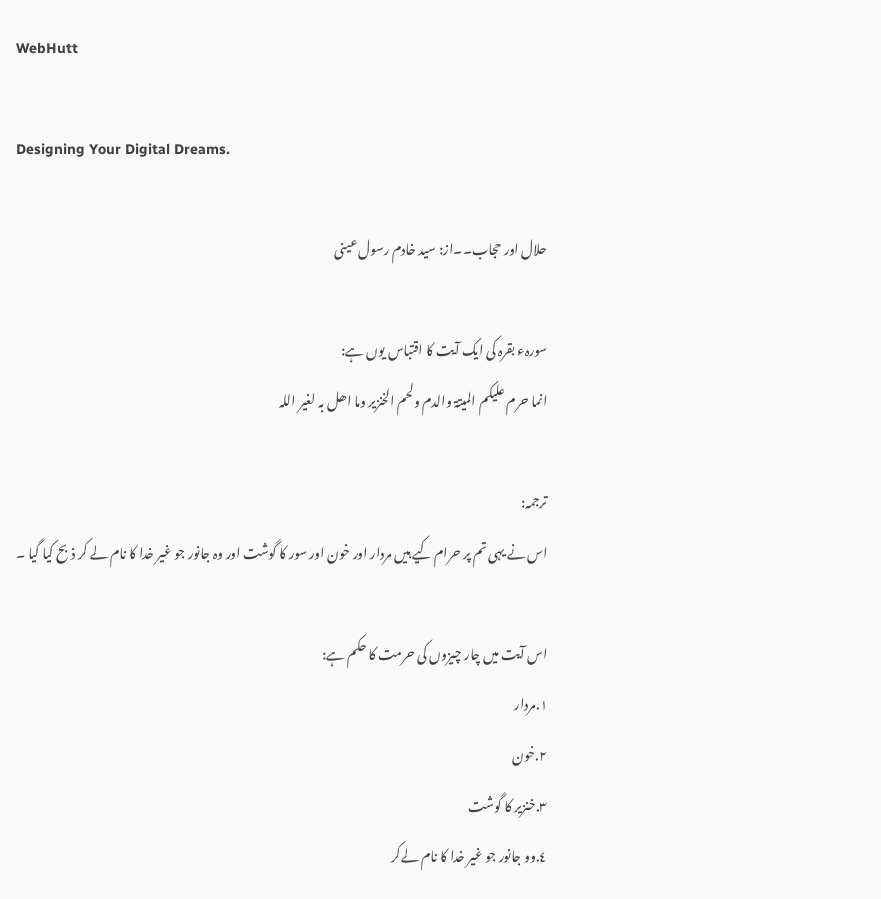WebHutt

Designing Your Digital Dreams.

حلال اور حجاب۔۔از: سید خادم رسول عینی

سورہء بقرہ کی ایک آیت کا اقتباس یوں ہے:
انما حرم علیکم المیتۃ والدم ولحم الخنزیر وما اھل بہ لغیر اللہ

ترجمہ:
اس نے یہی تم پر حرام کیے ہیں مردار اور خون اور سور کا گوشت اور وہ جانور جو غیر خدا کا نام لے کر ذبح کیا گیا ۔

اس آیت میں چار چیزوں کی حرمت کا حکم ہے:
١.مردار
٢.خون
٣.خنزیر کا گوشت
٤.وو جانور جو غیر خدا کا نام لےکر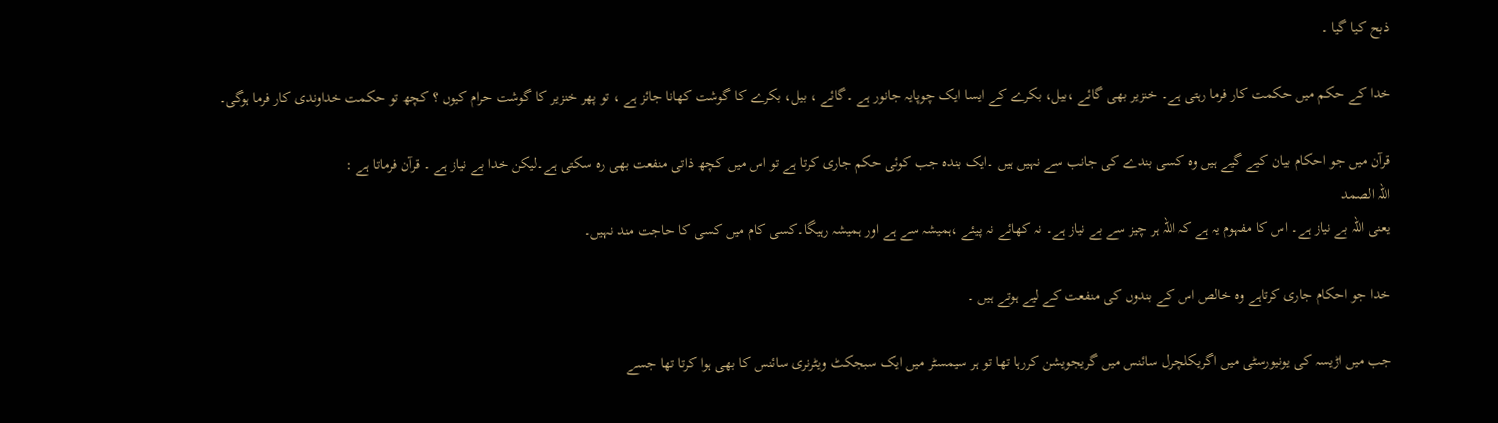ذبح کیا گیا ۔

خدا کے حکم میں حکمت کار فرما رہتی ہے۔ خنزیر بھی گائے ،بیل، بکرے کے ایسا ایک چوپایہ جانور ہے ۔گائے ، بیل، بکرے کا گوشت کھانا جائز ہے ، تو پھر خنزیر کا گوشت حرام کیوں ؟ کچھ تو حکمت خداوندی کار فرما ہوگی۔

قرآن میں جو احکام بیان کیے گیے ہیں وہ کسی بندے کی جانب سے نہیں ہیں ۔ایک بندہ جب کوئی حکم جاری کرتا ہے تو اس میں کچھ ذاتی منفعت بھی رہ سکتی ہے۔لیکن خدا بے نیاز ہے ۔ قرآن فرماتا ہے :
اللہ الصمد
یعنی اللہ بے نیاز ہے۔ اس کا مفہوم یہ ہے کہ اللہ ہر چیز سے بے نیاز ہے۔ نہ کھائے نہ پیئے ،ہمیشہ سے ہے اور ہمیشہ رہیگا۔کسی کام میں کسی کا حاجت مند نہیں۔

خدا جو احکام جاری کرتاہے وہ خالص اس کے بندوں کی منفعت کے لیے ہوتے ہیں ۔

جب میں اڑیسہ کی یونیورسٹی میں اگریکلچرل سائنس میں گریجویشن کررہا تھا تو ہر سیمسٹر میں ایک سبجکٹ ویٹرنری سائنس کا بھی ہوا کرتا تھا جسے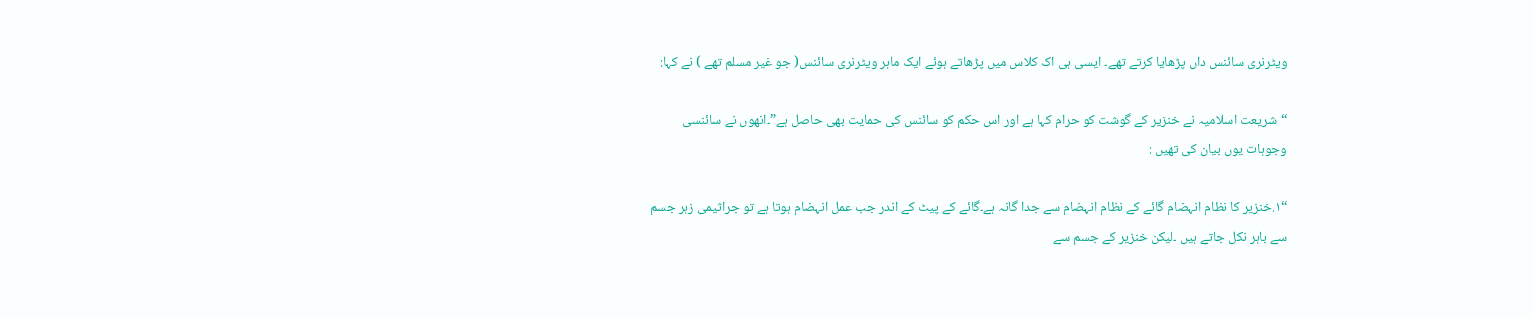ویٹرنری سائنس داں پڑھایا کرتے تھے۔ ایسی ہی اک کلاس میں پڑھاتے ہوئے ایک ماہر ویٹرنری سائنس( جو غیر مسلم تھے ) نے کہا:

“شریعت اسلامیہ نے خنزیر کے گوشت کو حرام کہا ہے اور اس حکم کو سائنس کی حمایت بھی حاصل ہے”۔انھوں نے سائنسی وجوہات یوں بیان کی تھیں :

“١.خنزیر کا نظام انہضام گائے کے نظام انہضام سے جدا گانہ ہے۔گائے کے پیٹ کے اندر جب عمل انہضام ہوتا ہے تو جراثیمی زہر جسم سے باہر نکل جاتے ہیں ۔لیکن خنزیر کے جسم سے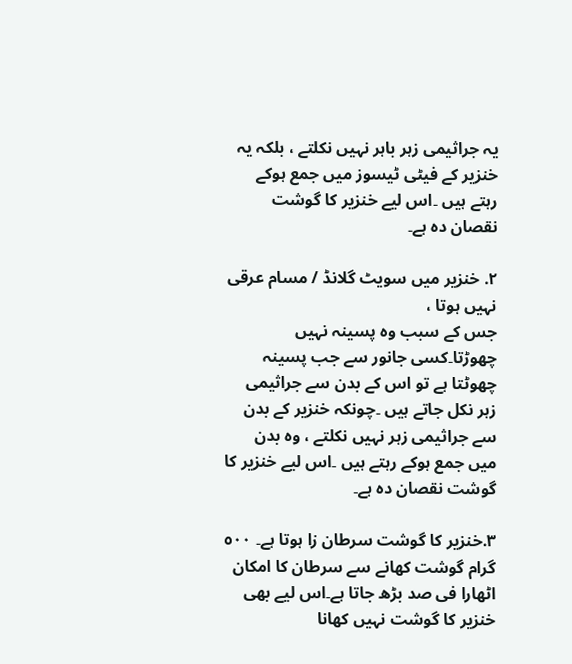یہ جراثیمی زہر باہر نہیں نکلتے ، بلکہ یہ خنزیر کے فیٹی ٹیسوز میں جمع ہوکے رہتے ہیں ۔اس لیے خنزیر کا گوشت نقصان دہ ہے۔

٢. خنزیر میں سویٹ گلانڈ / مسام عرقی نہیں ہوتا ،
جس کے سبب وہ پسینہ نہیں چھوڑتا۔کسی جانور سے جب پسینہ چھوٹتا ہے تو اس کے بدن سے جراثیمی زہر نکل جاتے ہیں ۔چونکہ خنزیر کے بدن سے جراثیمی زہر نہیں نکلتے ، وہ بدن میں جمع ہوکے رہتے ہیں ۔اس لیے خنزیر کا گوشت نقصان دہ ہے۔

٣.خنزیر کا گوشت سرطان زا ہوتا ہے۔ ٥٠٠ گرام گوشت کھانے سے سرطان کا امکان اٹھارا فی صد بڑھ جاتا ہے۔اس لیے بھی خنزیر کا گوشت نہیں کھانا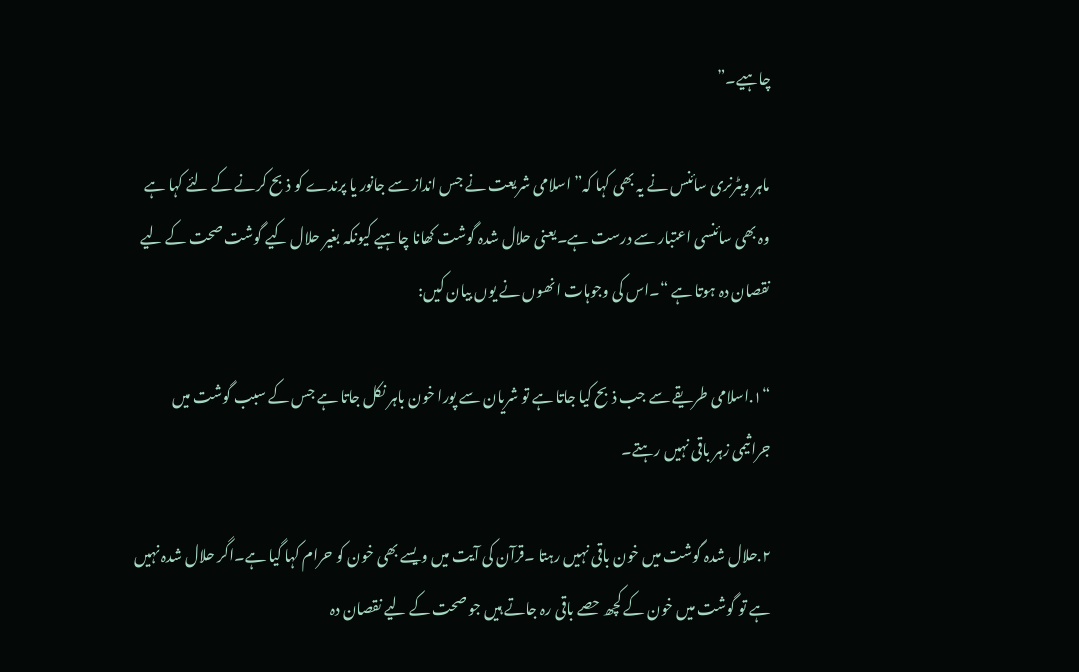چاہیے۔”

ماہر ویٹرنری سائنس نے یہ بھی کہا کہ” اسلامی شریعت نے جس انداز سے جانور یا پرندے کو ذبح کرنے کے لئے کہا ہے وہ بھی سائنسی اعتبار سے درست ہے۔یعنی حلال شدہ گوشت کھانا چاہیے کیونکہ بغیر حلال کیے گوشت صحت کے لیے نقصان دہ ہوتا ہے “۔اس کی وجوہات انھوں نے یوں بیان کیں:

“١.اسلامی طریقے سے جب ذبح کیا جاتا ہے تو شریان سے پورا خون باہر نکل جاتا ہے جس کے سبب گوشت میں جراثیمی زہر باقی نہیں رہتے۔

٢.حلال شدہ گوشت میں خون باقی نہیں رہتا ۔قرآن کی آیت میں ویسے بھی خون کو حرام کہا گیا ہے۔اگر حلال شدہ نہیں ہے تو گوشت میں خون کے کچھ حصے باقی رہ جاتے ہیں جو صحت کے لیے نقصان دہ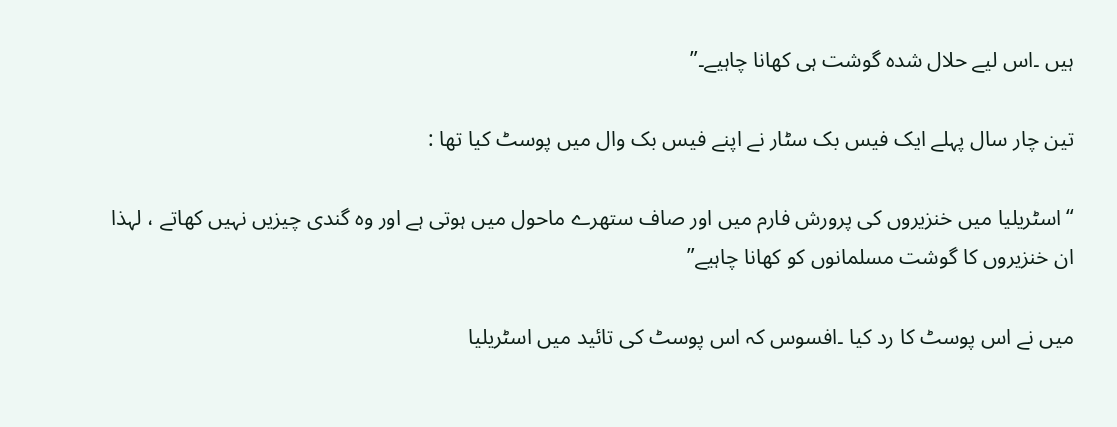ہیں ۔اس لیے حلال شدہ گوشت ہی کھانا چاہیے۔”

تین چار سال پہلے ایک فیس بک سٹار نے اپنے فیس بک وال میں پوسٹ کیا تھا :

“اسٹریلیا میں خنزیروں کی پرورش فارم میں اور صاف ستھرے ماحول میں ہوتی ہے اور وہ گندی چیزیں نہیں کھاتے ، لہذا ان خنزیروں کا گوشت مسلمانوں کو کھانا چاہیے”

میں نے اس‌ پوسٹ کا رد کیا ۔افسوس کہ اس پوسٹ کی تائید میں اسٹریلیا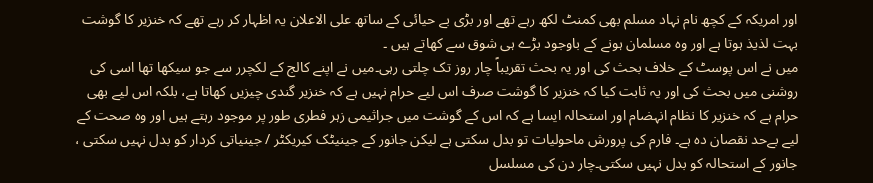اور امریکہ کے کچھ نام نہاد مسلم بھی کمنٹ لکھ رہے تھے اور بڑی بے حیائی کے ساتھ علی الاعلان یہ اظہار کر رہے تھے کہ خنزیر کا گوشت بہت لذیذ ہوتا ہے اور وہ مسلمان ہونے کے باوجود بڑے ہی شوق سے کھاتے ہیں ۔
میں نے اس پوسٹ کے خلاف بحث کی اور یہ بحث تقریباً چار روز تک چلتی رہی۔میں نے اپنے کالج کے لکچرر سے جو سیکھا تھا اسی کی روشنی میں بحث کی اور یہ ثابت کیا کہ خنزیر کا گوشت صرف اس لیے حرام نہیں ہے کہ خنزیر گندی چیزیں کھاتا ہے، بلکہ اس لیے بھی حرام ہے کہ خنزیر کا نظام انہضام اور استحالہ ایسا ہے کہ اس کے گوشت میں جراثیمی زہر فطری طور پر موجود رہتے ہیں اور وہ صحت کے لیے بےحد نقصان دہ ہے۔ فارم کی پرورش ماحولیات تو بدل سکتی ہے لیکن جانور کے جینیٹک کیریکٹر / جینیاتی کردار کو بدل نہیں سکتی ، جانور کے استحالہ کو بدل نہیں سکتی۔چار دن کی مسلسل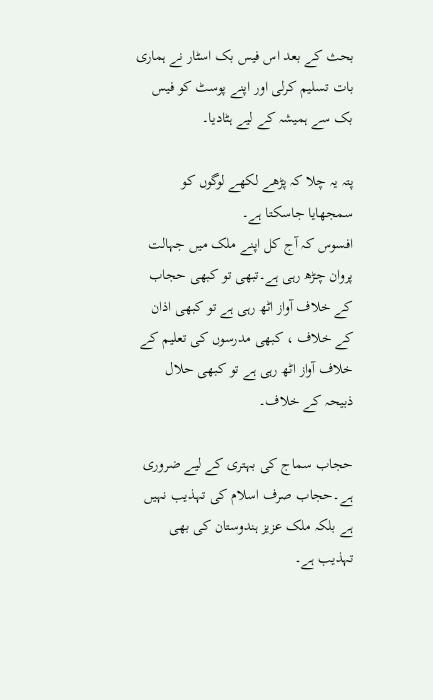بحث کے بعد اس فیس بک اسٹار نے ہماری بات تسلیم کرلی اور اپنے پوسٹ کو فیس بک سے ہمیشہ کے لیے ہٹادیا۔

پتہ یہ چلا کہ پڑھے لکھے لوگوں کو سمجھایا جاسکتا ہے۔
افسوس کہ آج کل اپنے ملک میں جہالت پروان چڑھ رہی ہے۔تبھی تو کبھی حجاب کے خلاف آواز اٹھ رہی ہے تو کبھی اذان کے خلاف ، کبھی مدرسوں کی تعلیم کے خلاف آواز اٹھ رہی ہے تو کبھی حلال ذبیحہ کے خلاف۔

حجاب سماج کی بہتری کے لیے ضروری ہے۔حجاب صرف اسلام کی تہذیب نہیں ہے بلکہ ملک عزیز ہندوستان کی بھی تہذیب ہے۔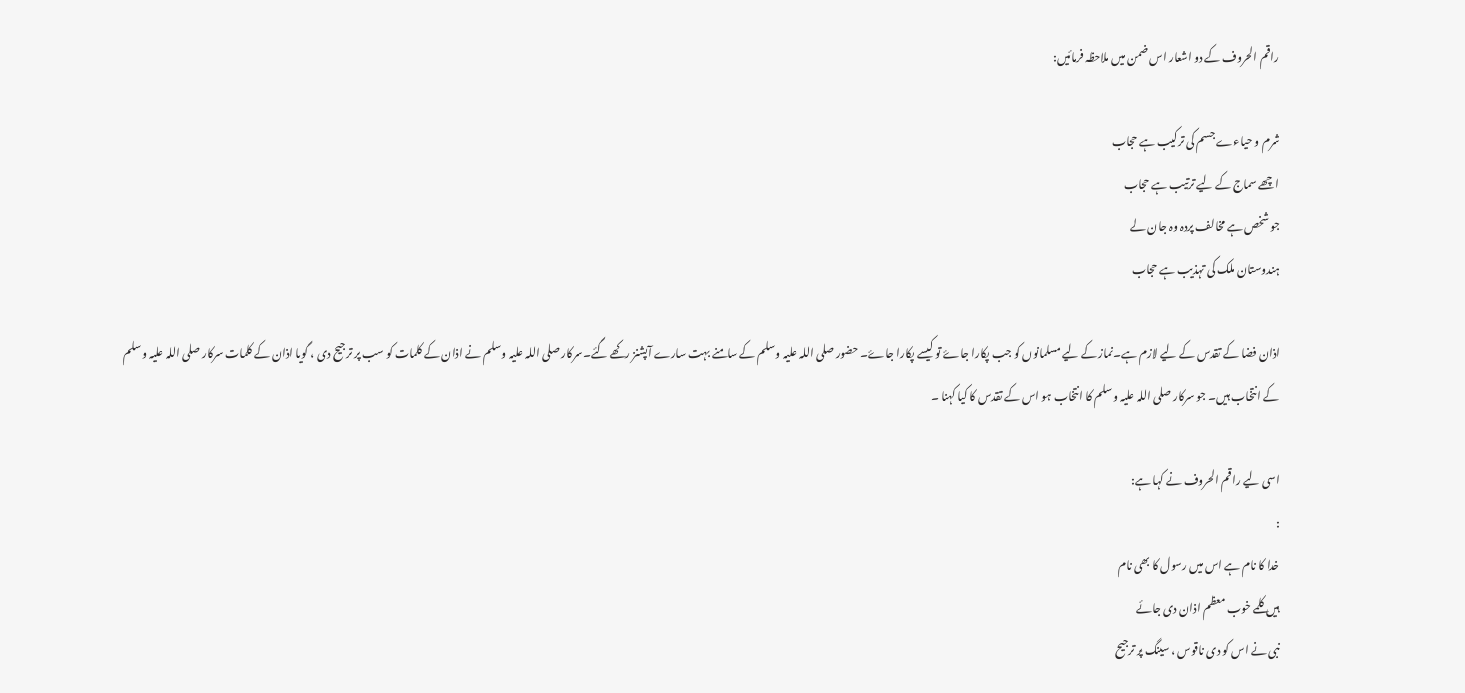راقم الحروف کے دو اشعار اس ضمن میں ملاحظہ فرمائیں:

شرم و حیاءے جسم کی ترکیب ہے حجاب
اچھے سماج کے لیے ترتیب ہے حجاب
جو شخص ہے مخالف پردہ وہ جان لے
ہندوستان ملک کی تہذیب ہے حجاب

اذان فضا کے تقدس کے لیے لازم ہے۔نماز کے لیے مسلمانوں کو جب پکارا جاۓ تو کیسے پکارا جاۓ۔ حضور صلی اللہ علیہ وسلم کے سامنے بہت سارے آپشنز رکھے گئے۔سرکار صلی اللہ علیہ وسلم نے اذان کے کلمات کو سب پر ترجیح دی ، گویا اذان کے کلمات سرکار صلی اللہ علیہ وسلم کے انتخاب ہیں۔ جو سرکار صلی اللہ علیہ وسلم کا انتخاب ہو اس کے تقدس کا کیا کہنا ۔

اسی لیے راقم الحروف نے کہا ہے:
:
خدا کا نام ہے اس میں رسول کا بھی نام
ہیں کلمے خوب معظم اذان دی جائے
نبی نے اس کو دی ناقوس ، سینگ پر ترجیح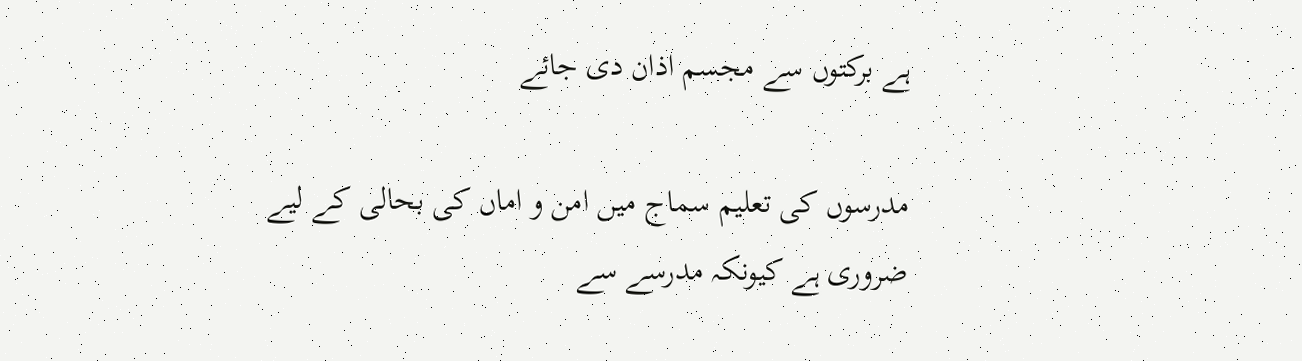ہے برکتوں سے مجسم اذان دی جائے

مدرسوں کی تعلیم سماج میں امن و اماں کی بحالی کے لیے ضروری ہے کیونکہ مدرسے سے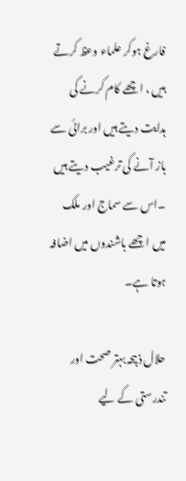فارغ ہوکر علماء وعظ کرتے ہیں ، اچھے کام کرنے کی ہدایت دیتے ہیں اور برائی سے باز آنے کی ترغیب دیتے ہیں ۔اس سے سماج اور ملک میں اچھے باشندوں میں اضافہ ہوتا ہے۔

حلال ذبیحہ بہتر صحت اور تندرستی کے لیے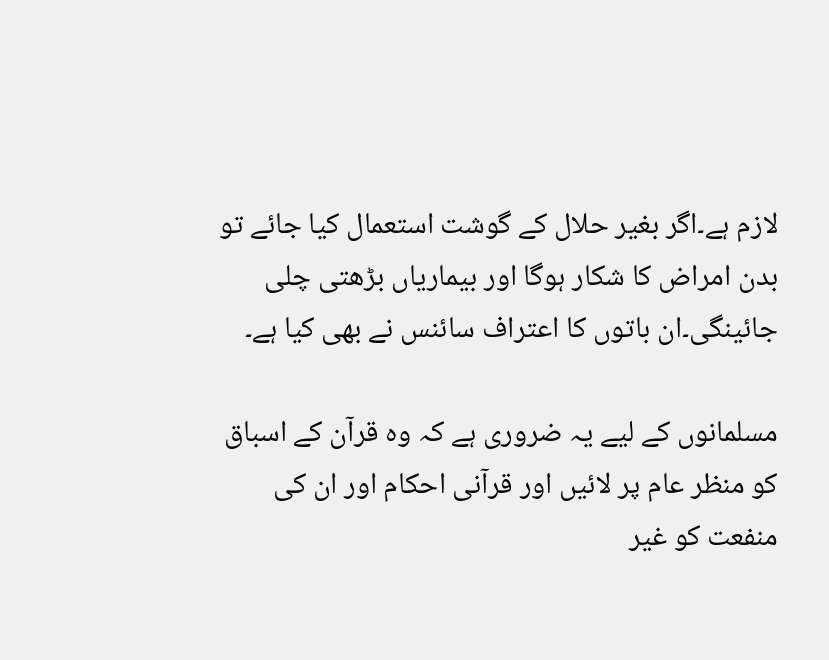لازم ہے۔اگر بغیر حلال کے گوشت استعمال کیا جائے تو بدن امراض کا شکار ہوگا اور بیماریاں بڑھتی چلی جائینگی۔ان باتوں کا اعتراف سائنس نے بھی کیا ہے۔

مسلمانوں کے لیے یہ ضروری ہے کہ وہ قرآن کے اسباق کو منظر عام پر لائیں اور قرآنی احکام اور ان کی منفعت کو غیر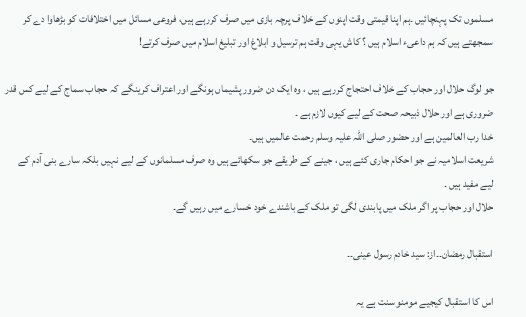مسلموں تک پہنچائیں ۔ہم اپنا قیمتی وقت اپنوں کے خلاف پرچہ بازی میں صرف کررہے ہیں، فروعی مسائل میں اختلافات کو بڑھاوا دے کر سمجھتے ہیں کہ ہم داعیء اسلام ہیں ؟ کاش یہی وقت ہم ترسیل و ابلاغ اور تبلیغ اسلام میں صرف کرتے!

جو لوگ حلال اور حجاب کے خلاف احتجاج کررہے ہیں ، وہ ایک دن ضرور پشیماں ہونگے اور اعتراف کرینگے کہ حجاب سماج کے لیے کس قدر ضروری ہے اور حلال ذبیحہ صحت کے لیے کیوں لازم ہے ۔
خدا رب العالمین ہے اور حضور صلی اللہ علیہ وسلم رحمت عالمیں ہیں۔
شریعت اسلامیہ نے جو احکام جاری کئے ہیں ، جینے کے طریقے جو سکھائے ہیں وہ صرف مسلمانوں کے لیے نہیں بلکہ سارے بنی آدم کے لیے مفید ہیں ۔
حلال اور حجاب پر اگر ملک میں پابندی لگی تو ملک کے باشندے خود خسارے میں رہیں گے۔

استقبال رمضان۔۔از: سید خادم رسول عینی۔۔

اس کا استقبال کیجیے مومنو سنت ہے یہ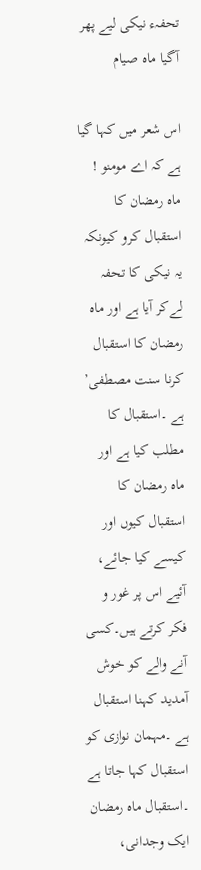تحفہء نیکی لیے پھر آگیا ماہ صیام

اس شعر میں کہا گیا ہے کہ اے مومنو ! ماہ رمضان کا استقبال کرو کیونکہ یہ نیکی کا تحفہ لےکر آیا ہے اور ماہ رمضان کا استقبال کرنا سنت مصطفی’ ہے ۔استقبال کا مطلب کیا ہے اور ماہ رمضان کا استقبال کیوں اور کیسے کیا جائے، آئیے اس پر غور و فکر کرتے ہیں۔کسی آنے والے کو خوش آمدید کہنا استقبال ہے ۔مہمان نوازی کو استقبال کہا جاتا ہے ۔استقبال ماہ رمضان ایک وجدانی،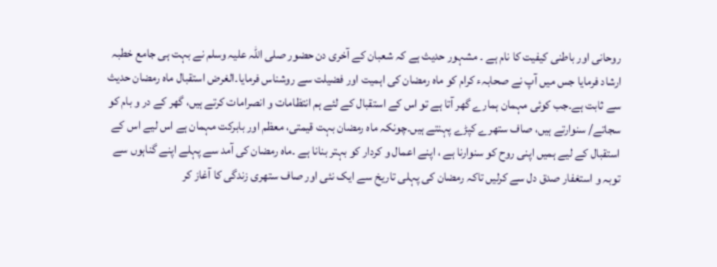روحانی اور باطنی کیفیت کا نام ہے ۔ مشہور حدیث ہے کہ شعبان کے آخری دن حضور صلی اللہ علیہ وسلم نے بہت ہی جامع خطبہ ارشاد فرمایا جس میں آپ نے صحابہء کرام کو ماہ رمضان کی اہمیت اور فضیلت سے روشناس فرمایا۔الغرض استقبال ‌ماہ رمضان حدیث سے ثابت ہے۔جب کوئی مہمان ہمارے گھر آتا ہے تو اس کے استقبال کے لئے ہم‌ انتظامات و انصرامات کرتے ہیں، گھر کے در و بام‌ کو سجاتے/ سنوارتے ہیں، صاف ستھرے کپڑے پہنتے ہیں۔چونکہ ماہ رمضان بہت قیمتی، معظم اور بابرکت مہمان ہے اس لیے اس کے استقبال کے لیے ہمیں اپنی روح کو سنوارنا ہے ، اپنے اعمال و کردار کو بہتر بنانا ہے ۔ماہ رمضان کی آمد سے پہلے اپنے گناہوں سے توبہ و استغفار صدق دل سے کرلیں تاکہ رمضان کی پہلی تاریخ سے ایک نئی اور صاف ستھری زندگی کا آغاز کر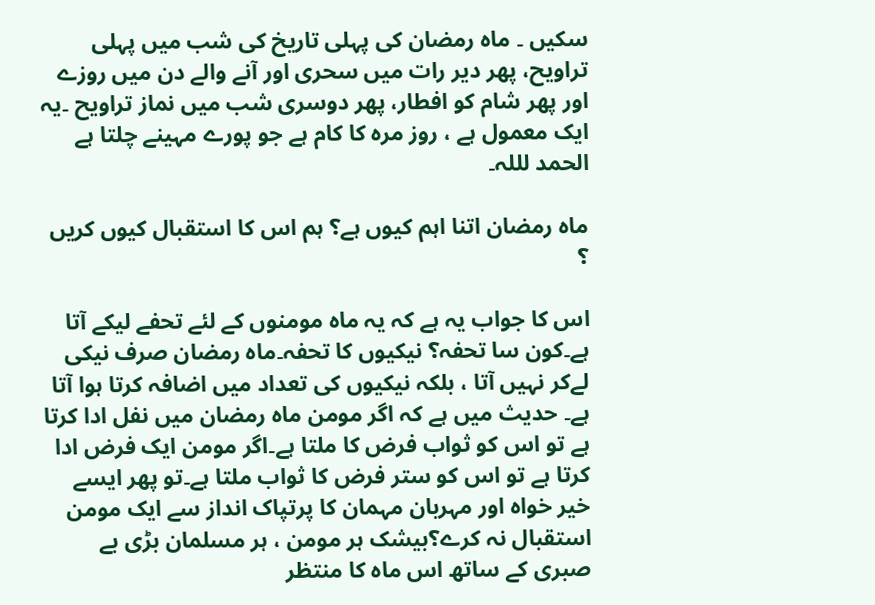سکیں ۔ ماہ رمضان کی پہلی تاریخ کی شب میں پہلی تراویح، پھر دیر رات میں سحری اور آنے والے دن میں روزے اور پھر شام کو افطار، پھر دوسری شب میں نماز تراویح ۔یہ ایک معمول ہے ، روز مرہ کا کام ہے جو پورے مہینے چلتا ہے الحمد لللہ۔

ماہ رمضان اتنا اہم کیوں ہے؟ ہم اس کا استقبال کیوں کریں ؟

اس کا جواب یہ ہے کہ یہ ماہ مومنوں کے لئے تحفے لیکے آتا‌ ہے۔کون سا تحفہ؟ نیکیوں کا تحفہ۔ماہ رمضان صرف نیکی لےکر نہیں آتا ، بلکہ نیکیوں کی تعداد میں اضافہ کرتا ہوا آتا ہے۔ حدیث میں ہے کہ اگر مومن ماہ رمضان میں نفل ادا کرتا ہے تو اس کو ثواب فرض کا ملتا ہے۔اگر مومن ایک فرض ادا کرتا ہے تو اس کو ستر فرض کا ثواب ملتا ہے۔تو پھر ایسے خیر خواہ اور مہربان مہمان کا پرتپاک انداز سے ایک مومن استقبال نہ کرے؟بیشک ہر مومن ، ہر مسلمان بڑی بے صبری کے ساتھ اس ماہ کا منتظر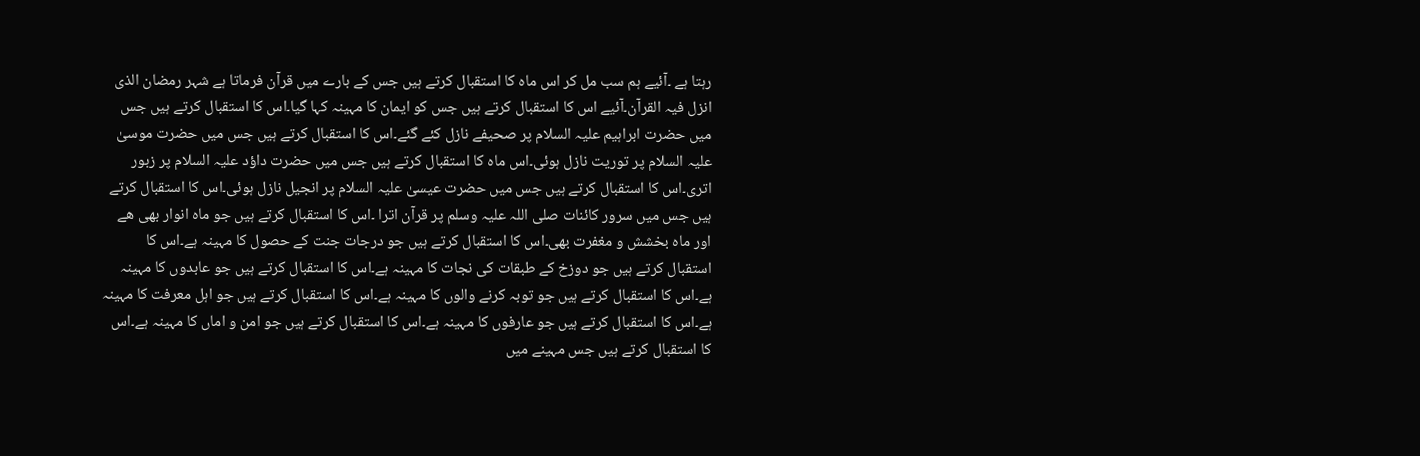رہتا ہے ۔آئیے ہم سب مل کر اس ماہ کا استقبال کرتے ہیں جس کے بارے میں قرآن فرماتا ہے شہر رمضان الذی انزل فیہ القرآن۔آئیے اس کا استقبال کرتے ہیں جس کو ایمان کا مہینہ کہا گیا۔اس‌ کا استقبال کرتے ہیں جس میں حضرت ابراہیم علیہ السلام پر صحیفے نازل کئے گئے۔اس کا استقبال کرتے ہیں جس میں حضرت موسیٰ علیہ السلام پر توریت نازل ہوئی۔اس ماہ کا استقبال کرتے ہیں جس میں حضرت داؤد علیہ السلام پر زبور اتری۔اس کا استقبال کرتے ہیں جس میں حضرت عیسیٰ علیہ السلام پر انجیل نازل ہوئی۔اس کا استقبال کرتے ہیں جس میں سرور کائنات صلی اللہ علیہ وسلم پر قرآن اترا ۔اس کا استقبال کرتے ہیں جو ماہ انوار بھی ھے اور ماہ بخشش و مغفرت بھی۔اس کا استقبال کرتے ہیں جو درجات جنت کے حصول کا مہینہ ہے۔اس کا استقبال کرتے ہیں جو دوزخ کے طبقات کی نجات کا مہینہ ہے۔اس کا استقبال کرتے ہیں جو عابدوں کا مہینہ ہے۔اس کا استقبال کرتے ہیں جو توبہ کرنے والوں کا مہینہ ہے۔اس‌ کا استقبال کرتے ہیں جو اہل معرفت کا مہینہ ہے۔اس‌ کا استقبال کرتے ہیں جو عارفوں کا مہینہ ہے۔اس کا استقبال کرتے ہیں جو امن و اماں کا مہینہ ہے۔اس کا استقبال کرتے ہیں جس مہینے میں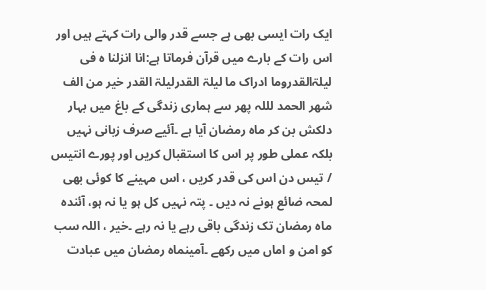ایک رات ایسی بھی ہے جسے قدر والی رات کہتے ہیں اور اس رات کے بارے میں قرآن فرماتا ہے:انا انزلنا ہ فی لیلۃالقدروما ادراک ما لیلۃ القدرلیلۃ القدر خیر من الف شھر الحمد لللہ پھر سے ہماری زندگی کے باغ میں بہار دلکش بن کر ماہ رمضان آیا ہے ۔آئیے صرف زبانی نہیں بلکہ عملی طور پر اس کا استقبال کریں اور پورے انتیس / تیس دن اس کی قدر کریں ، اس مہینے کا کوئی بھی لمحہ ضائع ہونے نہ دیں ۔ پتہ نہیں کل ہو یا نہ ہو، آئندہ ماہ رمضان تک زندگی باقی رہے یا نہ رہے ۔خیر ، اللہ سب کو امن و اماں میں رکھے ۔آمینماہ رمضان میں عبادت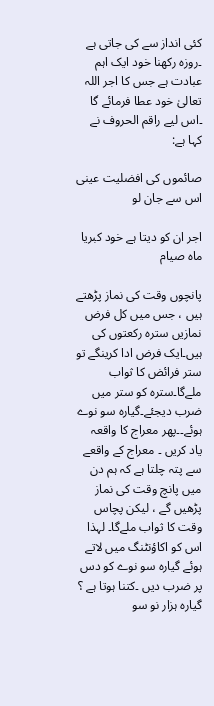کئی انداز سے کی جاتی ہے ۔روزہ رکھنا خود ایک اہم عبادت ہے جس کا اجر اللہ تعالیٰ خود عطا فرمائے گا ۔اس لیے راقم الحروف نے کہا ہے:

صائموں کی افضلیت عینی اس سے جان لو

اجر ان کو دیتا ہے خود کبریا ماہ صیام

پانچوں وقت کی نماز پڑھتے ہیں ، جس میں کل فرض نمازیں سترہ رکعتوں کی ہیں۔ایک فرض ادا کرینگے تو ستر فرائض کا ثواب ملےگا۔سترہ کو ستر میں ضرب دیجئے۔گیارہ سو نوے ہوئے۔۔پھر معراج کا واقعہ یاد کریں ۔ معراج کے واقعے سے پتہ چلتا ہے کہ ہم دن میں پانچ وقت کی نماز پڑھیں گے ، لیکن پچاس وقت کا ثواب ملےگا۔ لہذا اس کو اکاؤنٹنگ میں لاتے ہوئے گیارہ سو نوے کو دس پر ضرب دیں ۔کتنا ہوتا ہے ؟ گیارہ ہزار نو سو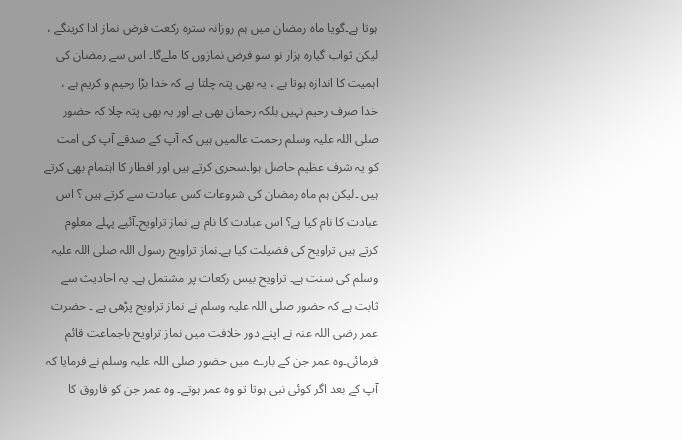ہوتا ہے۔گویا ماہ رمضان میں ہم روزانہ سترہ رکعت فرض نماز ادا کرینگے ، لیکن ثواب گیارہ ہزار نو سو فرض نمازوں کا ملےگا۔ اس سے رمضان کی اہمیت کا اندازہ ہوتا ہے ، یہ بھی پتہ چلتا ہے کہ خدا بڑا رحیم و کریم ہے ، خدا صرف رحیم نہیں بلکہ رحمان بھی ہے اور یہ بھی پتہ چلا کہ حضور صلی اللہ علیہ وسلم رحمت عالمیں ہیں کہ آپ کے صدقے آپ کی امت کو یہ شرف عظیم حاصل ہوا۔سحری کرتے ہیں اور افطار کا اہتمام بھی کرتے ہیں ۔لیکن ہم ماہ رمضان کی شروعات کس عبادت سے کرتے ہیں ؟ اس عبادت کا نام کیا ہے؟ اس عبادت کا نام ہے نماز تراویح۔آئیے پہلے معلوم کرتے ہیں تراویح کی فضیلت کیا ہے۔نماز تراویح رسول اللہ صلی اللہ علیہ وسلم کی سنت ہے۔ تراویح بیس رکعات پر مشتمل ہے۔ یہ احادیث سے ثابت ہے کہ حضور صلی اللہ علیہ وسلم نے نماز تراویح پڑھی ہے ۔ حضرت عمر رضی اللہ عنہ نے اپنے دور خلافت میں نماز تراویح باجماعت قائم فرمائی۔وہ عمر جن کے بارے میں حضور صلی اللہ علیہ وسلم نے فرمایا کہ آپ کے بعد اگر کوئی نبی ہوتا تو وہ عمر ہوتے۔ وہ عمر جن کو فاروق کا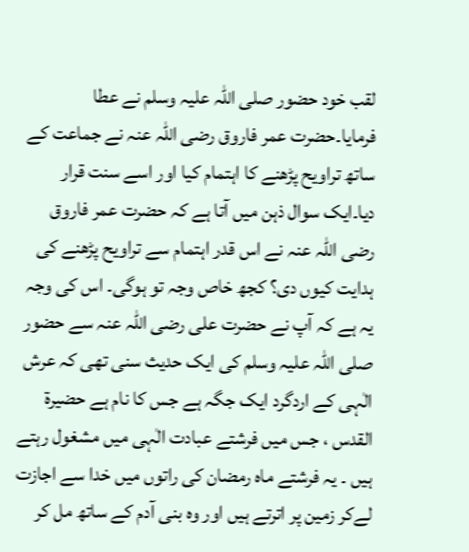لقب خود حضور صلی اللہ علیہ وسلم نے عطا فرمایا۔حضرت عمر فاروق رضی اللہ عنہ نے جماعت کے ساتھ تراویح پڑھنے کا اہتمام کیا اور اسے سنت قرار دیا۔ایک سوال ذہن میں آتا ہے کہ حضرت عمر فاروق رضی اللہ عنہ نے اس قدر اہتمام سے تراویح پڑھنے کی ہدایت کیوں دی؟ کجھ خاص وجہ تو ہوگی۔ اس کی وجہ یہ ہے کہ آپ نے حضرت علی رضی اللہ عنہ سے حضور صلی اللہ علیہ وسلم کی ایک حدیث سنی تھی کہ عرش الٰہی کے اردگرد ایک جگہ ہے جس کا نام ہے حضیرۃ القدس ، جس میں فرشتے عبادت الٰہی میں مشغول رہتے ہیں ۔ یہ فرشتے ماہ رمضان کی راتوں میں خدا سے اجازت لےکر زمین پر اترتے ہیں اور وہ بنی آدم کے ساتھ مل کر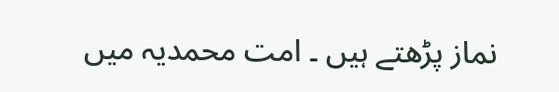نماز پڑھتے ہیں ۔ امت محمدیہ میں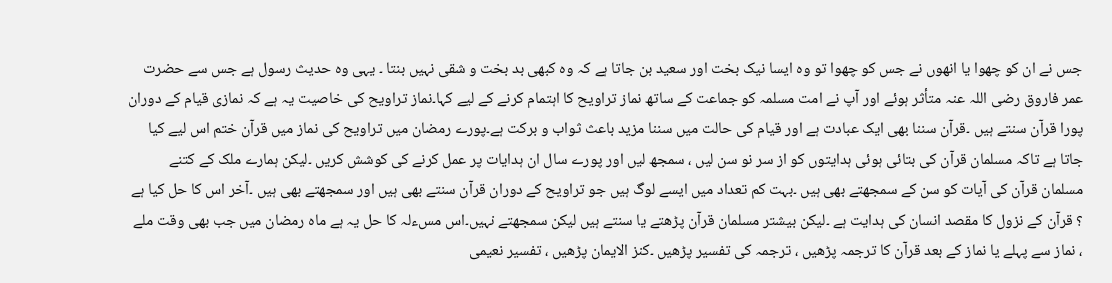جس نے ان کو چھوا یا انھوں نے جس کو چھوا تو وہ ایسا نیک بخت اور سعید بن جاتا ہے کہ وہ کبھی بد بخت و شقی نہیں بنتا ۔ یہی وہ حدیث رسول ہے جس سے حضرت عمر فاروق رضی اللہ عنہ متأثر ہوئے اور آپ نے امت مسلمہ کو جماعت کے ساتھ نماز تراویح کا اہتمام کرنے کے لیے کہا۔نماز تراویح کی خاصیت یہ ہے کہ نمازی قیام کے دوران پورا قرآن سنتے ہیں ۔قرآن سننا بھی ایک عبادت ہے اور قیام کی حالت میں سننا مزید باعث ثواب و برکت ہے۔پورے رمضان میں تراویح کی نماز میں قرآن ختم اس لیے کیا جاتا ہے تاکہ مسلمان قرآن کی بتائی ہوئی ہدایتوں کو از سر نو سن لیں ، سمجھ لیں اور پورے سال ان ہدایات پر عمل کرنے کی کوشش کریں ۔لیکن ہمارے ملک کے کتنے مسلمان قرآن کی آیات کو سن کے سمجھتے بھی ہیں ۔بہت کم تعداد میں ایسے لوگ ہیں جو تراویح کے دوران قرآن سنتے بھی ہیں اور سمجھتے بھی ہیں ۔آخر اس کا حل کیا ہے ؟ قرآن کے نزول کا مقصد انسان کی ہدایت ہے ۔لیکن بیشتر مسلمان قرآن پڑھتے یا سنتے ہیں لیکن سمجھتے نہیں۔اس مسءلہ کا حل یہ ہے ماہ رمضان میں جب بھی وقت ملے ، نماز سے پہلے یا نماز کے بعد قرآن کا ترجمہ پڑھیں ، ترجمہ کی تفسیر پڑھیں ۔کنز الایمان پڑھیں ، تفسیر نعیمی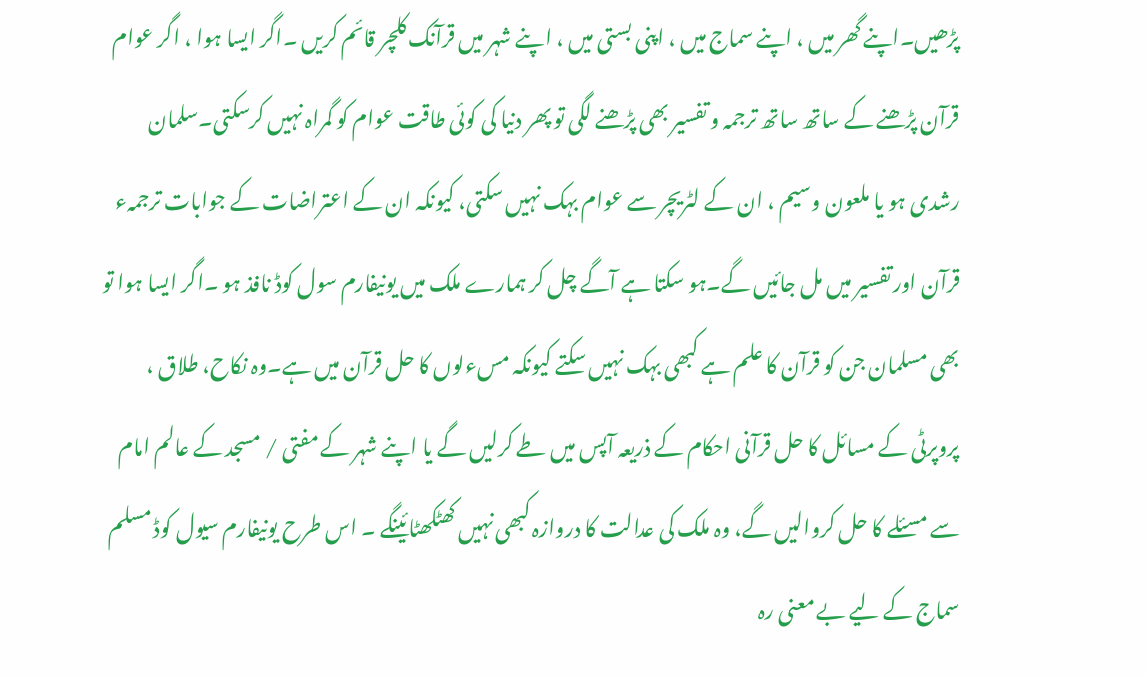پڑھیں۔اپنے گھر میں ، اپنے سماج میں ، اپنی بستی میں ، اپنے شہر میں قرآنک کلچر قائم کریں ۔اگر ایسا ہوا ، اگر عوام قرآن پڑھنے کے ساتھ ساتھ ترجمہ و تفسیر بھی پڑھنے لگی تو پھر دنیا کی کوئی طاقت عوام کو گمراہ نہیں کرسکتی۔سلمان رشدی ہو یا ملعون وسیم ، ان کے لٹریچر سے عوام بہک نہیں سکتی، کیونکہ ان کے اعتراضات کے جوابات ترجمہء قرآن اور تفسیر میں مل جائیں گے۔ہو سکتا ہے آگے چل کر ہمارے ملک میں یونیفارم سول کوڈ نافذ ہو ۔اگر ایسا ہوا تو بھی مسلمان جن کو قرآن کا علم ہے کبھی بہک نہیں سکتے کیونکہ مسءلوں کا حل قرآن میں ہے۔وہ نکاح، طلاق ، پروپرٹی کے مسائل کا حل قرآنی احکام کے ذریعہ آپس میں طے کرلیں گے یا اپنے شہر کے مفتی / مسجد کے عالم امام سے مسئلے کا حل کروالیں گے، وہ ملک کی عدالت کا دروازہ کبھی نہیں کھٹکھٹائینگے ۔ اس طرح یونیفارم سیول کوڈ مسلم سماج کے لیے بے معنی رہ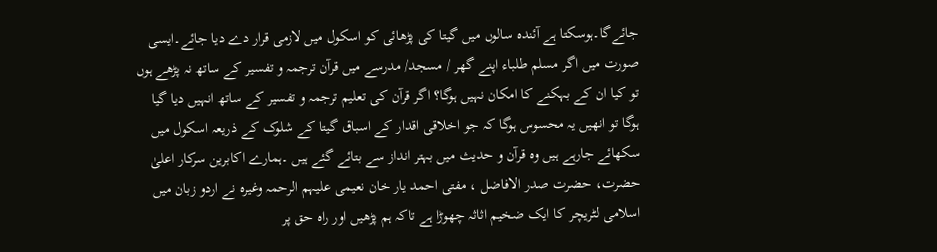جائےگا۔ہوسکتا ہے آئندہ سالوں میں گیتا کی پڑھائی کو اسکول میں لازمی قرار دے دیا جائے۔ایسی صورت میں اگر مسلم طلباء اپنے گھر / مسجد/ مدرسے میں قرآن ترجمہ و تفسیر کے ساتھ نہ پڑھے ہوں تو کیا ان کے بہکنے کا امکان نہیں ہوگا؟ اگر قرآن کی تعلیم ترجمہ و تفسیر کے ساتھ انہیں دیا گیا ہوگا تو انھیں یہ محسوس ہوگا کہ جو اخلاقی اقدار کے اسباق گیتا کے شلوک کے ذریعہ اسکول میں سکھائے جارہے ہیں وہ قرآن و حدیث میں بہتر انداز سے بتائے گئے ہیں ۔ہمارے اکابرین سرکار اعلیٰ حضرت، حضرت صدر الافاضل ، مفتی احمد یار خان نعیمی علیہم الرحمہ وغیرہ نے اردو زبان میں اسلامی لٹریچر کا ایک ضخیم اثاثہ چھوڑا ہے تاکہ ہم پڑھیں اور راہ حق پر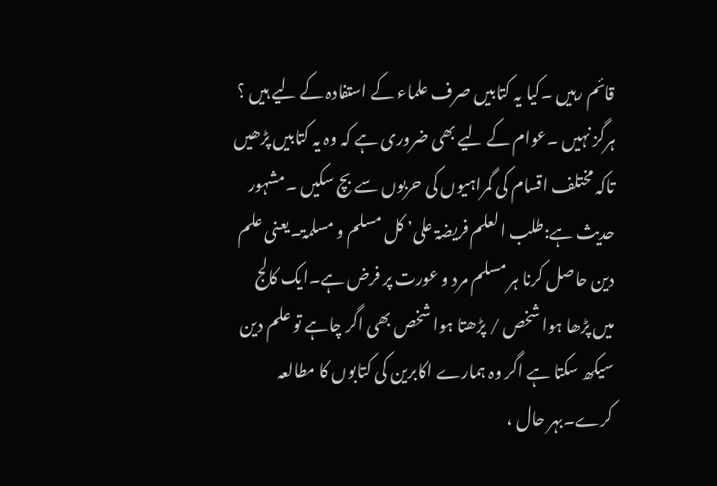قائم رہیں ۔کیا یہ کتابیں صرف علماء کے استفادہ کے لیے ہیں ؟ ہرگز نہیں ۔عوام کے لیے بھی ضروری ہے کہ وہ یہ کتابیں پڑھیں تاکہ مختلف اقسام کی گمراہیوں کی حربوں سے بچ سکیں ۔مشہور حدیث ہے:طلب العلم فریضۃ علی’ کل مسلم و مسلمۃ۔یعنی علم دین حاصل کرنا ہر مسلم مرد و عورت پر فرض ہے۔ایک کالج میں پڑھا ہوا شخص / پڑھتا ہوا شخص بھی اگر چاہے تو علم دین سیکھ سکتا ہے اگر وہ ہمارے اکابرین کی کتابوں کا مطالعہ کرے۔بہر حال ،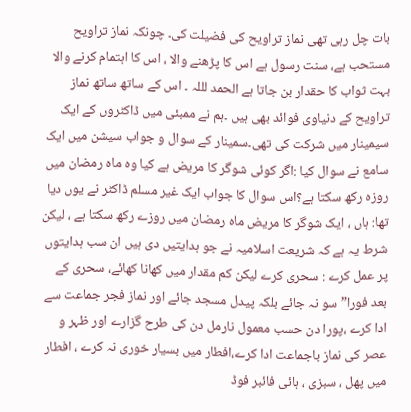بات چل رہی تھی نماز تراویح کی فضیلت کی۔ چونکہ نماز تراویح مستحب ہے، سنت رسول ہے اس کا پڑھنے والا ، اس کا اہتمام کرنے والا بہت ثواب کا حقدار بن جاتا ہے الحمد لللہ ۔ اس کے ساتھ ساتھ نماز تراویح کے دنیاوی فوائد بھی ہیں ۔ہم نے ممبئی میں ڈاکٹروں کے ایک سیمینار میں شرکت کی تھی۔سمینار کے سوال و جواب سیشن میں ایک سامع نے سوال کیا :اگر کوئی شوگر کا مریض ہے کیا وہ ماہ رمضان میں روزہ رکھ سکتا ہے؟اس سوال کا جواب ایک غیر مسلم ڈاکٹر نے یوں دیا تھا: ہاں ، ایک شوگر کا مریض ماہ رمضان میں روزے رکھ سکتا ہے ، لیکن شرط یہ ہے کہ شریعت اسلامیہ نے جو ہدایتیں دی ہیں ان سب ہدایتوں پر عمل کرے : سحری کرے لیکن کم مقدار میں کھانا کھائے، سحری کے بعد‌ فورا” سو نہ جائے بلکہ پیدل مسجد جائے اور نماز فجر جماعت سے ادا کرے ،پورا دن حسب معمول نارمل دن کی طرح گزارے اور ظہر و عصر کی نماز باجماعت ادا کرے،افطار میں بسیار خوری نہ کرے ، افطار میں پھل ، سبزی ، ہائی فائبر فوڈ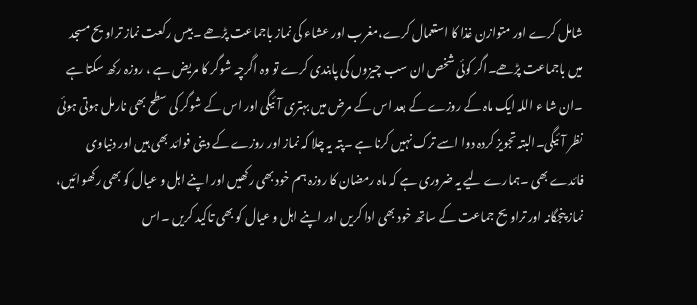شامل کرے اور متوازن غذا کا استعمال کرے،مغرب اور عشاء کی نماز باجماعت پڑھے ۔بیس رکعت نماز تراویح مسجد میں باجماعت پڑھے۔اگر کوئی شخص ان سب چیزوں کی پابندی کرے تو وہ اگرچہ شوگر کا مریض ہے ، روزہ رکھ سکتا ہے ۔ان شا ء اللہ ایک ماہ کے روزے کے بعد اس کے مرض میں بہتری آئیگی اور اس کے شوگر کی سطح بھی نارمل ہوتی ہوئی نظر آئیگی۔البتہ تجویز کردہ دوا اسے ترک نہیں کرنا ہے ۔پتہ یہ چلا کہ نماز اور روزے کے دینی فوائد بھی ہیں اور دنیاوی فائدے بھی ۔ہمارے لیے یہ ضروری ہے کہ ماہ رمضان کا روزہ ہم خود بھی رکھیں اور اپنے اہل و عیال کو بھی رکھوائیں، نماز پنجگانہ اور تراویح جماعت کے ساتھ خود بھی ادا کریں اور اپنے اہل و عیال کو بھی تاکید کریں ۔اس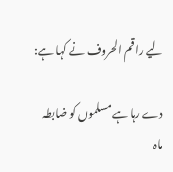لیے راقم الحروف نے کہا ہے:

دے رہا ہے مسلموں کو ضابطہ ماہ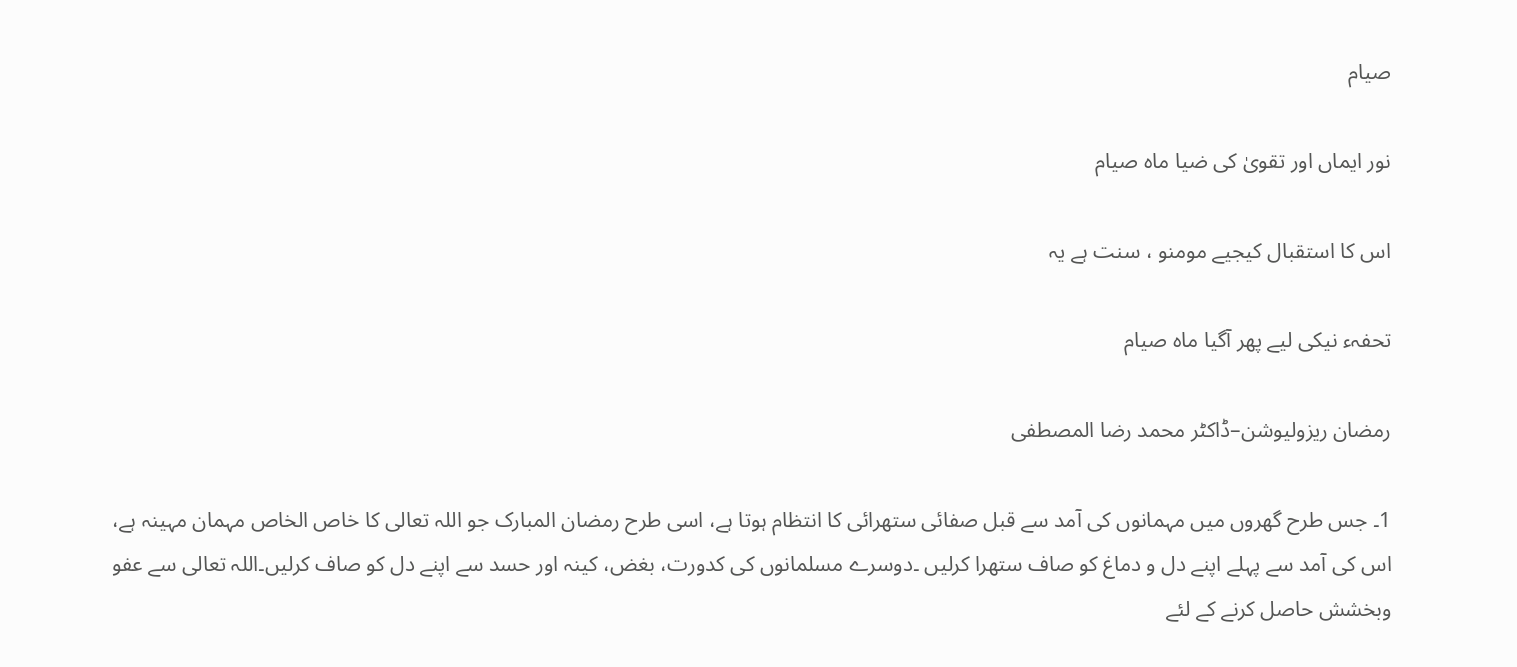صیام

نور ایماں اور تقویٰ کی ضیا ماہ صیام

اس کا استقبال کیجیے مومنو ، سنت ہے یہ

تحفہء نیکی لیے پھر آگیا ماہ صیام

رمضان ریزولیوشن–ڈاکٹر محمد رضا المصطفی

1۔ جس طرح گھروں میں مہمانوں کی آمد سے قبل صفائی ستھرائی کا انتظام ہوتا ہے، اسی طرح رمضان المبارک جو اللہ تعالی کا خاص الخاص مہمان مہینہ ہے، اس کی آمد سے پہلے اپنے دل و دماغ کو صاف ستھرا کرلیں ۔دوسرے مسلمانوں کی کدورت، بغض، کینہ اور حسد سے اپنے دل کو صاف کرلیں۔اللہ تعالی سے عفو وبخشش حاصل کرنے کے لئے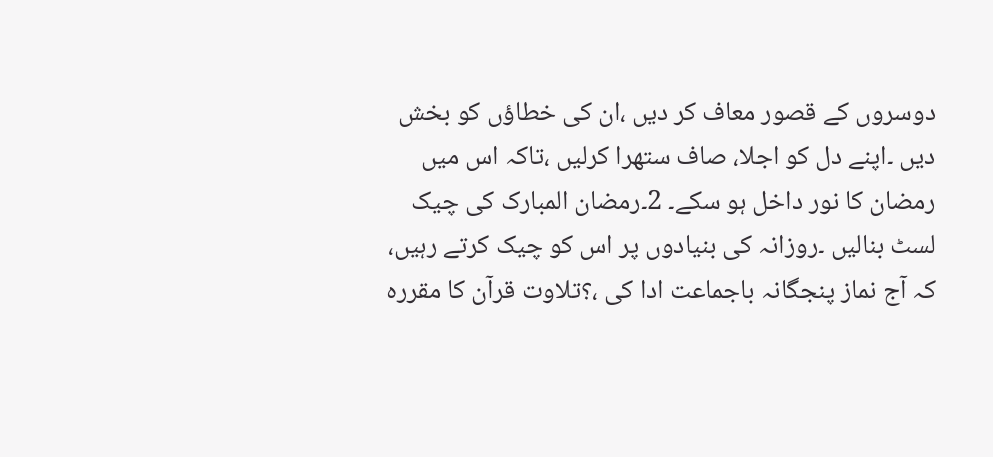دوسروں کے قصور معاف کر دیں ،ان کی خطاؤں کو بخش دیں ۔اپنے دل کو اجلا، صاف ستھرا کرلیں ،تاکہ اس میں رمضان کا نور داخل ہو سکے۔ 2۔رمضان المبارک کی چیک لسٹ بنالیں ۔روزانہ کی بنیادوں پر اس کو چیک کرتے رہیں، کہ آج نماز پنجگانہ باجماعت ادا کی ،؟تلاوت قرآن کا مقررہ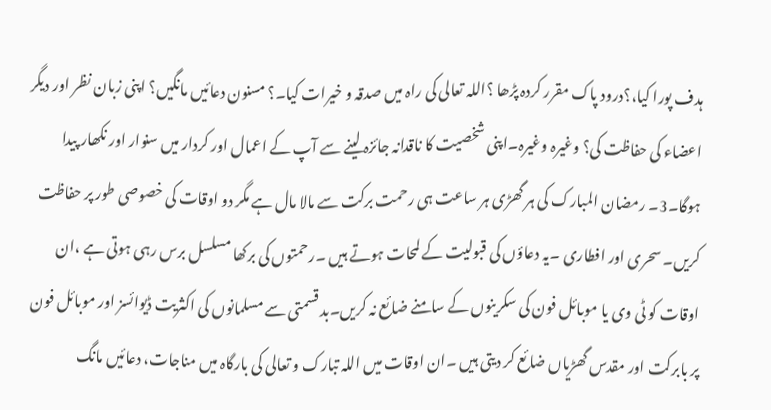ہدف پورا کیا،؟درود پاک مقرر کردہ پڑھا ؟اللہ تعالی کی راہ میں صدقہ و خیرات کیا۔؟ مسنون دعائیں مانگیں؟ اپنی زبان نظر اور دیگر اعضاء کی حفاظت کی؟ وغیرہ وغیرہ۔اپنی شخصیت کا ناقدانہ جائزہ لینے سے آپ کے اعمال اور کردار میں سنوار اور نکھار پیدا ہوگا۔3۔ رمضان المبارک کی ہر گھڑی ہر ساعت ہی رحمت برکت سے مالا مال ہے مگر دو اوقات کی خصوصی طور پر حفاظت کریں۔ سحری اور افطاری ۔یہ دعاؤں کی قبولیت کے لمحات ہوتے ہیں ۔رحمتوں کی برکھا مسلسل برس رہی ہوتی ہے ،ان اوقات کو ٹی وی یا موبائل فون کی سکرینوں کے سامنے ضائع نہ کریں۔بد قسمتی سے مسلمانوں کی اکثریت ڈیوائسز اور موبائل فون پر بابرکت اور مقدس گھڑیاں ضائع کر دیتی ہیں ۔ان اوقات میں اللہ تبارک و تعالی کی بارگاہ میں مناجات، دعائیں مانگ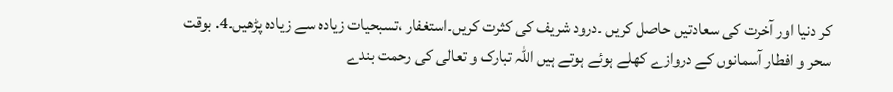کر دنیا اور آخرت کی سعادتیں حاصل کریں ۔درود شریف کی کثرت کریں۔استغفار ،تسبحیات زیادہ سے زیادہ پڑھیں۔4. بوقت سحر و افطار آسمانوں کے دروازے کھلے ہوئے ہوتے ہیں اللہ تبارک و تعالی کی رحمت بندے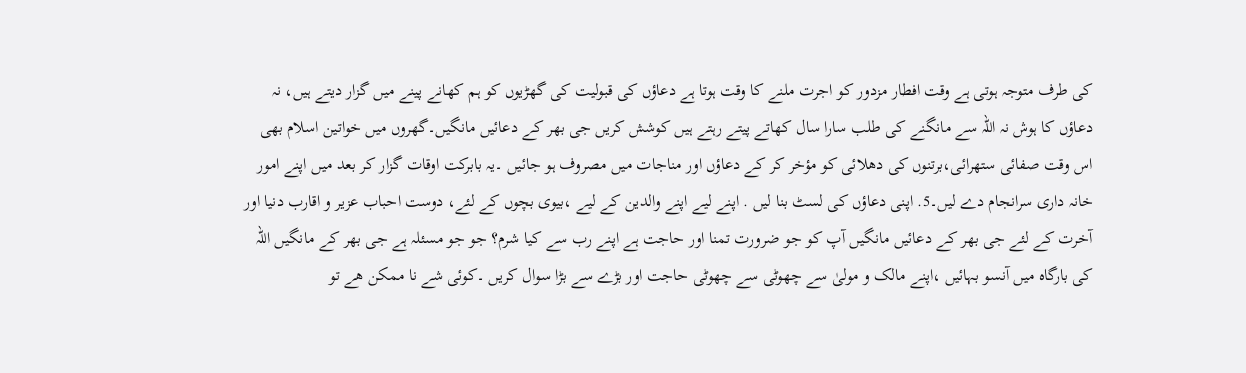کی طرف متوجہ ہوتی ہے وقت افطار مزدور کو اجرت ملنے کا وقت ہوتا ہے دعاؤں کی قبولیت کی گھڑیوں کو ہم کھانے پینے میں گزار دیتے ہیں، نہ دعاؤں کا ہوش نہ اللہ سے مانگنے کی طلب سارا سال کھاتے پیتے رہتے ہیں کوشش کریں جی بھر کے دعائیں مانگیں۔گھروں میں خواتین اسلام بھی اس وقت صفائی ستھرائی،برتنوں کی دھلائی کو مؤخر کر کے دعاؤں اور مناجات میں مصروف ہو جائیں ۔یہ بابرکت اوقات گزار کر بعد میں اپنے امور خانہ داری سرانجام دے لیں۔5. اپنی دعاؤں کی لسٹ بنا لیں . اپنے لیے اپنے والدین کے لیے ،بیوی بچوں کے لئے، دوست احباب عزیر و اقارب دنیا اور آخرت کے لئے جی بھر کے دعائیں مانگیں آپ کو جو ضرورت تمنا اور حاجت ہے اپنے رب سے کیا شرم؟ جو جو مسئلہ ہے جی بھر کے مانگیں اللہ کی بارگاہ میں آنسو بہائیں ،اپنے مالک و مولیٰ سے چھوٹی سے چھوٹی حاجت اور بڑے سے بڑا سوال کریں ۔کوئی شے نا ممکن ھے تو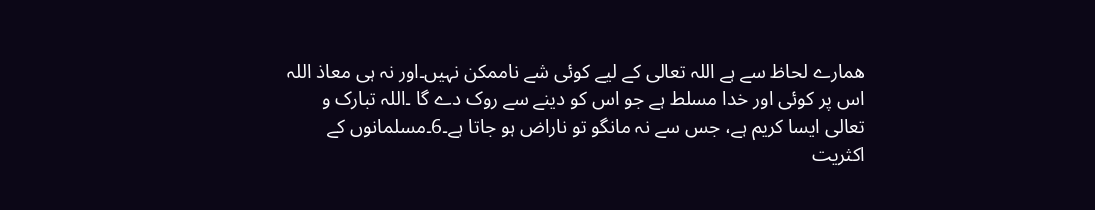ھمارے لحاظ سے ہے اللہ تعالی کے لیے کوئی شے ناممکن نہیں۔اور نہ ہی معاذ اللہ اس پر کوئی اور خدا مسلط ہے جو اس کو دینے سے روک دے گا ۔اللہ تبارک و تعالی ایسا کریم ہے، جس سے نہ مانگو تو ناراض ہو جاتا ہے۔6۔مسلمانوں کے اکثریت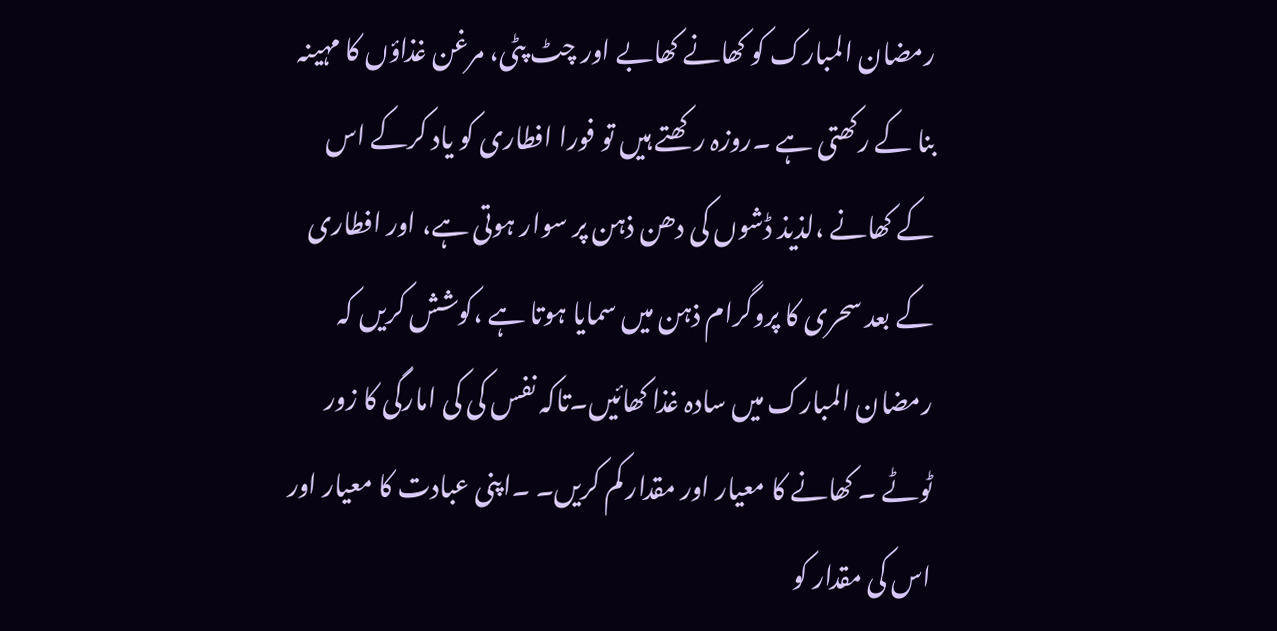رمضان المبارک کو کھانے کھابے اور چٹ پٹی، مرغن غذاؤں کا مہینہ بنا کے رکھتی ہے ۔روزہ رکھتے ہیں تو فورا افطاری کو یاد کرکے اس کے کھانے ،لذیذ ڈشوں کی دھن ذہن پر سوار ہوتی ہے، اور افطاری کے بعد سحری کا پروگرام ذہن میں سمایا ہوتا ہے ،کوشش کریں کہ رمضان المبارک میں سادہ غذا کھائیں۔تاکہ نفس کی کی امارگی کا زور ٹوٹے ۔ کھانے کا معیار اور مقدار کم کریں۔ ۔اپنی عبادت کا معیار اور اس کی مقدار کو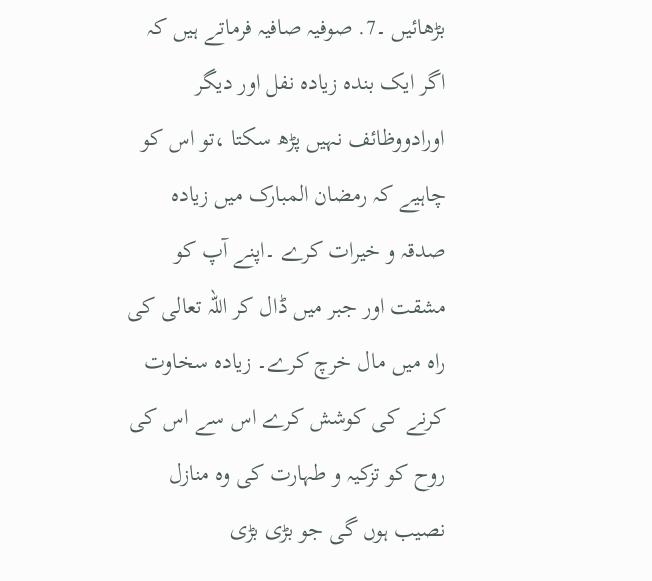بڑھائیں ۔7. صوفیہ صافیہ فرماتے ہیں کہ اگر ایک بندہ زیادہ نفل اور دیگر اورادووظائف نہیں پڑھ سکتا ،تو اس کو چاہیے کہ رمضان المبارک میں زیادہ صدقہ و خیرات کرے ۔اپنے آپ کو مشقت اور جبر میں ڈال کر اللہ تعالی کی راہ میں مال خرچ کرے۔ زیادہ سخاوت کرنے کی کوشش کرے اس سے اس کی روح کو تزکیہ و طہارت کی وہ منازل نصیب ہوں گی جو بڑی بڑی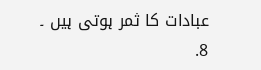عبادات کا ثمر ہوتی ہیں ۔ 8.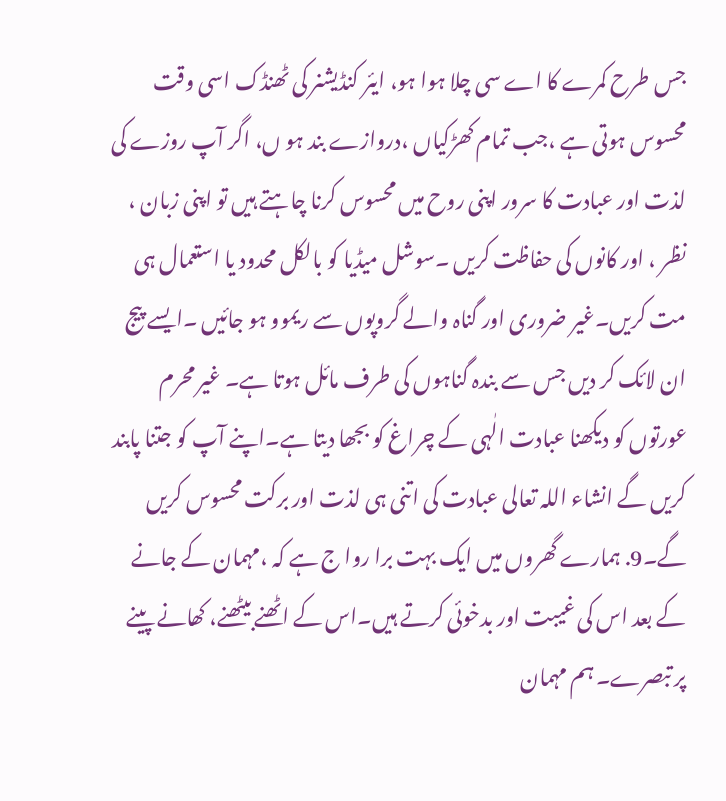جس طرح کمرے کا اے سی چلا ہوا ہو، ایئر کنڈیشنر کی ٹھنڈک اسی وقت محسوس ہوتی ہے ،جب تمام کھڑکیاں ،دروازے بند ہو ں، اگر آپ روزے کی لذت اور عبادت کا سرور اپنی روح میں محسوس کرنا چاہتے ہیں تو اپنی زبان ، نظر ، اور کانوں کی حفاظت کریں ۔سوشل میڈیا کو بالکل محدود یا استعمال ہی مت کریں۔غیر ضروری اور گناہ والے گروپوں سے ریموو ہو جائیں ۔ایسے پیج ان لائک کر دیں جس سے بندہ گناہوں کی طرف مائل ہوتا ہے۔ غیر محرم عورتوں کو دیکھنا عبادت الٰہی کے چراغ کو بجھا دیتا ہے۔اپنے آپ کو جتنا پابند کریں گے انشاء اللہ تعالی عبادت کی اتنی ہی لذت اور برکت محسوس کریں گے۔9. ہمارے گھروں میں ایک بہت برا روا ج ہے کہ ،مہمان کے جانے کے بعد اس کی غیبت اور بدخوئی کرتے ہیں۔اس کے اٹھنے بیٹھنے، کھانے پینے پر تبصرے۔ ہم مہمان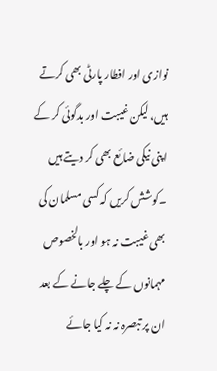نوازی اور افطار پارٹی بھی کرتے ہیں، لیکن غیبت اور بدگوئی کر کے اپنی نیکی ضائع بھی کر دیتے ہیں ۔کوشش کریں کہ کسی مسلمان کی بھی غیبت نہ ہو اور بالخصوص مہمانوں کے چلے جانے کے بعد ان پر تبصرہ نہ نہ کیا جائے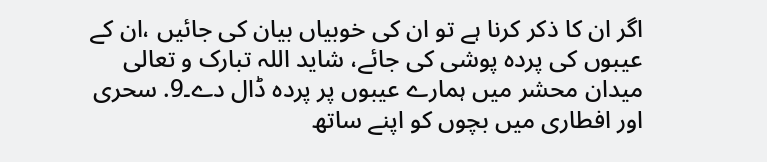اگر ان کا ذکر کرنا ہے تو ان کی خوبیاں بیان کی جائیں ،ان کے عیبوں کی پردہ پوشی کی جائے، شاید اللہ تبارک و تعالی میدان محشر میں ہمارے عیبوں پر پردہ ڈال دے۔9. سحری اور افطاری میں بچوں کو اپنے ساتھ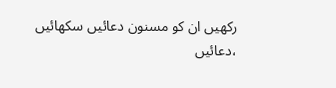رکھیں ان کو مسنون دعائیں سکھائیں ،دعائیں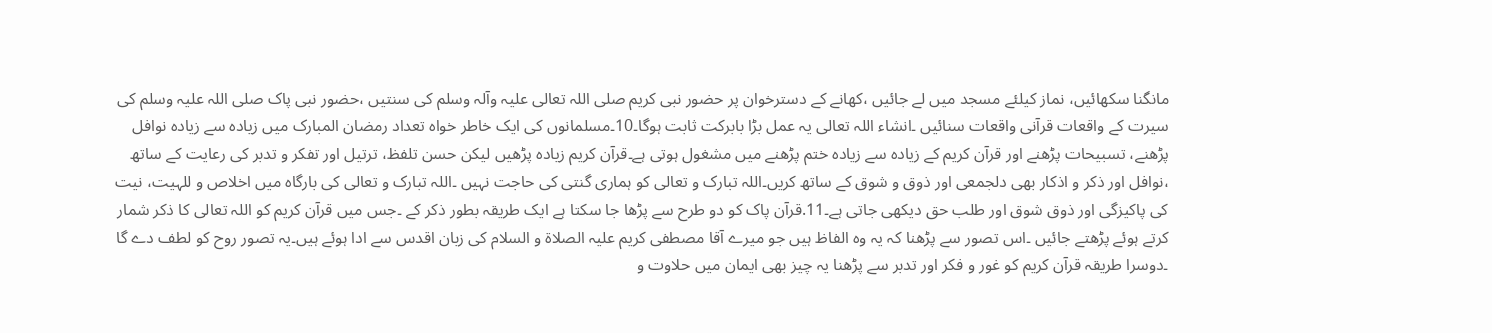مانگنا سکھائیں، نماز کیلئے مسجد میں لے جائیں ،کھانے کے دسترخوان پر حضور نبی کریم صلی اللہ تعالی علیہ وآلہ وسلم کی سنتیں ،حضور نبی پاک صلی اللہ علیہ وسلم کی سیرت کے واقعات قرآنی واقعات سنائیں ۔انشاء اللہ تعالی یہ عمل بڑا بابرکت ثابت ہوگا۔10۔مسلمانوں کی ایک خاطر خواہ تعداد رمضان المبارک میں زیادہ سے زیادہ نوافل پڑھنے، تسبیحات پڑھنے اور قرآن کریم کے زیادہ سے زیادہ ختم پڑھنے میں مشغول ہوتی ہے۔قرآن کریم زیادہ پڑھیں لیکن حسن تلفظ، ترتیل اور تفکر و تدبر کی رعایت کے ساتھ ،نوافل اور ذکر و اذکار بھی دلجمعی اور ذوق و شوق کے ساتھ کریں۔اللہ تبارک و تعالی کو ہماری گنتی کی حاجت نہیں ۔اللہ تبارک و تعالی کی بارگاہ میں اخلاص و للہیت، نیت کی پاکیزگی اور ذوق شوق اور طلب حق دیکھی جاتی ہے۔11.قرآن پاک کو دو طرح سے پڑھا جا سکتا ہے ایک طریقہ بطور ذکر کے ۔جس میں قرآن کریم کو اللہ تعالی کا ذکر شمار کرتے ہوئے پڑھتے جائیں ۔اس تصور سے پڑھنا کہ یہ وہ الفاظ ہیں جو میرے آقا مصطفی کریم علیہ الصلاۃ و السلام کی زبان اقدس سے ادا ہوئے ہیں۔یہ تصور روح کو لطف دے گا ۔دوسرا طریقہ قرآن کریم کو غور و فکر اور تدبر سے پڑھنا یہ چیز بھی ایمان میں حلاوت و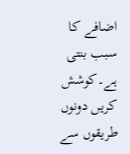اضافے کا سبب بنتی ہے۔کوشش کریں دونوں طریقوں سے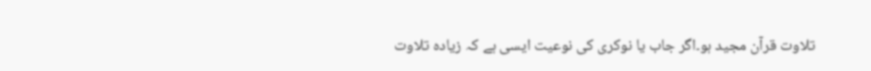تلاوت قرآن مجید ہو۔اگر جاب یا نوکری کی نوعیت ایسی ہے کہ زیادہ تلاوت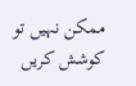ممکن نہیں تو کوشش کریں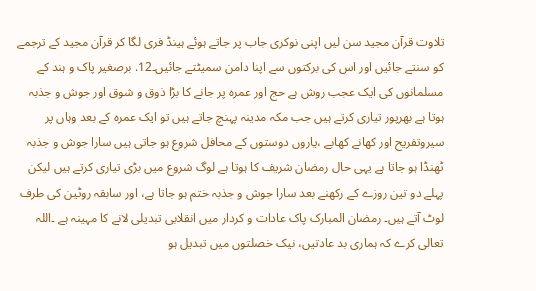تلاوت قرآن مجید سن لیں اپنی نوکری جاب پر جاتے ہوئے ہینڈ فری لگا کر قرآن مجید کے ترجمے کو سنتے جائیں اور اس کی برکتوں سے اپنا دامن سمیٹتے جائیں۔12. برصغیر پاک و ہند کے مسلمانوں کی ایک عجب روش ہے حج اور عمرہ پر جانے کا بڑا ذوق و شوق اور جوش و جذبہ ہوتا ہے بھرپور تیاری کرتے ہیں جب مکہ مدینہ پہنچ جاتے ہیں تو ایک عمرہ کے بعد وہاں پر سیروتفریح اور کھانے کھابے ،یاروں دوستوں کے محافل شروع ہو جاتی ہیں سارا جوش و جذبہ ٹھنڈا ہو جاتا ہے یہی حال رمضان شریف کا ہوتا ہے لوگ شروع میں بڑی تیاری کرتے ہیں لیکن پہلے دو تین روزے کے رکھنے بعد سارا جوش و جذبہ ختم ہو جاتا ہے، اور سابقہ روٹین کی طرف لوٹ آتے ہیں۔ رمضان المبارک پاک عادات و کردار میں انقلابی تبدیلی لانے کا مہینہ ہے ۔اللہ تعالی کرے کہ ہماری بد عادتیں، نیک خصلتوں میں تبدیل ہو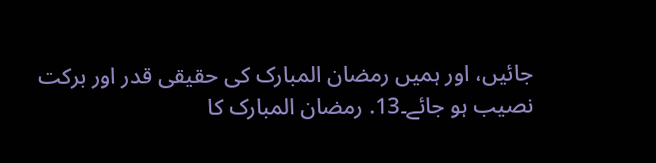جائیں، اور ہمیں رمضان المبارک کی حقیقی قدر اور برکت نصیب ہو جائے۔13. رمضان المبارک کا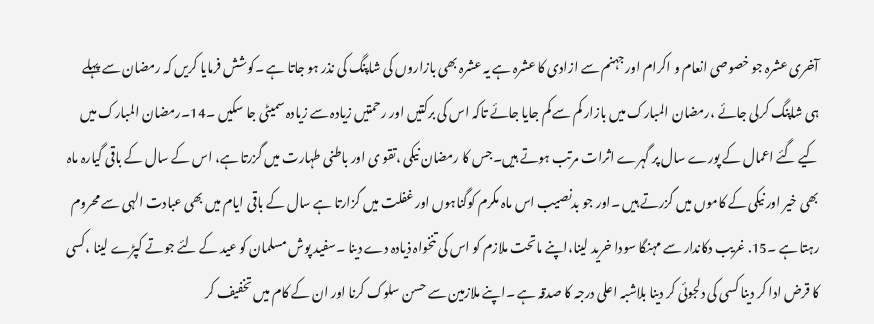آخری عشرہ جو خصوصی انعام و اکرام اور جہنم سے ازادی کا عشرہ ہے یہ عشرہ بھی بازاروں کی شاپنگ کی نذر ہو جاتا ہے ۔کوشش فرمایا کریں کہ رمضان سے پہلے ہی شاپنگ کرلی جائے ،رمضان المبارک میں بازار کم سے کم جایا جائے تاکہ اس کی برکتیں اور رحمتیں زیادہ سے زیادہ سمیٹی جا سکیں ۔14۔رمضان المبارک میں کیے گئے اعمال کے پورے سال پر گہرے اثرات مرتب ہوتے ہیں۔جس کا رمضان نیکی ،تقو ی اور باطنی طہارت میں گزرتا ہے، اس کے سال کے باقی گیارہ ماہ بھی خیر اور نیکی کے کاموں میں گزرتے ہیں ۔اور جو بدنصیب اس ماہ مکرم کوگناہوں اور غفلت میں گزارتا ہے سال کے باقی ایام میں بھی عبادت الہی سے محروم رہتا ہے ۔15. غریب دکاندار سے مہنگا سودا خرید لینا،اپنے ماتحت ملازم کو اس کی تنخواہ ذیادہ دے دینا ۔سفید پوش مسلمان کو عید کے لئے جوتے کپڑے لینا ،کسی کا قرض ادا کر دینا کسی کی دلجوئی کر دینا بلاشبہ اعلی درجہ کا صدقہ ہے ۔اپنے ملازمین سے حسن سلوک کرنا اور ان کے کام میں تخفیف کر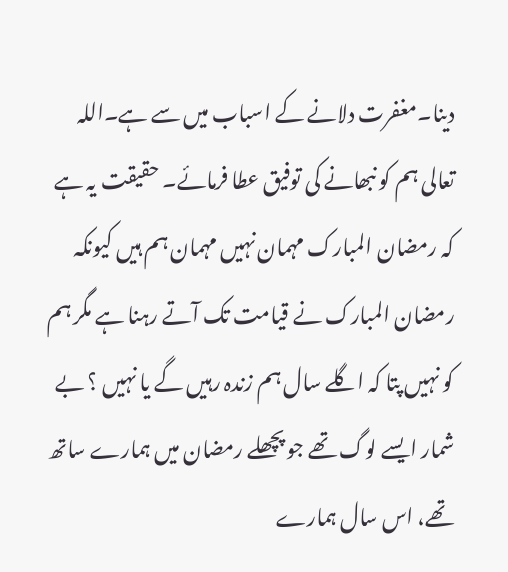دینا۔مغفرت دلانے کے اسباب میں سے ہے۔اللہ تعالی ہم کو نبھانے کی توفیق عطا فرمائے۔ حقیقت یہ ہے کہ رمضان المبارک مہمان نہیں مہمان ہم ہیں کیونکہ رمضان المبارک نے قیامت تک آتے رہنا ہے مگر ہم کو نہیں پتا کہ اگلے سال ہم زندہ رہیں گے یا نہیں ؟ بے شمار ایسے لوگ تھے جو پچھلے رمضان میں ہمارے ساتھ تھے، اس سال ہمارے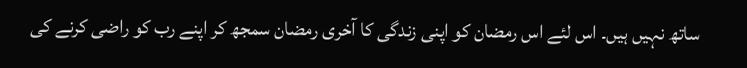ساتھ نہیں ہیں۔ اس لئے اس رمضان کو اپنی زندگی کا آخری رمضان سمجھ کر اپنے رب کو راضی کرنے کی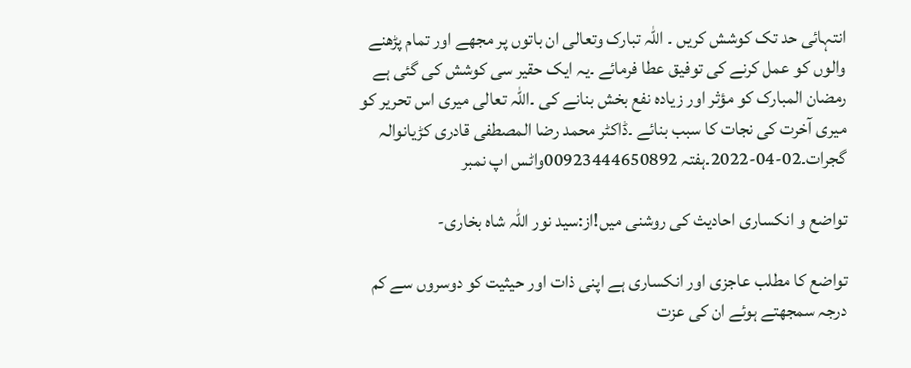انتہائی حد تک کوشش کریں ۔ اللہ تبارک وتعالی ان باتوں پر مجھے اور تمام پڑھنے والوں کو عمل کرنے کی توفیق عطا فرمائے ۔یہ ایک حقیر سی کوشش کی گئی ہے رمضان المبارک کو مؤثر اور زیادہ نفع بخش بنانے کی ۔اللہ تعالی میری اس تحریر کو میری آخرت کی نجات کا سبب بنائے ۔ڈاکٹر محمد رضا المصطفی قادری کڑیانوالہ گجرات۔02-04-2022۔ہفتہ 00923444650892واٹس اپ نمبر

تواضع و انکساری احادیث کی روشنی میں!از:سید نور اللہ شاہ بخاری-

تواضع کا مطلب عاجزی اور انکساری ہے اپنی ذات اور حیثیت کو دوسروں سے کم درجہ سمجھتے ہوئے ان کی عزت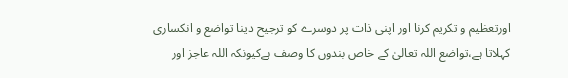اورتعظیم و تکریم کرنا اور اپنی ذات پر دوسرے کو ترجیح دینا تواضع و انکساری کہلاتا ہے،تواضع اللہ تعالیٰ کے خاص بندوں کا وصف ہےکیونکہ اللہ عاجز اور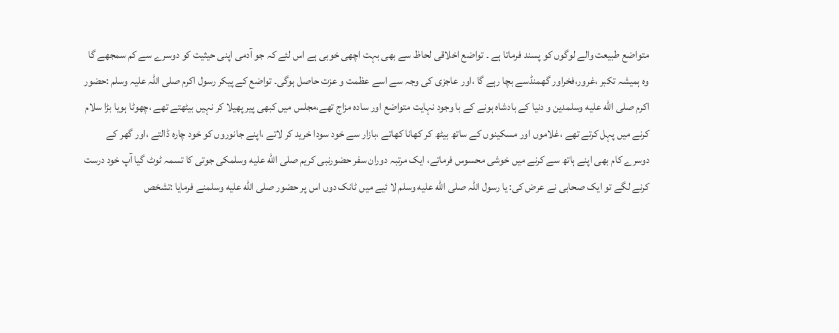متواضع طبیعت والے لوگوں کو پسند فرماتا ہے ۔ تواضع اخلاقی لحاظ سے بھی بہت اچھی خوبی ہے اس لئے کہ جو آدمی اپنی حیثیت کو دوسرے سے کم سمجھے گا وہ ہمیشہ تکبر ،غرور،فخراور گھمنڈسے بچا رہے گا ،اور عاجزی کی وجہ سے اسے عظمت و عزت حاصل ہوگی۔ تواضع کے پیکر رسول اکرم صلی اللہ علیہ وسلم :حضور اکرم صلى الله عليه وسلمدین و دنیا کے بادشاہ ہونے کے با وجود نہایت متواضع اور سادہ مزاج تھے،مجلس میں کبھی پیر پھیلا کر نہیں بیٹھتے تھے ،چھوٹا ہویا بڑا سلام کرنے میں پہل کرتے تھے ،غلاموں اور مسکینوں کے ساتھ بیٹھ کر کھانا کھاتے ،بازار سے خود سودا خرید کر لاتے ،اپنے جانوروں کو خود چارہ ڈالتے ،اور گھر کے دوسرے کام بھی اپنے ہاتھ سے کرنے میں خوشی محسوس فرماتے، ایک مرتبہ دوران سفر حضورنبی کریم صلى الله عليه وسلمکی جوتی کا تسمہ ٹوٹ گیا آپ خود درست کرنے لگے تو ایک صحابی نے عرض کی: یا رسول اللہ صلى الله عليه وسلم لا ئیے میں ٹانک دوں اس پر حضور صلى الله عليه وسلمنے فرمایا :تشخص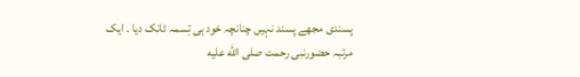پسندی مجھے پسند نہیں چنانچہ خود ہی تِسمہ ٹانک دیا ۔ ایک مرتبہ حضورنبی رحمت صلى الله عليه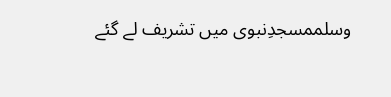وسلممسجدِنبوی میں تشریف لے گئے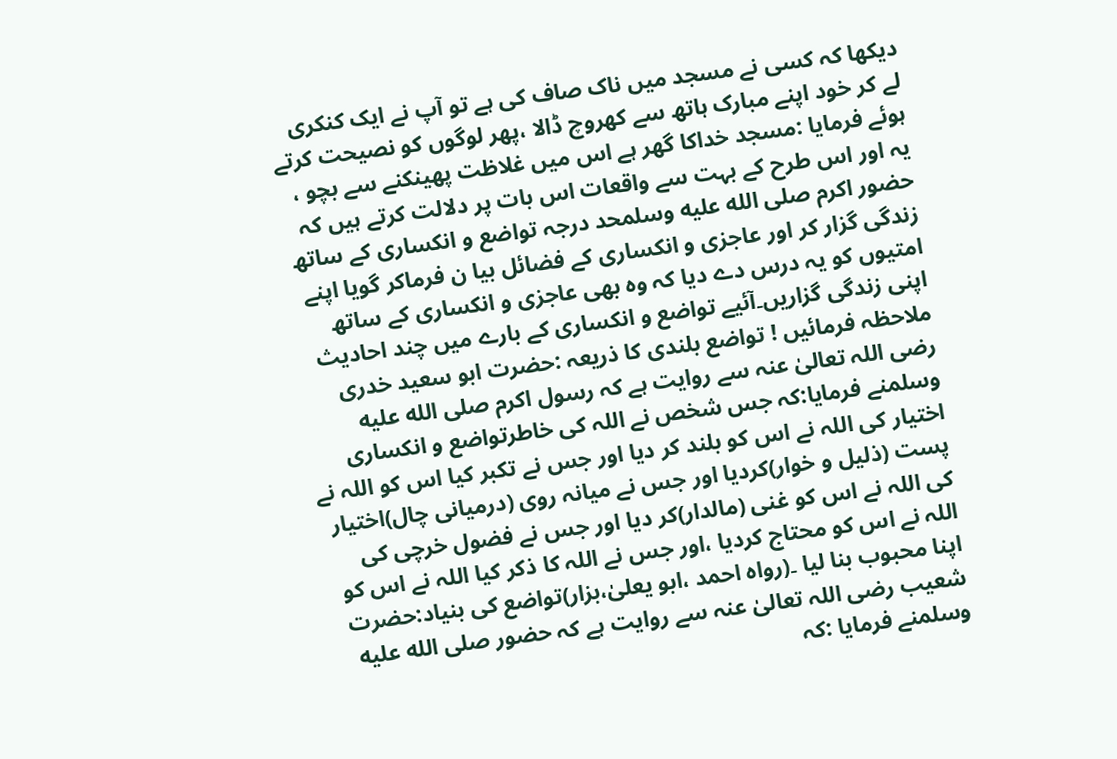دیکھا کہ کسی نے مسجد میں ناک صاف کی ہے تو آپ نے ایک کنکری لے کر خود اپنے مبارک ہاتھ سے کھروچ ڈالا ،پھر لوگوں کو نصیحت کرتے ہوئے فرمایا :مسجد خداکا گھر ہے اس میں غلاظت پھینکنے سے بچو ، یہ اور اس طرح کے بہت سے واقعات اس بات پر دلالت کرتے ہیں کہ حضور اکرم صلى الله عليه وسلمحد درجہ تواضع و انکساری کے ساتھ زندگی گزار کر اور عاجزی و انکساری کے فضائل بیا ن فرماکر گویا اپنے امتیوں کو یہ درس دے دیا کہ وہ بھی عاجزی و انکساری کے ساتھ اپنی زندگی گزاریں۔آئیے تواضع و انکساری کے بارے میں چند احادیث ملاحظہ فرمائیں ! تواضع بلندی کا ذریعہ :حضرت ابو سعید خدری رضی اللہ تعالیٰ عنہ سے روایت ہے کہ رسول اکرم صلى الله عليه وسلمنے فرمایا:کہ جس شخص نے اللہ کی خاطرتواضع و انکساری اختیار کی اللہ نے اس کو بلند کر دیا اور جس نے تکبر کیا اس کو اللہ نے پست (ذلیل و خوار)کردیا اور جس نے میانہ روی (درمیانی چال)اختیار کی اللہ نے اس کو غنی (مالدار)کر دیا اور جس نے فضول خرچی کی اللہ نے اس کو محتاج کردیا ،اور جس نے اللہ کا ذکر کیا اللہ نے اس کو اپنا محبوب بنا لیا ۔(رواہ احمد ،ابو یعلیٰ،بزار)تواضع کی بنیاد:حضرت شعیب رضی اللہ تعالیٰ عنہ سے روایت ہے کہ حضور صلى الله عليه وسلمنے فرمایا :کہ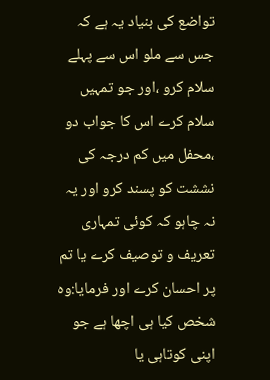تواضع کی بنیاد یہ ہے کہ جس سے ملو اس سے پہلے سلام کرو ،اور جو تمہیں سلام کرے اس کا جواب دو ،محفل میں کم درجہ کی نششت کو پسند کرو اور یہ نہ چاہو کہ کوئی تمہاری تعریف و توصیف کرے یا تم پر احسان کرے اور فرمایا:وہ شخص کیا ہی اچھا ہے جو اپنی کوتاہی یا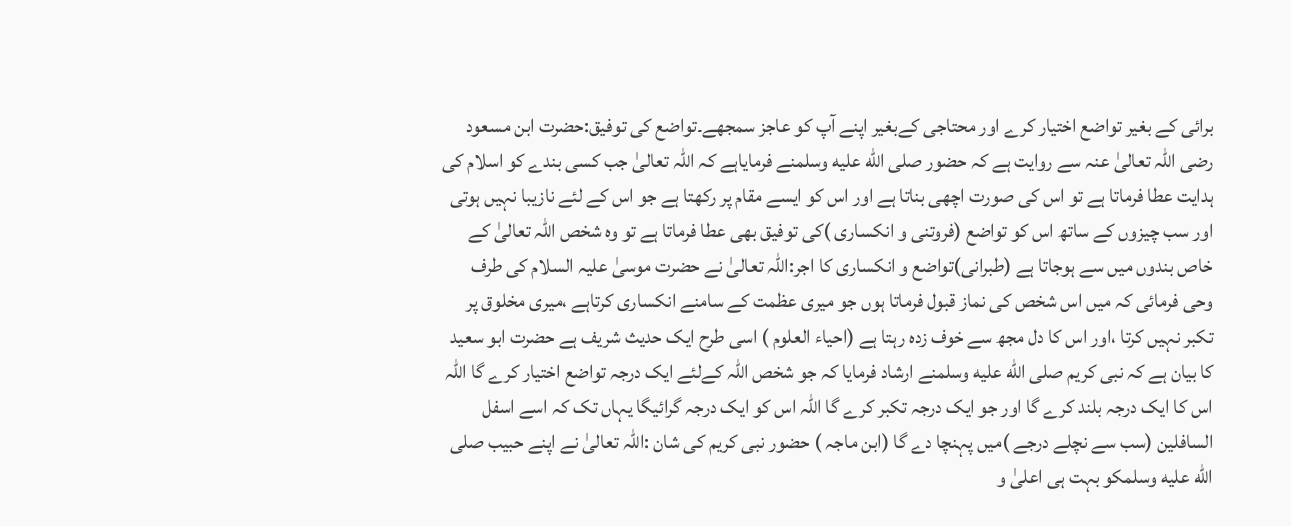برائی کے بغیر تواضع اختیار کرے اور محتاجی کےبغیر اپنے آپ کو عاجز سمجھے۔تواضع کی توفیق:حضرت ابن مسعود رضی اللہ تعالیٰ عنہ سے روایت ہے کہ حضور صلى الله عليه وسلمنے فرمایاہے کہ اللہ تعالیٰ جب کسی بندے کو اسلام کی ہدایت عطا فرماتا ہے تو اس کی صورت اچھی بناتا ہے اور اس کو ایسے مقام پر رکھتا ہے جو اس کے لئے نازیبا نہیں ہوتی اور سب چیزوں کے ساتھ اس کو تواضع (فروتنی و انکساری )کی توفیق بھی عطا فرماتا ہے تو وہ شخص اللہ تعالیٰ کے خاص بندوں میں سے ہوجاتا ہے (طبرانی)تواضع و انکساری کا اجر:اللہ تعالیٰ نے حضرت موسیٰ علیہ السلام کی طرف وحی فرمائی کہ میں اس شخص کی نماز قبول فرماتا ہوں جو میری عظمت کے سامنے انکساری کرتاہے ،میری مخلوق پر تکبر نہیں کرتا ،اور اس کا دل مجھ سے خوف زدہ رہتا ہے (احیاء العلوم ) اسی طرح ایک حدیث شریف ہے حضرت ابو سعید کا بیان ہے کہ نبی کریم صلى الله عليه وسلمنے ارشاد فرمایا کہ جو شخص اللہ کےلئے ایک درجہ تواضع اختیار کرے گا اللہ اس کا ایک درجہ بلند کرے گا اور جو ایک درجہ تکبر کرے گا اللہ اس کو ایک درجہ گرائیگا یہاں تک کہ اسے اسفل السافلین (سب سے نچلے درجے )میں پہنچا دے گا (ابن ماجہ ) حضور نبی کریم کی شان :اللہ تعالیٰ نے اپنے حبیب صلى الله عليه وسلمکو بہت ہی اعلیٰ و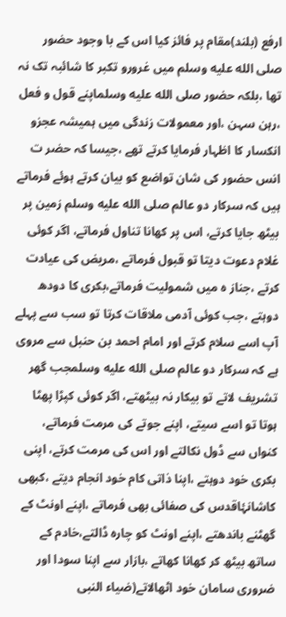ارفع (بلند)مقام پر فائز کیا اس کے با وجود حضور صلى الله عليه وسلم میں غرورو تکبر کا شائبہ تک نہ تھا ،بلکہ حضور صلى الله عليه وسلماپنے قول و فعل ،رہن سہن ،اور معمولات زندگی میں ہمیشہ عجزو انکسار کا اظہار فرمایا کرتے تھے ،جیسا کہ حضر ت انس حضور کی شان تواضع کو بیان کرتے ہوئے فرماتے ہیں کہ سرکار دو عالم صلى الله عليه وسلم زمین پر بیٹھ جایا کرتے، اس پر کھانا تناول فرماتے، اگر کوئی غلام دعوت دیتا تو قبول فرماتے ،مریض کی عیادت کرتے ،جناز ہ میں شمولیت فرماتے،بکری کا دودھ دوہتے ،جب کوئی آدمی ملاقات کرتا تو سب سے پہلے آپ اسے سلام کرتے اور امام احمد بن حنبل سے مروی ہے کہ سرکار دو عالم صلى الله عليه وسلمجب گھر تشریف لاتے تو بیکار نہ بیٹھتے، اگر کوئی کپڑا پھٹا ہوتا تو اسے سیتے، اپنے جوتے کی مرمت فرماتے، کنواں سے ڈول نکالتے اور اس کی مرمت کرتے، اپنی بکری خود دوہتے ،اپنا ذاتی کام خود انجام دیتے ،کبھی کاشانۂاقدس کی صفائی بھی فرماتے ،اپنے اونٹ کے گھٹنے باندھتے ،اپنے اونٹ کو چارہ ڈالتے،خادم کے ساتھ بیٹھ کر کھانا کھاتے ،بازار سے اپنا سودا اور ضروری سامان خود اٹھالاتے(ضیاء النبی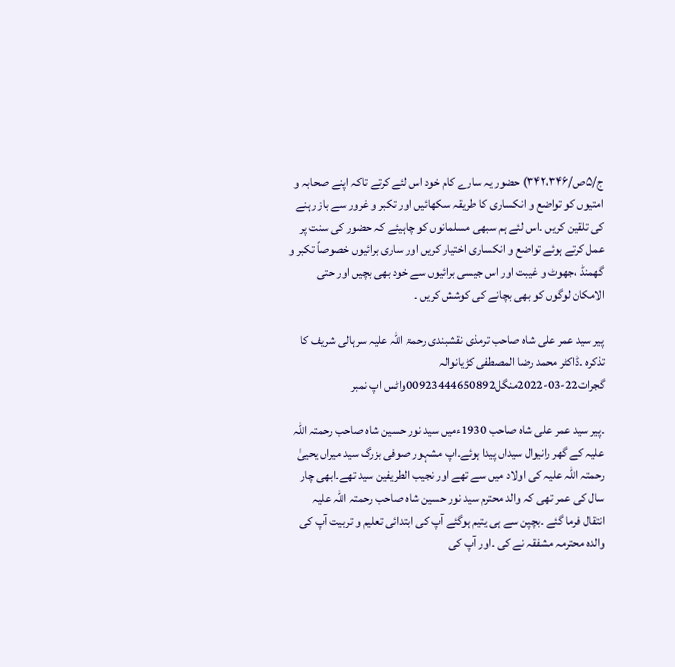ج/۵ص/۳۴۲،۳۴۶) حضور یہ سارے کام خود اس لئے کرتے تاکہ اپنے صحابہ و امتیوں کو تواضع و انکساری کا طریقہ سکھائیں اور تکبر و غرور سے باز رہنے کی تلقین کریں ۔اس لئے ہم سبھی مسلمانوں کو چاہیئے کہ حضور کی سنت پر عمل کرتے ہوئے تواضع و انکساری اختیار کریں اور ساری برائیوں خصوصاً تکبر و گھمنڈ ،جھوٹ و غیبت اور اس جیسی برائیوں سے خود بھی بچیں اور حتی الامکان لوگوں کو بھی بچانے کی کوشش کریں ۔

پیر سید عمر علی شاہ صاحب ترمذی نقشبندی رحمۃ اللہ علیہ سرہالی شریف کا تذکرہ ۔ڈاکٹر محمد رضا المصطفی کڑیانوالہ گجرات22-03-2022منگل00923444650892واٹس اپ نمبر

۔پیر سید عمر علی شاہ صاحب 1930ءمیں سید نور حسین شاہ صاحب رحمتہ اللہ علیہ کے گھر رانیوال سیداں پیدا ہوئے۔اپ مشہور صوفی بزرگ سید میراں یحییٰ رحمتہ اللہ علیہ کی اولاد میں سے تھے اور نجیب الطریفین سید تھے۔ابھی چار سال کی عمر تھی کہ والد محترم سید نور حسین شاہ صاحب رحمتہ اللہ علیہ انتقال فرما گئے ۔بچپن سے ہی یتیم ہوگئے آپ کی ابتدائی تعلیم و تربیت آپ کی والدہ محترمہ مشفقہ نے کی ۔اور آپ کی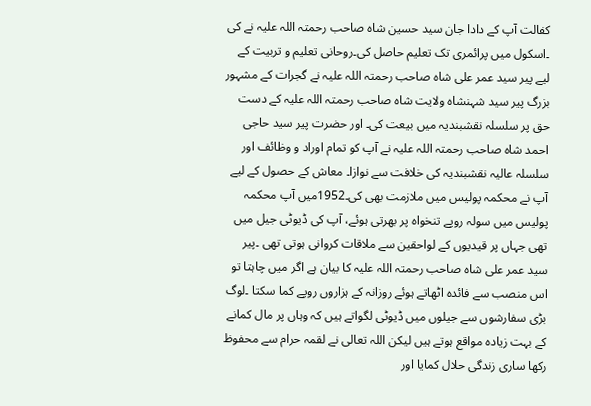کفالت آپ کے دادا جان سید حسین شاہ صاحب رحمتہ اللہ علیہ نے کی ۔اسکول میں پرائمری تک تعلیم حاصل کی۔روحانی تعلیم و تربیت کے لیے پیر سید عمر علی شاہ صاحب رحمتہ اللہ علیہ نے گجرات کے مشہور بزرگ پیر سید شہنشاہ ولایت شاہ صاحب رحمتہ اللہ علیہ کے دست حق پر سلسلہ نقشبندیہ میں بیعت کی۔ اور حضرت پیر سید حاجی احمد شاہ صاحب رحمتہ اللہ علیہ نے آپ کو تمام اوراد و وظائف اور سلسلہ عالیہ نقشبندیہ کی خلافت سے نوازا۔ معاش کے حصول کے لیے آپ نے محکمہ پولیس میں ملازمت بھی کی۔1952میں آپ محکمہ پولیس میں سولہ روپے تنخواہ پر بھرتی ہوئے، آپ کی ڈیوٹی جیل میں تھی جہاں پر قیدیوں کے لواحقین سے ملاقات کروانی ہوتی تھی ۔پیر سید عمر علی شاہ صاحب رحمتہ اللہ علیہ کا بیان ہے اگر میں چاہتا تو اس منصب سے فائدہ اٹھاتے ہوئے روزانہ کے ہزاروں روپے کما سکتا ۔لوگ بڑی سفارشوں سے جیلوں میں ڈیوٹی لگواتے ہیں کہ وہاں پر مال کمانے کے بہت زیادہ مواقع ہوتے ہیں لیکن اللہ تعالی نے لقمہ حرام سے محفوظ رکھا ساری زندگی حلال کمایا اور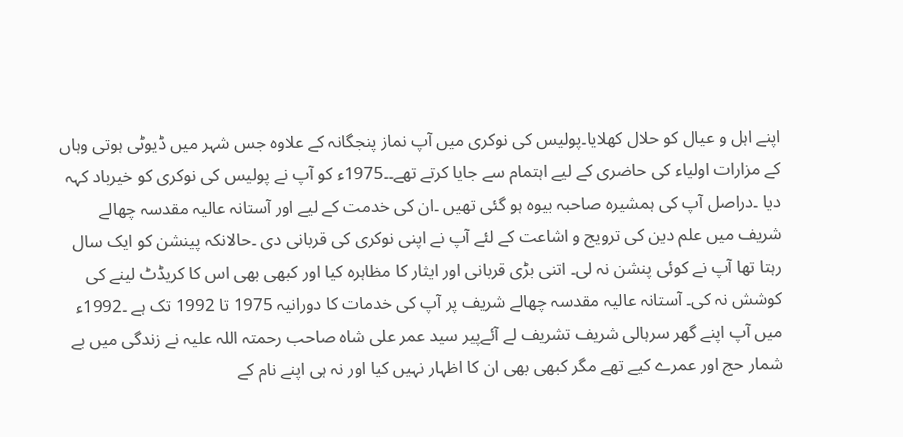اپنے اہل و عیال کو حلال کھلایا۔پولیس کی نوکری میں آپ نماز پنجگانہ کے علاوہ جس شہر میں ڈیوٹی ہوتی وہاں کے مزارات اولیاء کی حاضری کے لیے اہتمام سے جایا کرتے تھے۔۔1975ء کو آپ نے پولیس کی نوکری کو خیرباد کہہ دیا ۔دراصل آپ کی ہمشیرہ صاحبہ بیوہ ہو گئی تھیں ۔ان کی خدمت کے لیے اور آستانہ عالیہ مقدسہ چھالے شریف میں علم دین کی ترویج و اشاعت کے لئے آپ نے اپنی نوکری کی قربانی دی ۔حالانکہ پینشن کو ایک سال رہتا تھا آپ نے کوئی پنشن نہ لی۔ اتنی بڑی قربانی اور ایثار کا مظاہرہ کیا اور کبھی بھی اس کا کریڈٹ لینے کی کوشش نہ کی۔ آستانہ عالیہ مقدسہ چھالے شریف پر آپ کی خدمات کا دورانیہ 1975 تا 1992 تک ہے ۔1992ء میں آپ اپنے گھر سرہالی شریف تشریف لے آئےپیر سید عمر علی شاہ صاحب رحمتہ اللہ علیہ نے زندگی میں بے شمار حج اور عمرے کیے تھے مگر کبھی بھی ان کا اظہار نہیں کیا اور نہ ہی اپنے نام کے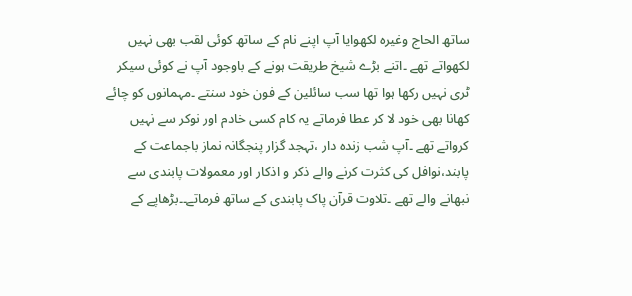ساتھ الحاج وغیرہ لکھوایا آپ اپنے نام کے ساتھ کوئی لقب بھی نہیں لکھواتے تھے ۔اتنے بڑے شیخ طریقت ہونے کے باوجود آپ نے کوئی سیکر ٹری نہیں رکھا ہوا تھا سب سائلین کے فون خود سنتے ۔مہمانوں کو چائے کھانا بھی خود لا کر عطا فرماتے یہ کام کسی خادم اور نوکر سے نہیں کرواتے تھے ۔آپ شب زندہ دار ،تہجد گزار پنجگانہ نماز باجماعت کے پابند،نوافل کی کثرت کرنے والے ذکر و اذکار اور معمولات پابندی سے نبھانے والے تھے ۔تلاوت قرآن پاک پابندی کے ساتھ فرماتے۔۔بڑھاپے کے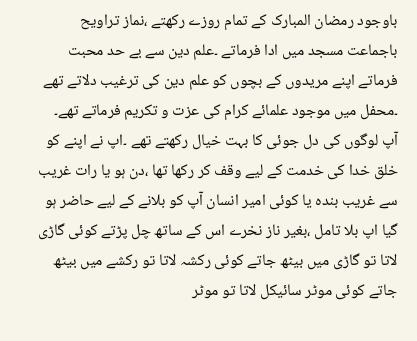باوجود رمضان المبارک کے تمام روزے رکھتے ،نماز تراویح باجماعت مسجد میں ادا فرماتے ۔علم دین سے بے حد محبت فرماتے اپنے مریدوں کے بچوں کو علم دین کی ترغیب دلاتے تھے ۔محفل میں موجود علمائے کرام کی عزت و تکریم فرماتے تھے۔ آپ لوگوں کی دل جوئی کا بہت خیال رکھتے تھے ۔اپ نے اپنے کو خلق خدا کی خدمت کے لیے وقف کر رکھا تھا ،دن ہو یا رات غریب سے غریب بندہ یا کوئی امیر انسان آپ کو بلانے کے لیے حاضر ہو گیا اپ بلا تامل ،بغیر ناز نخرے اس کے ساتھ چل پڑتے کوئی گاڑی لاتا تو گاڑی میں بیٹھ جاتے کوئی رکشہ لاتا تو رکشے میں بیٹھ جاتے کوئی موٹر سائیکل لاتا تو موٹر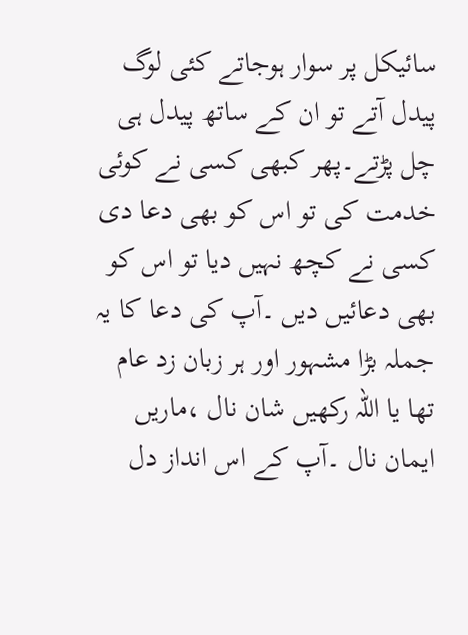سائیکل پر سوار ہوجاتے کئی لوگ پیدل آتے تو ان کے ساتھ پیدل ہی چل پڑتے۔پھر کبھی کسی نے کوئی خدمت کی تو اس کو بھی دعا دی کسی نے کچھ نہیں دیا تو اس کو بھی دعائیں دیں ۔آپ کی دعا کا یہ جملہ بڑا مشہور اور ہر زبان زد عام تھا یا اللہ رکھیں شان نال ،ماریں ایمان نال ۔آپ کے اس انداز دل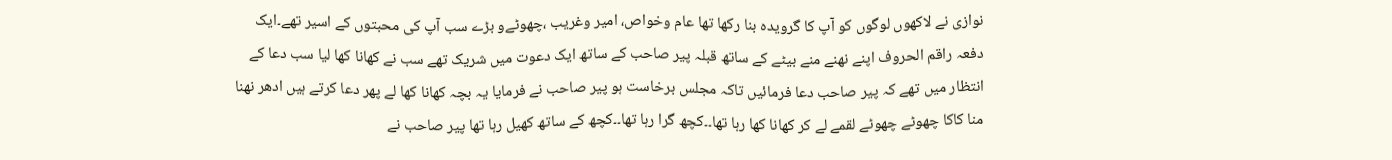نوازی نے لاکھوں لوگوں کو آپ کا گرویدہ بنا رکھا تھا عام وخواص، امیر وغریب ،چھوٹےو بڑے سب آپ کی محبتوں کے اسیر تھے۔ایک دفعہ راقم الحروف اپنے نھنے منے بیٹے کے ساتھ قبلہ پیر صاحب کے ساتھ ایک دعوت میں شریک تھے سب نے کھانا کھا لیا سب دعا کے انتظار میں تھے کہ پیر صاحب دعا فرمائیں تاکہ مجلس برخاست ہو پیر صاحب نے فرمایا یہ بچہ کھانا کھا لے پھر دعا کرتے ہیں ادھر نھنا منا کاکا چھوٹے چھوٹے لقمے لے کر کھانا کھا رہا تھا۔۔کچھ گرا رہا تھا۔۔کچھ کے ساتھ کھیل رہا تھا پیر صاحب نے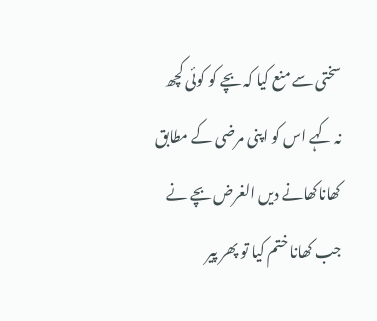سختی سے منع کیا کہ بچے کو کوئی کچھ نہ کہے اس کو اپنی مرضی کے مطابق کھاناکھانے دیں الغرض بچے نے جب کھانا ختم کیا تو پھر پیر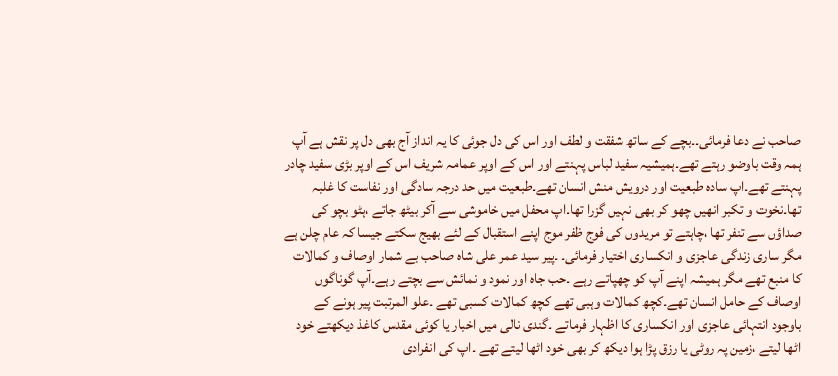صاحب نے دعا فرمائی۔۔بچے کے ساتھ شفقت و لطف اور اس کی دل جوئی کا یہ انداز آج بھی دل پر نقش ہے آپ ہمہ وقت باوضو رہتے تھے۔ہمیشیہ سفید لباس پہنتے اور اس کے اوپر عمامہ شریف اس کے اوپر بڑی سفید چادر پہنتے تھے۔اپ سادہ طبعیت اور درویش منش انسان تھے۔طبعیت میں حد درجہ سادگی اور نفاست کا غلبہ تھا۔نخوت و تکبر انھیں چھو کر بھی نہیں گزرا تھا۔اپ محفل میں خاموشی سے آکر بیٹھ جاتے ،ہٹو بچو کی صداؤں سے تنفر تھا ،چاہتے تو مریدوں کی فوج ظفر موج اپنے استقبال کے لئے بھیج سکتے جیسا کہ عام چلن ہے مگر ساری زندگی عاجزی و انکساری اختیار فرمائی۔ ۔پیر سید عمر علی شاہ صاحب بے شمار اوصاف و کمالات کا منبع تھے مگر ہمیشہ اپنے آپ کو چھپاتے رہے ۔حب جاہ اور نمود و نمائش سے بچتے رہے۔آپ گوناگوں اوصاف کے حامل انسان تھے۔کچھ کمالات وہبی تھے کچھ کمالات کسبی تھے ۔علو المرتبت پیر ہونے کے باوجود انتہائی عاجزی اور انکساری کا اظہار فرماتے ۔گندی نالی میں اخبار یا کوئی مقدس کاغذ دیکھتے خود اٹھا لیتے ،زمین پہ روٹی یا رزق پڑا ہوا دیکھ کر بھی خود اٹھا لیتے تھے ۔اپ کی انفرادی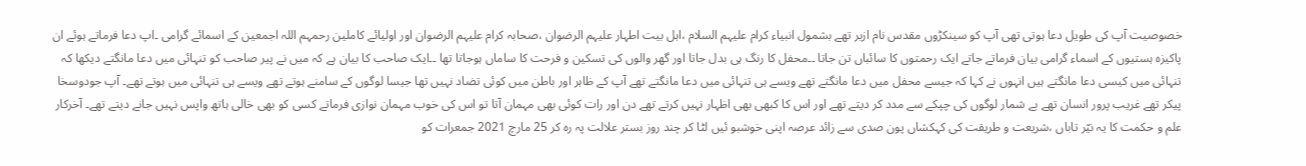خصوصیت آپ کی طویل دعا ہوتی تھی آپ کو سینکڑوں مقدس نام ازبر تھے بشمول انبیاء کرام علیہم السلام ،اہل بیت اطہار علیہم الرضوان ،صحابہ کرام علیہم الرضوان اور اولیائے کاملین رحمہم اللہ اجمعین کے اسمائے گرامی ۔اپ دعا فرماتے ہوئے ان پاکیزہ ہستیوں کے اسماء گرامی بیان فرماتے جاتے ایک رحمتوں کا سائباں تن جاتا ۔۔محفل کا رنگ ہی بدل جاتا اور گھر والوں کی تسکین و فرحت کا ساماں ہوجاتا تھا ۔۔ایک صاحب کا بیان ہے کہ میں نے پیر صاحب کو تنہائی میں دعا مانگتے دیکھا کہ تنہائی میں کیسی دعا مانگتے ہیں انہوں نے کہا کہ جیسے محفل میں دعا مانگتے تھے ویسے ہی تنہائی میں دعا مانگتے تھے آپ کے ظاہر اور باطن میں کوئی تضاد نہیں تھا جیسا لوگوں کے سامنے ہوتے تھے ویسے ہی تنہائی میں ہوتے تھے۔ آپ جودوسخا پیکر تھے غریب پرور انسان تھے بے شمار لوگوں کی چپکے سے مدد کر دیتے تھے اور اس کا کبھی بھی اظہار نہیں کرتے تھے دن اور رات کوئی بھی مہمان آتا تو اس کی خوب مہمان نوازی فرماتے کسی کو بھی خالی ہاتھ واپس نہیں جانے دیتے تھے۔ آخرکار علم و حکمت کا یہ نیّر تاباں ،شریعت و طریقت کی کہکشاں پون صدی سے زائد عرصہ اپنی خوشبو ئیں لٹا کر چند روز بستر علالت پہ رہ کر 25 مارچ 2021 جمعرات کو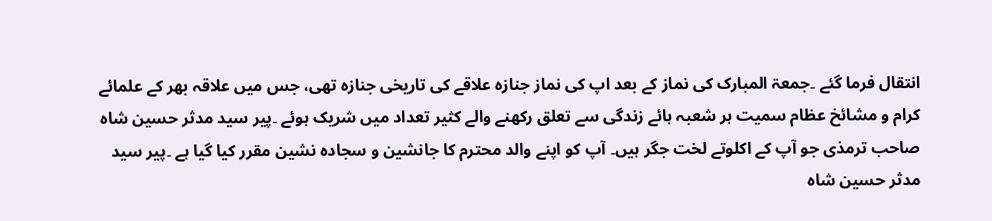انتقال فرما گئے ۔جمعۃ المبارک کی نماز کے بعد اپ کی نماز جنازہ علاقے کی تاریخی جنازہ تھی، جس میں علاقہ بھر کے علمائے کرام و مشائخ عظام سمیت ہر شعبہ ہائے زندگی سے تعلق رکھنے والے کثیر تعداد میں شریک ہوئے ۔پیر سید مدثر حسین شاہ صاحب ترمذی جو آپ کے اکلوتے لخت جگر ہیں۔ آپ کو اپنے والد محترم کا جانشین و سجادہ نشین مقرر کیا گیا ہے ۔پیر سید مدثر حسین شاہ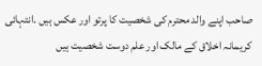صاحب اپنے والد محترم کی شخصیت کا پرتو اور عکس ہیں ۔انتہائی کریمانہ اخلاق کے مالک اور علم دوست شخصیت ہیں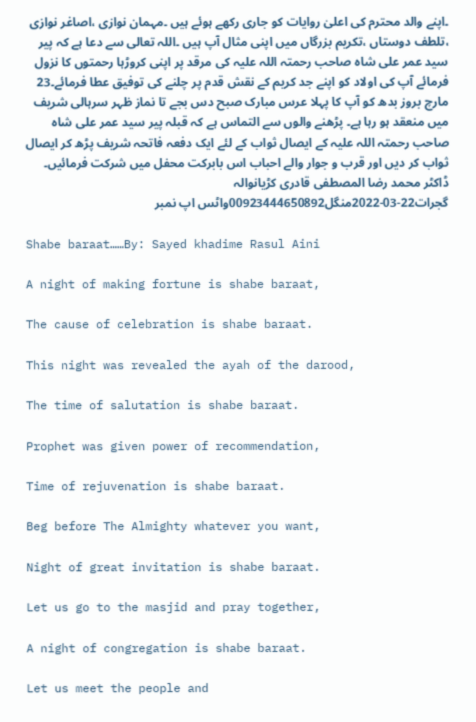۔اپنے والد محترم کی اعلیٰ روایات کو جاری رکھے ہوئے ہیں ۔مہمان نوازی ،اصاغر نوازی ،تلطف دوستاں ،تکریم بزرگاں میں اپنی مثال آپ ہیں ۔اللہ تعالی سے دعا ہے کہ پیر سید عمر علی شاہ صاحب رحمتہ اللہ علیہ کی مرقد پر اپنی کروڑہا رحمتوں کا نزول فرمائے آپ کی اولاد کو اپنے جد کریم کے نقش قدم پر چلنے کی توفیق عطا فرمائے۔23 مارچ بروز بدھ کو آپ کا پہلا عرس مبارک صبح دس بجے تا نماز ظہر سرہالی شریف میں منعقد ہو رہا ہے۔ پڑھنے والوں سے التماس ہے کہ قبلہ پیر سید عمر علی شاہ صاحب رحمتہ اللہ علیہ کے ایصال ثواب کے لئے ایک دفعہ فاتحہ شریف پڑھ کر ایصال ثواب کر دیں اور قرب و جوار والے احباب اس بابرکت محفل میں شرکت فرمائیں۔ ڈاکٹر محمد رضا المصطفی قادری کڑیانوالہ گجرات22-03-2022منگل00923444650892واٹس اپ نمبر

Shabe baraat……By: Sayed khadime Rasul Aini

A night of making fortune is shabe baraat,

The cause of celebration is shabe baraat.

This night was revealed the ayah of the darood,

The time of salutation is shabe baraat.

Prophet was given power of recommendation,

Time of rejuvenation is shabe baraat.

Beg before The Almighty whatever you want,

Night of great invitation is shabe baraat.

Let us go to the masjid and pray together,

A night of congregation is shabe baraat.

Let us meet the people and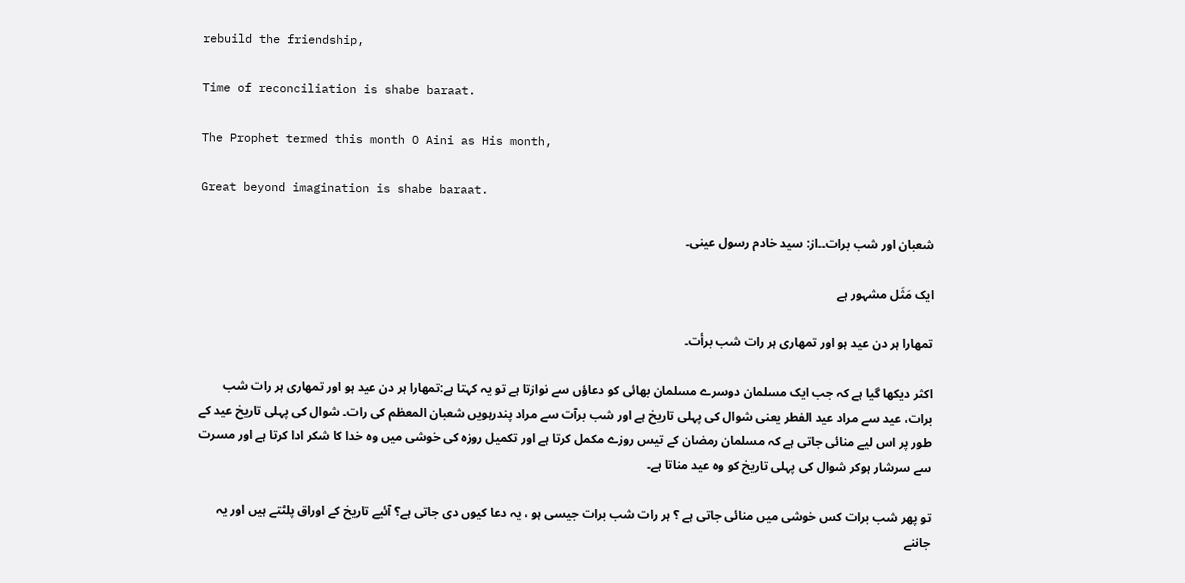rebuild the friendship,

Time of reconciliation is shabe baraat.

The Prophet termed this month O Aini as His month,

Great beyond imagination is shabe baraat.

شعبان اور شب برات۔۔از: سید خادم رسول عینی۔

ایک مَثَل مشہور ہے

تمھارا ہر دن عید ہو اور تمھاری ہر رات شب برأت۔

اکثر دیکھا گیا ہے کہ جب ایک مسلمان دوسرے مسلمان بھائی کو دعاؤں سے نوازتا ہے تو یہ کہتا ہے:تمھارا ہر دن عید ہو اور تمھاری ہر رات شب برات، عید سے مراد عید الفطر یعنی شوال کی پہلی تاریخ ہے اور شب برآت سے مراد پندرہویں شعبان المعظم کی رات۔ شوال کی پہلی تاریخ عید کے طور پر اس لیے منائی جاتی ہے کہ مسلمان رمضان کے تیس روزے مکمل کرتا ہے اور تکمیل روزہ کی خوشی میں وہ خدا کا شکر ادا کرتا ہے اور مسرت سے سرشار ہوکر شوال کی پہلی تاریخ کو وہ عید مناتا ہے۔

تو پھر شب برات کس خوشی میں منائی جاتی ہے ؟ ہر رات شب برات جیسی ہو ، یہ دعا کیوں دی جاتی ہے؟ آئیے تاریخ کے اوراق پلٹتے ہیں اور یہ جاننے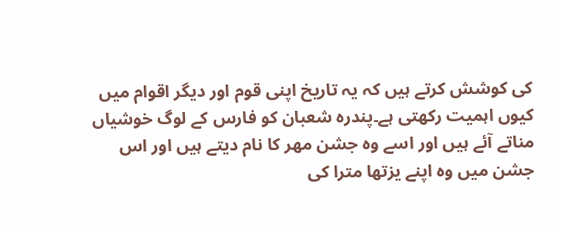کی کوشش کرتے ہیں کہ یہ تاریخ اپنی قوم اور دیگر اقوام میں کیوں اہمیت رکھتی ہے۔پندرہ شعبان کو فارس کے لوگ خوشیاں مناتے آئے ہیں اور اسے وہ جشن مھر کا نام دیتے ہیں اور اس جشن میں وہ اپنے یزتھا مترا کی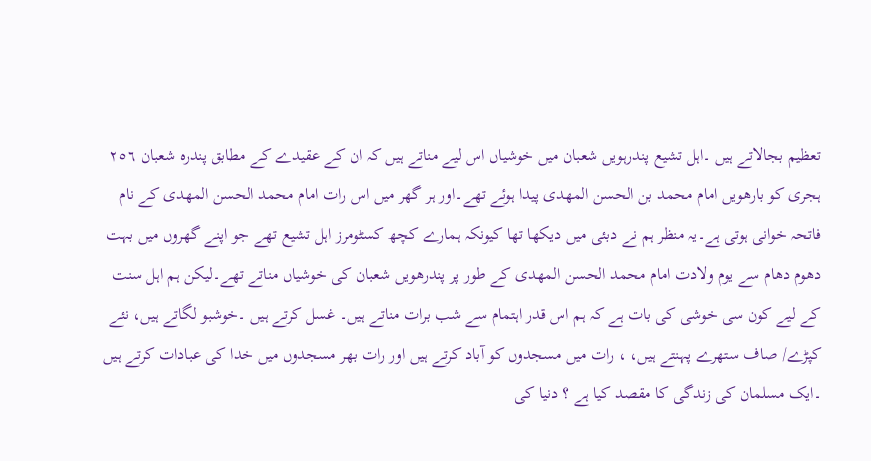تعظیم بجالاتے ہیں ۔اہل تشیع پندرہویں شعبان میں خوشیاں اس لیے مناتے ہیں کہ ان کے عقیدے کے مطابق پندرہ شعبان ٢٥٦ ہجری کو بارھویں امام محمد بن الحسن المھدی پیدا ہوئے تھے۔اور ہر گھر میں اس رات امام محمد الحسن المھدی کے نام فاتحہ خوانی ہوتی ہے۔یہ منظر ہم نے دبئی میں دیکھا تھا کیونکہ ہمارے کچھ کسٹومرز اہل تشیع تھے جو اپنے گھروں میں بہت دھوم دھام سے یوم ولادت امام محمد الحسن المھدی کے طور پر پندرھویں شعبان کی خوشیاں مناتے تھے۔لیکن ہم اہل سنت کے لیے کون سی خوشی کی بات ہے کہ ہم اس قدر اہتمام سے شب برات مناتے ہیں۔ غسل کرتے ہیں ۔خوشبو لگاتے ہیں، نئے کپڑے/ صاف ستھرے پہنتے ہیں، ، رات میں مسجدوں کو آباد کرتے ہیں اور رات بھر مسجدوں میں خدا کی عبادات کرتے ہیں ۔ایک مسلمان کی زندگی کا مقصد کیا ہے ؟ دنیا کی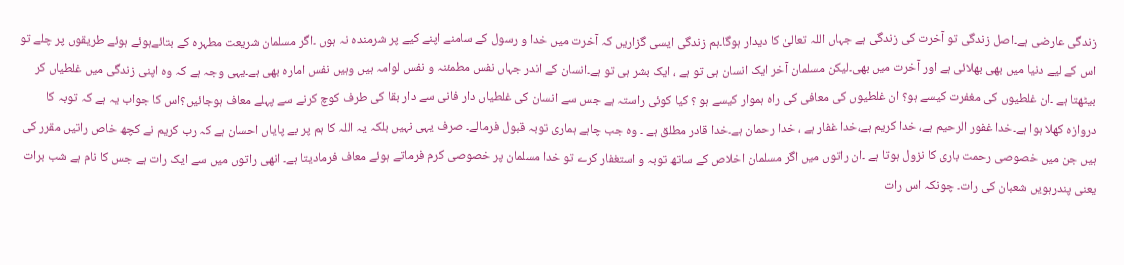زندگی عارضی ہے۔اصل زندگی تو آخرت کی زندگی ہے جہاں اللہ تعالیٰ کا دیدار ہوگا۔ہم زندگی ایسی گزاریں کہ آخرت میں خدا و رسول کے سامنے اپنے کیے پر شرمندہ نہ ہوں ۔اگر مسلمان شریعت مطہرہ کے بتائےہوئے ہوئے طریقوں پر چلے تو اس کے لیے دنیا میں بھی بھلائی ہے اور آخرت میں بھی۔لیکن مسلمان آخر ایک انسان ہی تو ہے ، ایک بشر ہی تو ہے۔انسان کے اندر جہاں نفس مطمئنہ و نفس لوامہ ہیں وہیں نفس امارہ بھی ہے۔یہی وجہ ہے کہ وہ اپنی زندگی میں غلطیاں کر بیٹھتا ہے ۔ان غلطیوں کی مغفرت کیسے ہو؟ ان غلطیوں کی معافی کی راہ ہموار کیسے ہو ؟ کیا کوئی راستہ ہے جس سے انسان کی غلطیاں دار فانی سے دار بقا کی طرف کوچ کرنے سے پہلے معاف ہوجائیں؟اس کا جواب یہ ہے کہ توبہ کا دروازہ کھلا ہوا ہے۔خدا غفور الرحیم ہے، خدا کریم ہے،خدا غفار ہے ، خدا رحمان ہے۔خدا قادر مطلق ہے ۔ وہ جب چاہے ہماری توبہ قبول فرمالے۔ صرف یہی نہیں بلکہ یہ اللہ کا ہم پر بے پایاں احسان ہے کہ رب کریم نے کچھ خاص راتیں مقرر کی ہیں جن میں خصوصی رحمت باری کا نزول ہوتا ہے ۔ان راتوں میں اگر مسلمان اخلاص کے ساتھ توبہ و استغفار کرے تو خدا مسلمان پر خصوصی کرم فرماتے ہوئے معاف فرمادیتا ہے۔ انھی راتوں میں سے ایک رات ہے جس کا نام ہے شب برات یعنی پندرہویں شعبان کی رات۔ چونکہ اس رات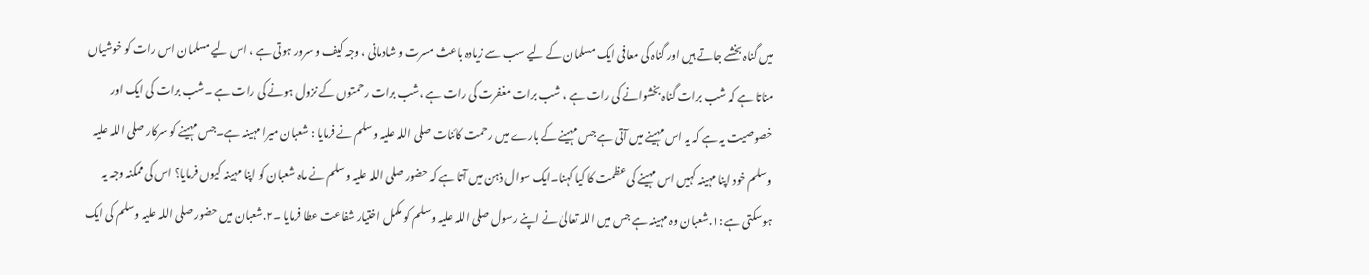میں گناہ بخشے جاتے ہیں اور گناہ کی معافی ایک مسلمان کے لیے سب سے زیادہ باعث مسرت و شادمانی ، وجہ کیف و سرور ہوتی ہے ، اس لیے مسلمان اس رات کو خوشیاں مناتا ہے کہ شب برات گناہ بخشوانے کی رات ہے ، شب برات مغفرت کی رات ہے ،شب برات رحمتوں کے نزول ہونے کی رات ہے ۔شب برات کی ایک اور خصوصیت یہ ہے کہ یہ اس مہینے میں آتی ہے جس مہینے کے بارے میں رحمت کائنات صلی اللہ علیہ وسلم نے فرمایا : شعبان میرا مہینہ ہے۔جس مہینے کو سرکار صلی اللہ علیہ وسلم خود اپنا مہینہ کہیں اس مہینے کی عظمت کا کیا کہنا۔ایک سوال ذہن میں آتا ہے کہ حضور صلی اللہ علیہ وسلم نے ماہ شعبان کو اپنا مہینہ کیوں فرمایا؟ اس کی ممکنہ وجہ یہ ہوسکتی ہے :١.شعبان وہ مہینہ ہے جس میں اللہ تعالیٰ نے اپنے رسول صلی اللہ علیہ وسلم کو مکمل اختیار شفاعت عطا فرمایا ۔٢.شعبان میں حضور صلی اللہ علیہ وسلم کی ایک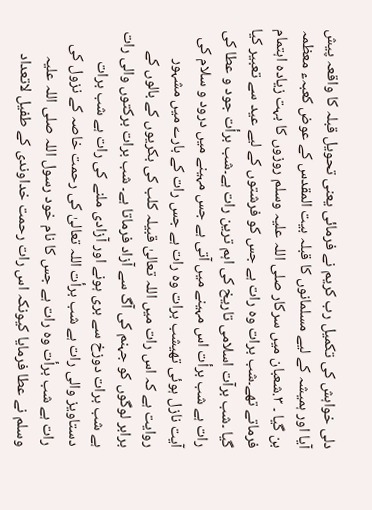دلی خواہش کی تکمیل رب کریم نے فرمائی یعنی تحویل قبلہ کا واقعہ پیش آیا اور ہمیشہ کے لیے مسلمانوں کا قبلہ بیت المقدس کے عوض کعبہء معظمہ بن گیا ۔ ٣.شعبان میں سرکار صلی اللہ علیہ وسلم روزوں کا بہت زیادہ اہتمام فرماتے تھے۔شب برات وہ رات ہے جس کو فرشتوں کے لیے عید سے تعبیر کیا گیا ۔شب برآت اسلامی تاریخ کی اہم ترین رات ہے۔شب برأت جود و عطا کی رات ہے شب برأت اس مہینے میں آتی ہے جس مہینے میں درود و سلام کی آیت نازل ہوئی تھیشب برات وہ رات ہے جس رات کے بارے میں مشہور روایت ہے کہ اس رات میں اللہ تعالیٰ قبیلہ کلب کی بکریوں کے بالوں کے برابر لوگوں کو جہنم کی آگ سے آزاد فرماتا ہے۔ شب برات برکتوں والی رات ہے شب برات دوزخ سے بری ہونے اور آزادی ملنے کی رات ہے شب برات دستاویز والی رات ہے شب برأت اللہ تعالیٰ کی رحمت ‌خاصہ کے نزول کی رات ہے شب برأت وہ رات ہے جس کا نام خود رسول اللہ صلی اللہ علیہ وسلم نے عطا فرمایا کیونکہ اس رات رحمت خداوندی کے طفیل لاتعداد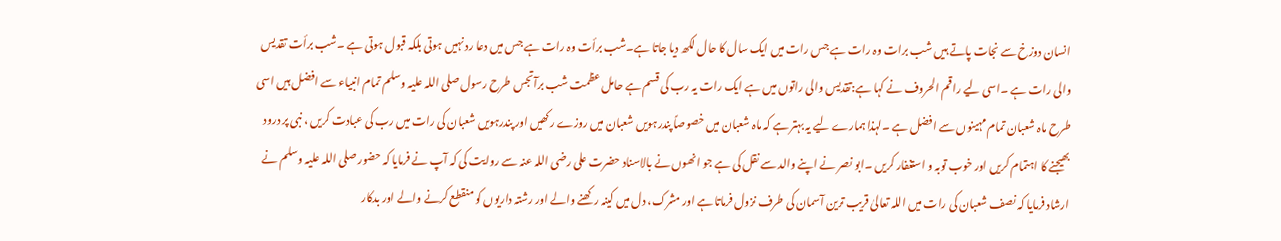انسان دوزخ سے نجات پاتے ہیں شب برات وہ رات ہے جس رات میں ایک سال کا حال لکھ دیا جاتا ہے۔شب برأت وہ رات ہے جس میں دعا رد نہیں ہوتی بلکہ قبول ہوتی ہے ۔شب برأت تقدیس والی رات ہے ۔اسی لیے راقم الحروف نے کہا ہے:تقدیس والی راتوں میں ہے ایک رات یہ رب کی قسم ہے حامل عظمت شب برآتجس طرح رسول صلی اللہ علیہ وسلم تمام انبیاء سے افضل ہیں اسی طرح ماہ شعبان تمام مہینوں سے افضل ہے ۔لہذا ہمارے لیے یہ بہتر ہے کہ ماہ شعبان میں خصوصاً پندرہویں شعبان میں روزے رکھیں اور پندرہویں شعبان کی رات میں رب کی عبادت کریں ، نبی پر درود بھیجنے کا اہتمام کریں اور خوب توبہ و استغفار کریں ۔ابو نصر نے اپنے والد سے نقل کی ہے جو انھوں نے بالاسناد حضرت علی رضی اللہ عنہ سے روایت کی کہ آپ نے فرمایا کہ حضور صلی اللہ علیہ وسلم نے ارشاد فرمایا کہ نصف شعبان کی رات میں اللہ تعالیٰ قریب ترین آسمان کی طرف نزول فرماتا ہے اور مشرک، دل میں کینہ رکھنے والے اور رشتہ داریوں کو منقطع کرنے والے اور بدکار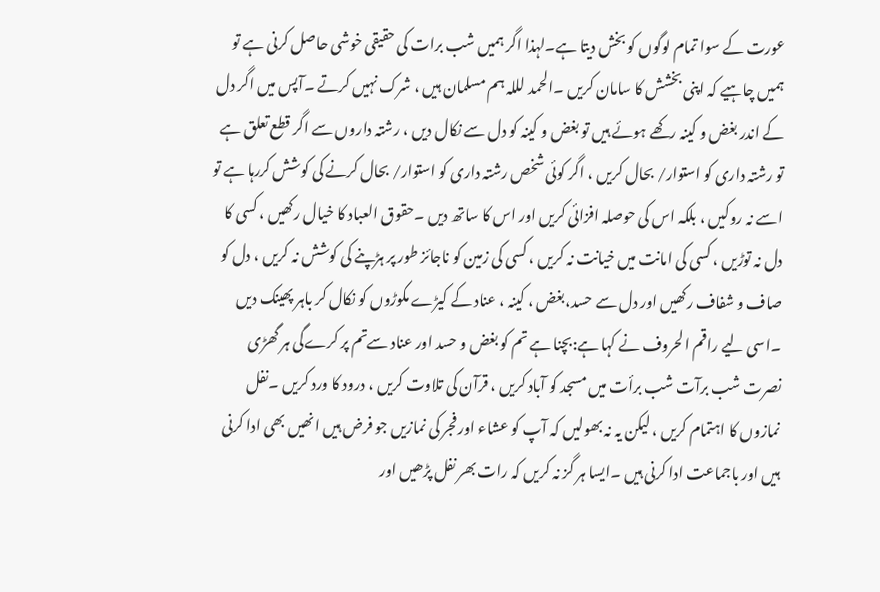عورت کے سوا تمام لوگوں کو بخش دیتا ہے۔لہذا اگر ہمیں شب ‌برات کی حقیقی خوشی حاصل کرنی ہے تو ہمیں چاہیے کہ اپنی بخشش کا سامان کریں ۔الحمد لللہ ہم مسلمان ہیں ، شرک نہیں کرتے ۔آپس میں اگر دل کے اندر بغض و کینہ رکھے ہوئے ہیں تو بغض و کینہ کو دل سے نکال دیں ، رشتہ داروں سے اگر قطع تعلق ہے تو رشتہ داری کو استوار/ بحال کریں ، اگر کوئی شخص رشتہ داری کو استوار/ بحال کرنے کی کوشش کررہا ہے تو اسے نہ روکیں ، بلکہ اس کی حوصلہ افزائی کریں اور اس کا ساتھ دیں ۔حقوق العباد کا خیال رکھیں ، کسی کا دل نہ توڑیں ، کسی کی امانت میں خیانت نہ کریں ، کسی کی زمین کو ناجائز طور پر ہڑپنے کی کوشش نہ کریں ، دل کو صاف و شفاف رکھیں اور دل سے حسد،بغض ، کینہ ، عناد کے کیڑے مکوڑوں کو نکال کر باہر پھینک دیں ۔اسی لیے راقم الحروف نے کہا ہے:بچنا ہے تم کو بغض و حسد اور عناد سےتم پر کرےگی ہر گھڑی نصرت شب برآت شب برأت میں مسجد کو آباد کریں ، قرآن کی تلاوت کریں ، درود کا ورد کریں ۔نفل نمازوں کا اہتمام کریں ، لیکن یہ نہ بھولیں کہ آپ کو عشاء اور فجر کی نمازیں جو فرض ہیں انھیں بھی ادا کرنی ہیں اور باجماعت ادا کرنی ہیں ۔ایسا ہر گز نہ کریں کہ رات بھر نفل پڑھیں اور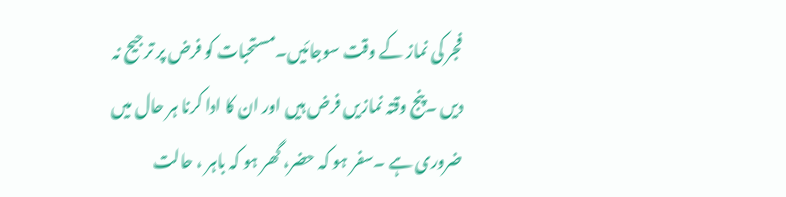فجر کی نماز کے وقت سوجائیں۔مستحبات کو فرض پر ترجیح نہ دیں ۔پنج وقتہ نمازیں فرض ہیں اور ان کا ادا کرنا ہر حال میں ضروری ہے ۔سفر ہو کہ حضر، گھر ہو کہ باہر ، حالت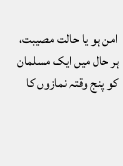امن ہو یا حالت مصیبت، ہر حال میں ایک مسلمان کو پنج وقتہ نمازوں کا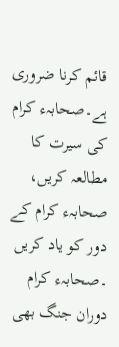قائم کرنا ضروری ہے۔صحابہء کرام کی سیرت کا مطالعہ کریں، صحابہء کرام کے دور کو یاد کریں ۔صحابہء کرام دوران جنگ بھی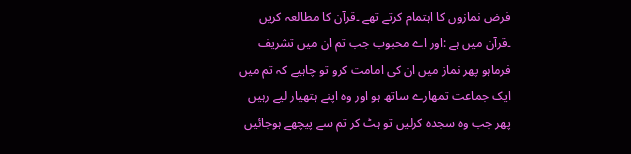فرض نمازوں کا اہتمام کرتے تھے ۔قرآن کا مطالعہ کریں ۔قرآن میں ہے :اور اے محبوب جب تم ان میں تشریف فرماہو پھر نماز میں ان کی امامت کرو تو چاہیے کہ تم میں ایک جماعت تمھارے ساتھ ہو اور وہ اپنے ہتھیار لیے رہیں پھر جب وہ سجدہ کرلیں تو ہٹ کر تم سے پیچھے ہوجائیں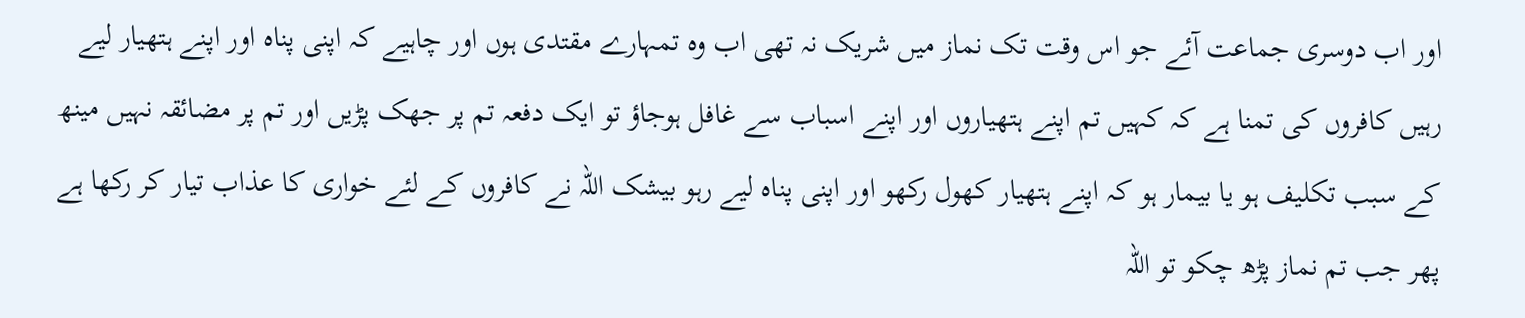اور اب دوسری جماعت آئے جو اس وقت تک نماز میں شریک نہ تھی اب وہ تمہارے مقتدی ہوں اور چاہیے کہ اپنی پناہ اور اپنے ہتھیار لیے رہیں کافروں کی تمنا ہے کہ کہیں تم اپنے ہتھیاروں اور اپنے اسباب سے غافل ہوجاؤ تو ایک دفعہ تم پر جھک پڑیں اور تم پر مضائقہ نہیں مینھ کے سبب تکلیف ہو یا بیمار ہو کہ اپنے ہتھیار کھول رکھو اور اپنی پناہ لیے رہو بیشک اللہ نے کافروں کے لئے خواری کا عذاب تیار کر رکھا ہے پھر جب تم نماز پڑھ چکو تو اللہ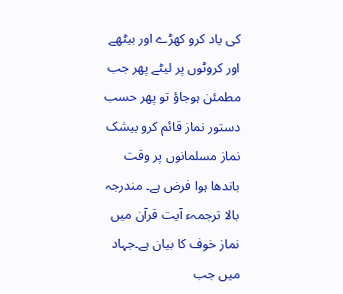کی یاد کرو کھڑے اور بیٹھے اور کروٹوں پر لیٹے پھر جب مطمئن ہوجاؤ تو پھر حسب دستور نماز قائم کرو بیشک نماز مسلمانوں پر وقت باندھا ہوا فرض ہے۔ مندرجہ بالا ترجمہء آیت قرآن میں نماز خوف کا بیان ہے۔جہاد میں جب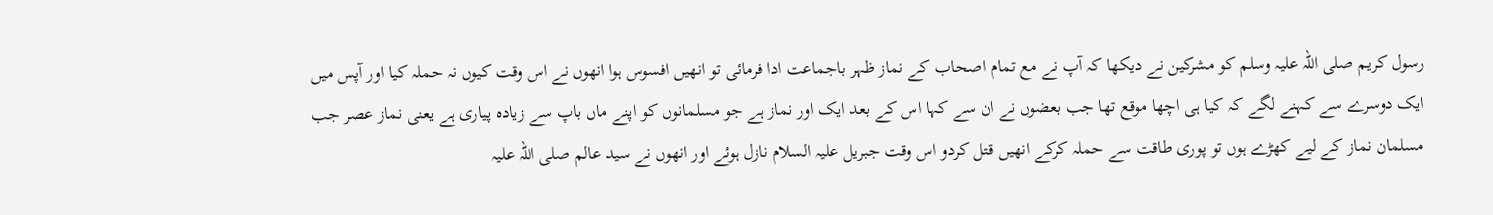رسول کریم صلی اللہ علیہ وسلم کو مشرکین نے دیکھا کہ آپ نے مع تمام اصحاب کے نماز ظہر باجماعت ادا فرمائی تو انھیں افسوس ہوا انھوں نے اس وقت کیوں نہ حملہ کیا اور آپس میں ایک دوسرے سے کہنے لگے کہ کیا ہی اچھا موقع تھا جب بعضوں نے ان سے کہا اس کے بعد ایک اور نماز ہے جو مسلمانوں کو اپنے ماں باپ سے زیادہ پیاری ہے یعنی نماز عصر جب مسلمان نماز کے لیے کھڑے ہوں تو پوری طاقت سے حملہ کرکے انھیں قتل کردو اس وقت جبریل علیہ السلام نازل ہوئے اور انھوں نے سید عالم صلی اللہ علیہ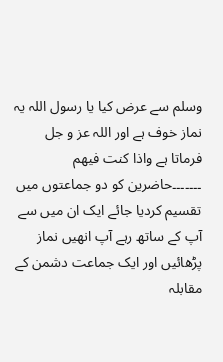وسلم سے عرض کیا یا رسول اللہ یہ نماز خوف ہے اور اللہ عز و جل فرماتا ہے واذا کنت فیھم ۔۔۔۔۔۔۔حاضرین کو دو جماعتوں میں تقسیم کردیا جائے ایک ان میں سے آپ کے ساتھ رہے آپ انھیں نماز پڑھائیں اور ایک جماعت دشمن کے مقابلہ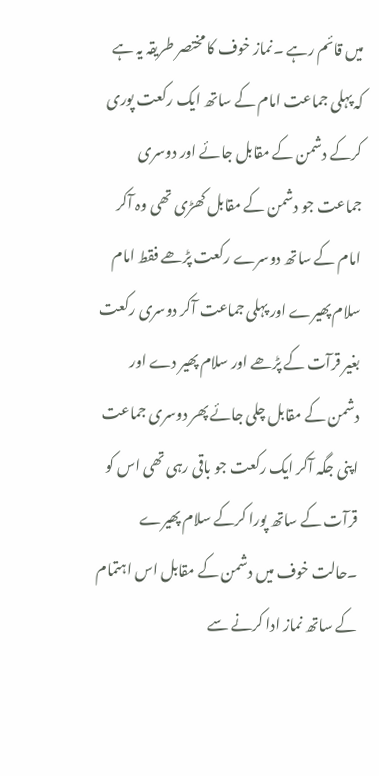میں قائم رہے ۔نماز خوف کا مختصر طریقہ یہ ہے کہ پہلی جماعت امام کے ساتھ ایک رکعت پوری کرکے دشمن کے مقابل جائے اور دوسری جماعت جو دشمن کے مقابل کھڑی تھی وہ آکر امام کے ساتھ دوسرے رکعت پڑھے فقط امام سلام پھیرے اور پہلی جماعت آکر دوسری رکعت بغیر قرآت کے پڑھے اور سلام پھیر دے اور دشمن کے مقابل چلی جائے پھر دوسری جماعت اپنی جگہ آکر ایک رکعت جو باقی رہی تھی اس کو قرآت کے ساتھ پورا کرکے سلام پھیرے ۔حالت خوف میں دشمن کے مقابل اس اہتمام کے ساتھ نماز ادا کرنے سے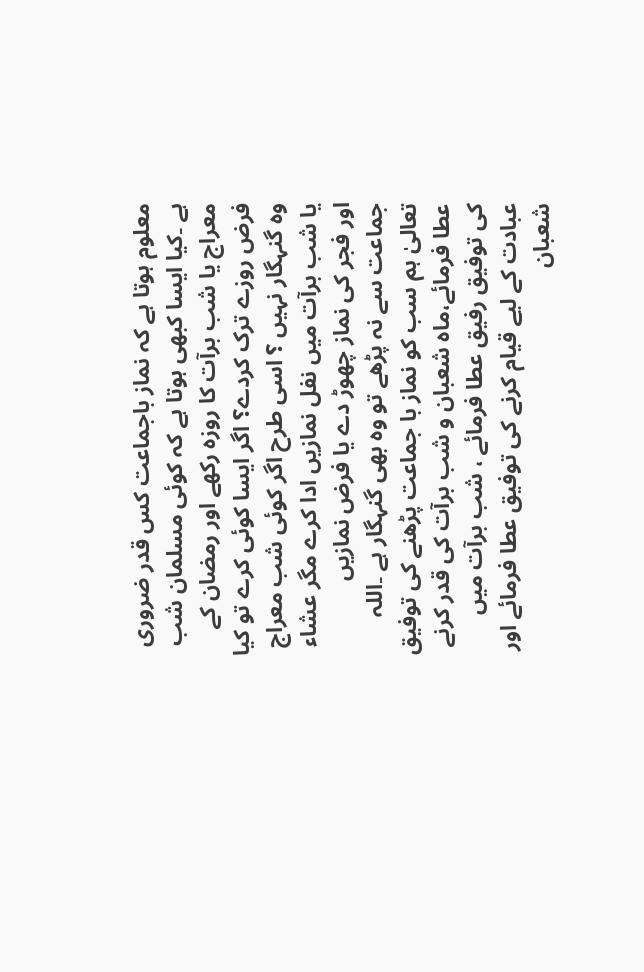معلوم ہوتا ہے کہ نماز باجماعت کس قدر ضروری ہے ۔کیا ایسا کبھی ہوتا ہے کہ کوئی مسلمان شب معراج یا شب برآت کا روزہ رکھے اور رمضان کے فرض روزے ترک کردے؟ اگر ایسا کوئی کرے تو کیا وہ گنہگار نہیں ؟ اسی طرح اگر کوئی شب معراج یا شب برآت میں نفل نمازیں ادا کرے مگر عشاء اور فجر کی نماز چھوڑ دے یا فرض نمازیں جماعت سے نہ پڑھے تو وہ بھی گنہگار ہے ۔اللہ تعالیٰ ہم سب کو نماز با جماعت پڑھنے کی توفیق عطا فرمائے،ماہ شعبان و شب برآت کی قدر کرنے کی توفیق رفیق عطا فرمائے ، شب برآت میں عبادت کے لیے قیام کرنے کی توفیق عطا فرمائے اور شعبان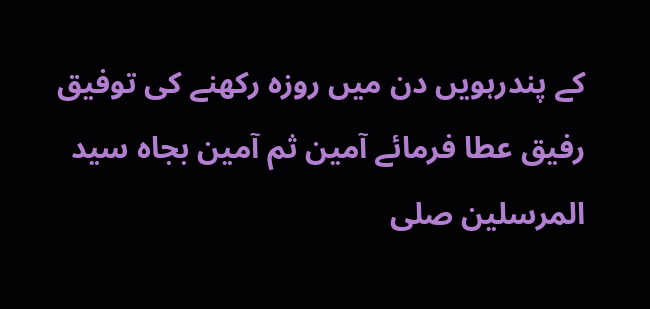کے پندرہویں دن میں روزہ رکھنے کی توفیق رفیق عطا فرمائے آمین ثم آمین بجاہ سید المرسلین صلی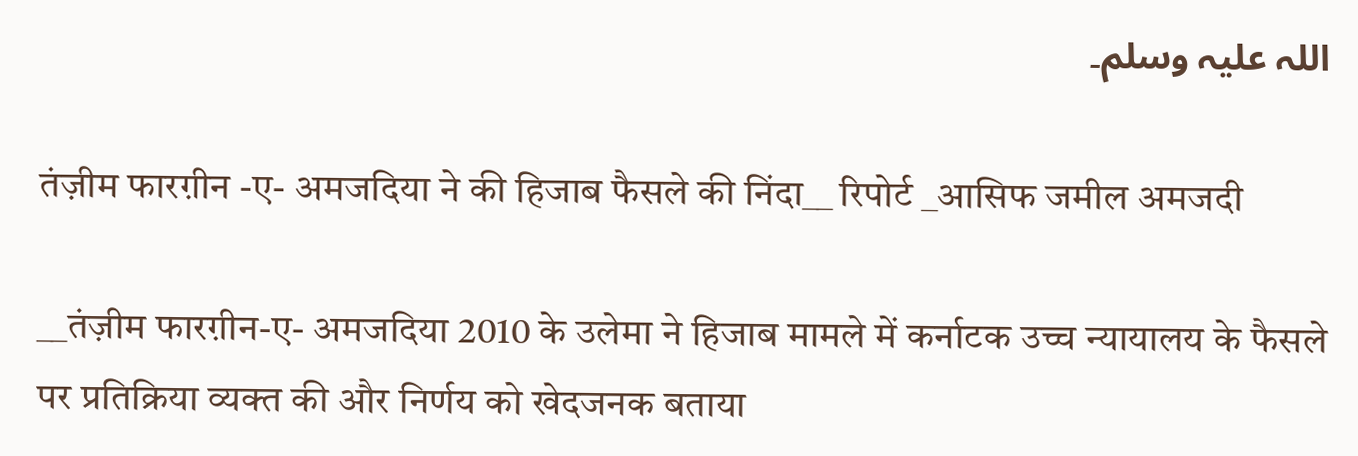اللہ علیہ وسلم۔

तंज़ीम फारग़ीन -ए- अमजदिया ने की हिजाब फैसले की निंदा__ रिपोर्ट _आसिफ जमील अमजदी

__तंज़ीम फारग़ीन-ए- अमजदिया 2010 के उलेमा ने हिजाब मामले में कर्नाटक उच्च न्यायालय के फैसले पर प्रतिक्रिया व्यक्त की और निर्णय को खेदजनक बताया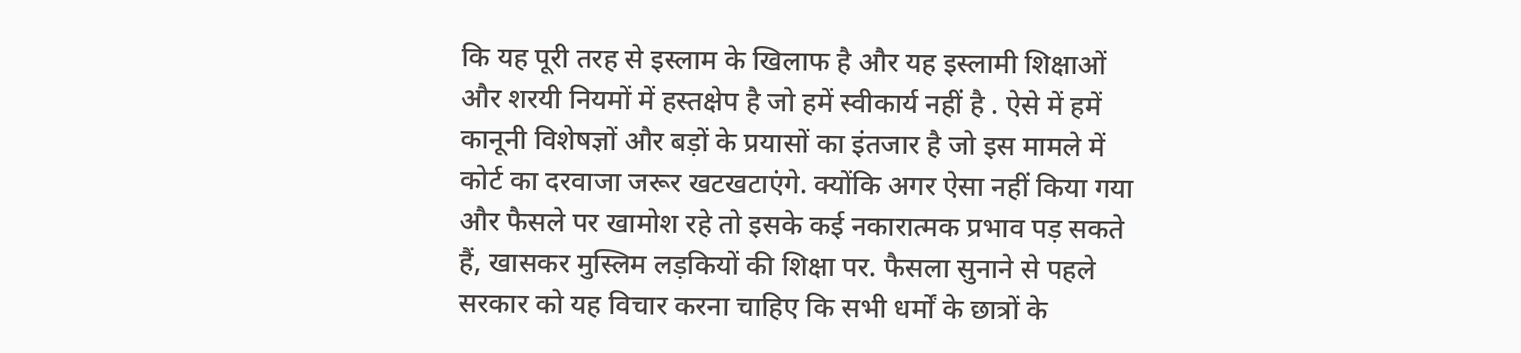कि यह पूरी तरह से इस्लाम के खिलाफ है और यह इस्लामी शिक्षाओं और शरयी नियमों में हस्तक्षेप है जो हमें स्वीकार्य नहीं है . ऐसे में हमें कानूनी विशेषज्ञों और बड़ों के प्रयासों का इंतजार है जो इस मामले में कोर्ट का दरवाजा जरूर खटखटाएंगे. क्योंकि अगर ऐसा नहीं किया गया और फैसले पर खामोश रहे तो इसके कई नकारात्मक प्रभाव पड़ सकते हैं, खासकर मुस्लिम लड़कियों की शिक्षा पर. फैसला सुनाने से पहले सरकार को यह विचार करना चाहिए कि सभी धर्मों के छात्रों के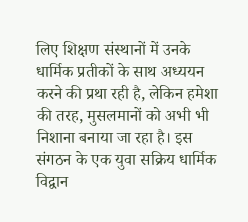लिए शिक्षण संस्थानों में उनके धार्मिक प्रतीकों के साथ अध्ययन करने की प्रथा रही है, लेकिन हमेशा की तरह, मुसलमानों को अभी भी निशाना बनाया जा रहा है। इस संगठन के एक युवा सक्रिय धार्मिक विद्वान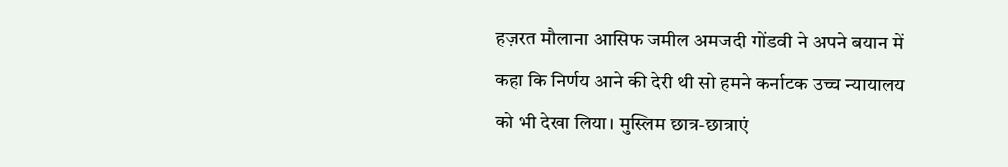हज़रत मौलाना आसिफ जमील अमजदी गोंडवी ने अपने बयान में कहा कि निर्णय आने की देरी थी सो हमने कर्नाटक उच्च न्यायालय को भी देखा लिया। मुस्लिम छात्र-छात्राएं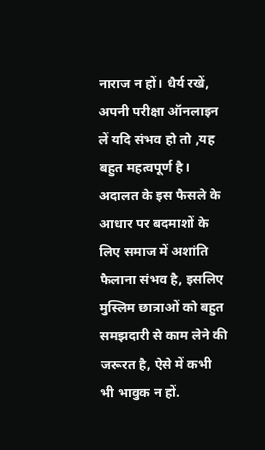नाराज न हों। धैर्य रखें, अपनी परीक्षा ऑनलाइन लें यदि संभव हो तो ,यह बहुत महत्वपूर्ण है। अदालत के इस फैसले के आधार पर बदमाशों के लिए समाज में अशांति फैलाना संभव है, इसलिए मुस्लिम छात्राओं को बहुत समझदारी से काम लेने की जरूरत है, ऐसे में कभी भी भावुक न हों.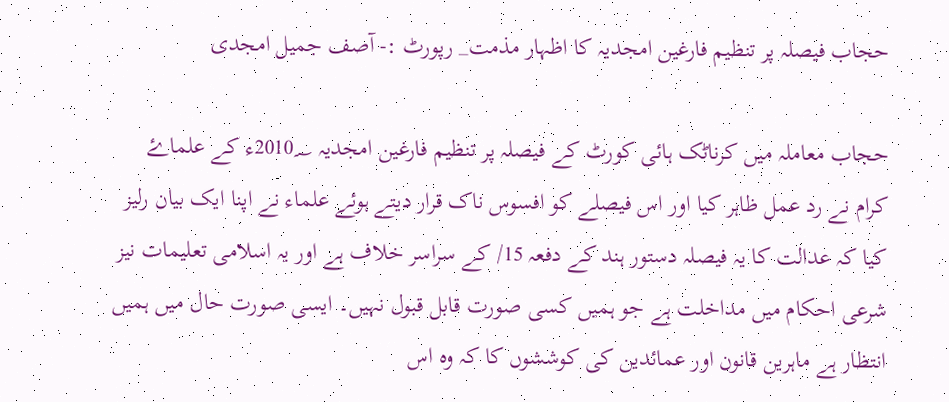حجاب فیصلہ پر تنظیم فارغین امجدیہ کا اظہار مذمت_ رپورٹ :- آصف جمیل امجدی

حجاب معاملہ میں کرناٹک ہائی کورٹ کے فیصلہ پر تنظیم فارغین امجدیہ 2010؁ء کے علماۓ کرام نے رد عمل ظاہر کیا اور اس فیصلے کو افسوس ناک قرار دیتے ہوئے علماء نے اپنا ایک بیان رلیز کیا کہ عدالت کا یہ فیصلہ دستور ہند کے دفعہ 15/ کے سراسر خلاف ہے اور یہ اسلامی تعلیمات نیز شرعی احکام میں مداخلت ہے جو ہمیں کسی صورت قابل قبول نہیں۔ ایسی صورت حال میں ہمیں انتظار ہے ماہرین قانون اور عمائدین کی کوششوں کا کہ وہ اس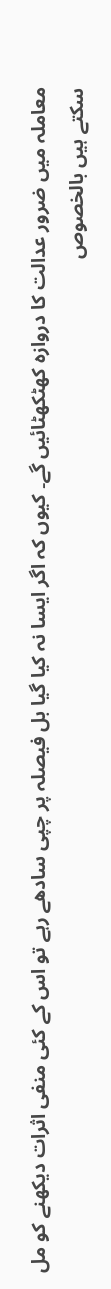معاملہ میں ضرور عدالت کا دروازہ کھٹکھٹائیں گے۔ کیوں کہ اگر ایسا نہ کیا گیا بل فیصلہ پر چپی سادھے رہے تو اس کے کئی منفی اثرات دیکھنے کو مل سکتے ہیں بالخصوص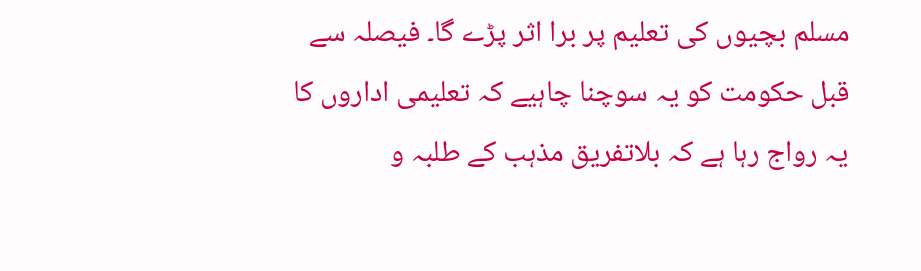مسلم بچیوں کی تعلیم پر برا اثر پڑے گا۔ فیصلہ سے قبل حکومت کو یہ سوچنا چاہیے کہ تعلیمی اداروں کا یہ رواج رہا ہے کہ بلاتفریق مذہب کے طلبہ و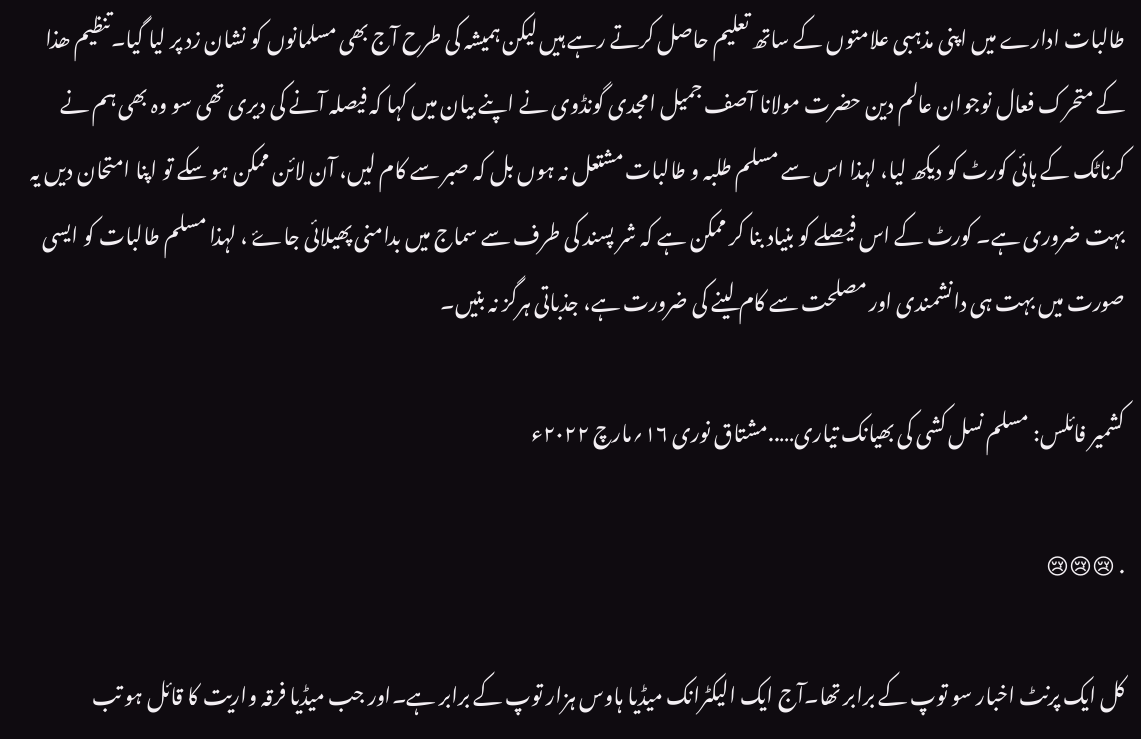طالبات ادارے میں اپنی مذہبی علامتوں کے ساتھ تعلیم حاصل کرتے رہے ہیں لیکن ہمیشہ کی طرح آج بھی مسلمانوں کو نشان زد پر لیا گیا۔تنظیم ھذا کے متحرک فعال نوجوان عالم دین حضرت مولانا آصف جمیل امجدی گونڈوی نے اپنے بیان میں کہا کہ فیصلہ آنے کی دیری تھی سو وہ بھی ہم نے کرناٹک کے ہائی کورٹ کو دیکھ لیا، لہذا اس سے مسلم طلبہ و طالبات مشتعل نہ ہوں بل کہ صبر سے کام لیں، آن لائن ممکن ہو سکے تو اپنا امتحان دیں یہ بہت ضروری ہے۔ کورٹ کے اس فیصلے کو بنیاد بنا کر ممکن ہے کہ شر پسند کی طرف سے سماج میں بدامنی پھیلائی جاۓ ، لہذا مسلم طالبات کو ایسی صورت میں بہت ہی دانشمندی اور مصلحت سے کام لینے کی ضرورت ہے، جذباتی ہرگز نہ بنیں۔

کشمیر فائلس: مسلم نسل کشی کی بھیانک تیاری…..مشتاق نوری ۱۶؍مارچ ۲۰۲۲ء

. 😢😢😢

کل ایک پرنٹ اخبار سو توپ کے برابر تھا۔آج ایک الیکٹرانک میڈیا ہاوس ہزار توپ کے برابر ہے۔اور جب میڈیا فرقہ واریت کا قائل ہو تب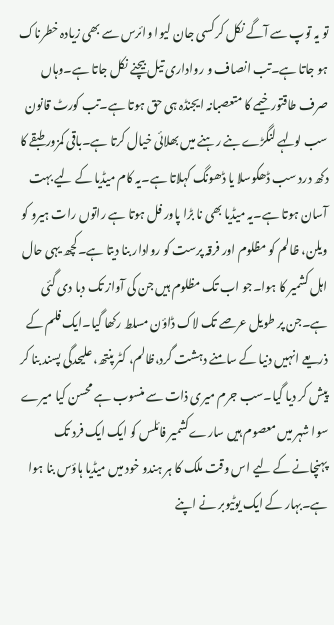تو یہ توپ سے آگے نکل کر کسی جان لیوا وائرس سے بھی زیادہ خطرناک ہو جاتا ہے۔تب انصاف و رواداری تیل بیچنے نکل جاتا ہے۔وہاں صرف طاقتور خیمے کا متعصبانہ ایجنڈہ ہی حق ہوتا ہے۔تب کورٹ قانون سب لولہے لنگڑے بنے رہنے میں بھلائی خیال کرتا ہے۔باقی کمزور طبقے کا دکھ درد سب ڈھکوسلا یا ڈھونگ کہلاتا ہے۔یہ کام میڈیا کے لیے بہت آسان ہوتا ہے۔یہ میڈیا بھی نا بڑا پاور فل ہوتا ہے راتوں رات ہیرو کو ویلن، ظالم کو مظلوم اور فرقہ پرست کو روادار بنا دیتا ہے۔کچھ یہی حال اہل کشمیر کا ہوا۔جو اب تک مظلوم ہیں جن کی آواز تک دبا دی گئی ہے۔جن پر طویل عرصے تک لاک ڈاؤن مسلط رکھا گیا۔ایک فلم کے ذریعے انہیں دنیا کے سامنے دہشت گرد،ظالم، کٹر پنتھ، علیحدگی پسند بنا کر پیش کر دیا گیا۔سب جرم میری ذات سے منسوب ہے محسن کیا میرے سوا شہر میں معصوم ہیں سارےکشمیر فائلس کو ایک ایک فرد تک پہنچانے کے لیے اس وقت ملک کا ہر ہندو خود میں میڈیا ہاؤس بنا ہوا ہے۔بہار کے ایک یوٹیوبر نے اپنے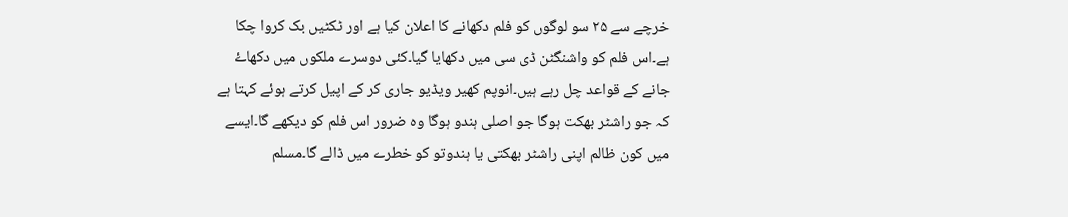خرچے سے ۲۵ سو لوگوں کو فلم دکھانے کا اعلان کیا ہے اور ٹکٹیں بک کروا چکا ہے۔اس فلم کو واشنگٹن ڈی سی میں دکھایا گیا۔کئی دوسرے ملکوں میں دکھاۓ جانے کے قواعد چل رہے ہیں۔انوپم کھیر ویڈیو جاری کر کے اپیل کرتے ہوئے کہتا ہے کہ جو راشٹر بھکت ہوگا جو اصلی ہندو ہوگا وہ ضرور اس فلم کو دیکھے گا۔ایسے میں کون ظالم اپنی راشٹر بھکتی یا ہندوتو کو خطرے میں ڈالے گا۔مسلم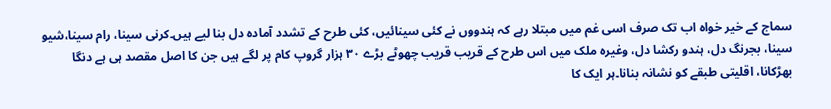سماج کے خیر خواہ اب تک صرف اسی غم میں مبتلا رہے کہ ہندووں نے کئی سینائیں، کئی طرح کے تشدد آمادہ دل بنا لیے ہیں۔کرنی سینا، رام سینا،شیو سینا، بجرنگ دل، ہندو رکشا دل، وغیرہ ملک میں اس طرح کے قریب قریب چھوٹے بڑے ۳۰ ہزار گروپ کام پر لگے ہیں جن کا اصل مقصد ہی ہے دنگا بھڑکانا، اقلیتی طبقے کو نشانہ بنانا۔ہر ایک کا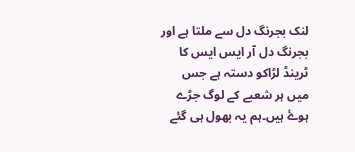لنک بجرنگ دل سے ملتا ہے اور بجرنگ دل آر ایس ایس کا ٹرینڈ لڑاکو دستہ ہے جس میں ہر شعبے کے لوگ جڑے ہوۓ ہیں۔ہم یہ بھول ہی گئے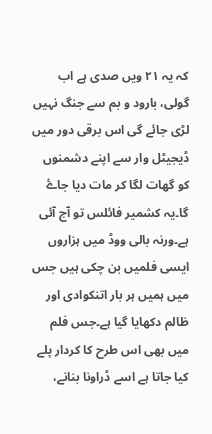کہ یہ ۲۱ ویں صدی ہے اب گولی، بارود و بم سے جنگ نہیں لڑی جائے گی اس برقی دور میں ڈیجیٹل وار سے اپنے دشمنوں کو گھات لگا کر مات دیا جاۓ گا۔یہ کشمیر فائلس تو آج آئی ہے۔ورنہ بالی ووڈ میں ہزاروں ایسی فلمیں بن چکی ہیں جس میں ہمیں ہر بار اتنکوادی اور ظالم دکھایا گیا ہے۔جس فلم میں بھی اس طرح کا کردار پلے کیا جاتا ہے اسے ڈراونا بنانے،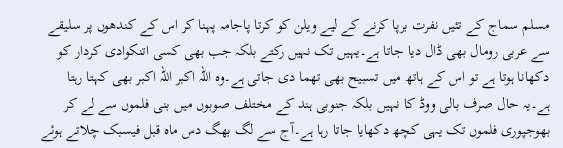مسلم سماج کے تئیں نفرت برپا کرنے کے لیے ویلن کو کرتا پاجامہ پہنا کر اس کے کندھوں پر سلیقے سے عربی رومال بھی ڈال دیا جاتا ہے۔یہیں تک نہیں رکتے بلکہ جب بھی کسی اتنکوادی کردار کو دکھانا ہوتا ہے تو اس کے ہاتھ میں تسبیح بھی تھما دی جاتی ہے۔وہ اللہ اکبر اللہ اکبر بھی کہتا رہتا ہے۔یہ حال صرف بالی ووڈ کا نہیں بلکہ جنوبی ہند کے مختلف صوبوں میں بنی فلموں سے لے کر بھوجپوری فلموں تک یہی کچھ دکھایا جاتا رہا ہے۔آج سے لگ بھگ دس ماہ قبل فیسبک چلاتے ہوئے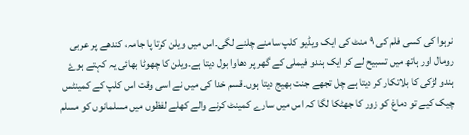نرہوا کی کسی فلم کی ۹ منٹ کی ایک ویڈیو کلپ سامنے چلنے لگی۔اس میں ویلن کرتا پا جامہ، کندھے پر عربی رومال اور ہاتھ میں تسبیح لے کر ایک ہندو فیملی کے گھر پر دھاوا بول دیتا ہے۔ویلن کا چھوٹا بھائی یہ کہتے ہوۓ ہندو لڑکی کا بلاتکار کر دیتا ہے چل تجھے جنت بھیج دیتا ہوں۔قسم خدا کی میں نے اسی وقت اس کلپ کے کمینٹس چیک کیے تو دماغ کو زور کا جھٹکا لگا کہ اس میں سارے کمینٹ کرنے والے کھلے لفظوں میں مسلمانوں کو مسلم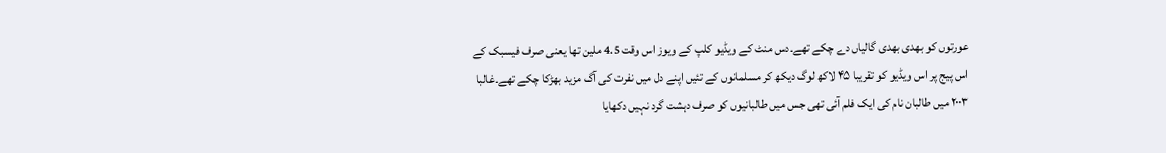عورتوں کو بھدی بھدی گالیاں دے چکے تھے۔دس منٹ کے ویڈیو کلپ کے ویوز اس وقت 4.5 ملین تھا یعنی صرف فیسبک کے اس پیج پر اس ویڈیو کو تقریبا ۴۵ لاکھ لوگ دیکھ کر مسلمانوں کے تئیں اپنے دل میں نفرت کی آگ مزید بھڑکا چکے تھے۔غالبا ۲۰۰۳ میں طالبان نام کی ایک فلم آئی تھی جس میں طالبانیوں کو صرف دہشت گرد نہیں دکھایا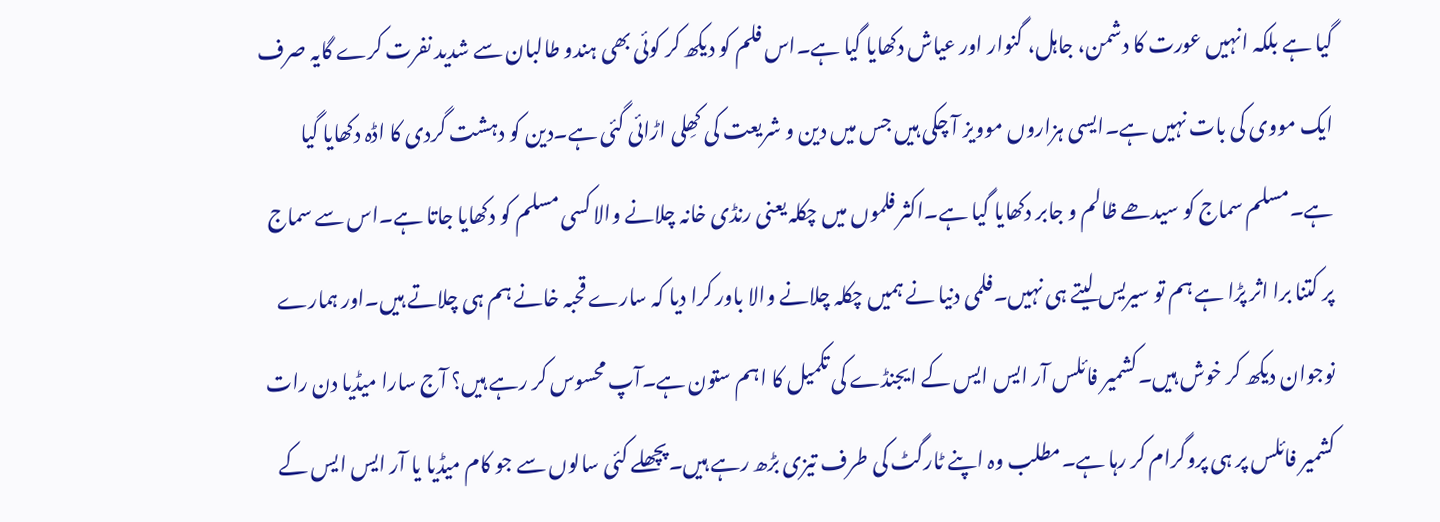گیا ہے بلکہ انہیں عورت کا دشمن، جاہل، گنوار اور عیاش دکھایا گیا ہے۔اس فلم کو دیکھ کر کوئی بھی ہندو طالبان سے شدید نفرت کرے گایہ صرف ایک مووی کی بات نہیں ہے۔ایسی ہزاروں موویز آ چکی ہیں جس میں دین و شریعت کی کھِلی اڑائی گئی ہے۔دین کو دہشت گردی کا اڈہ دکھایا گیا ہے۔مسلم سماج کو سیدھے ظالم و جابر دکھایا گیا ہے۔اکثر فلموں میں چکلہ یعنی رنڈی خانہ چلانے والا کسی مسلم کو دکھایا جاتا ہے۔اس سے سماج پر کتنا برا اثر پڑا ہے ہم تو سیریس لیتے ہی نہیں۔فلمی دنیا نے ہمیں چکلہ چلانے والا باور کرا دیا کہ سارے قحبہ خانے ہم ہی چلاتے ہیں۔اور ہمارے نوجوان دیکھ کر خوش ہیں۔کشمیر فائلس آر ایس ایس کے ایجنڈے کی تکمیل کا اہم ستون ہے۔آپ محسوس کر رہے ہیں؟ آج سارا میڈیا دن رات کشمیر فائلس پر ہی پروگرام کر رہا ہے۔مطلب وہ اپنے ٹارگٹ کی طرف تیزی بڑھ رہے ہیں۔پچھلے کئی سالوں سے جو کام میڈیا یا آر ایس ایس کے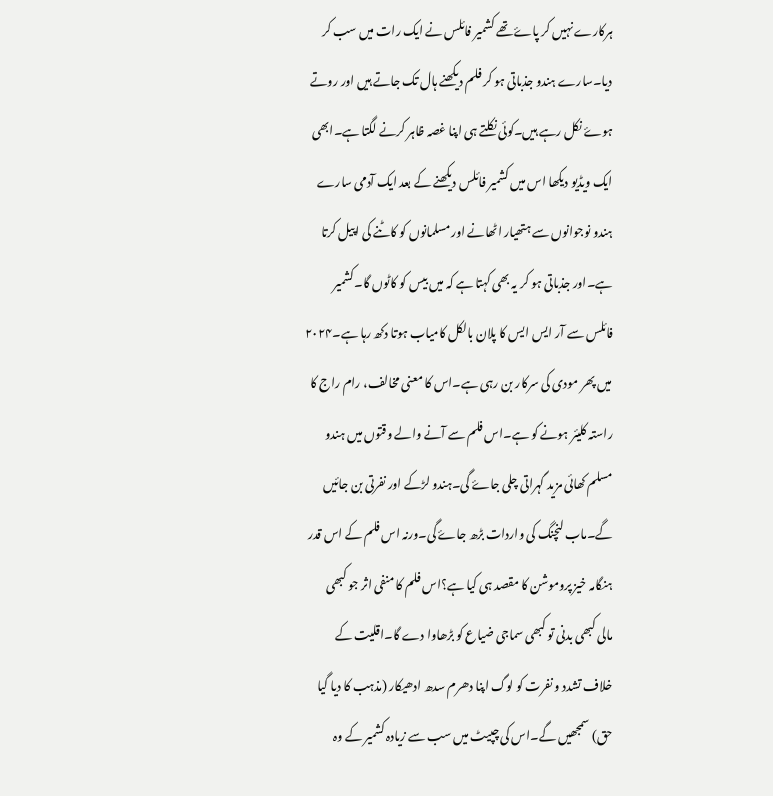ہرکارے نہیں کر پاۓ تھے کشمیر فائلس نے ایک رات میں سب کر دیا۔سارے ہندو جذباتی ہو کر فلم دیکھنے ہال تک جاتے ہیں اور روتے ہوۓ نکل رہے ہیں۔کوئی نکلتے ہی اپنا غصہ ظاہر کرنے لگتا ہے۔ابھی ایک ویڈیو دیکھا اس میں کشمیر فائلس دیکھنے کے بعد ایک آدمی سارے ہندو نوجوانوں سے ہتھیار اٹھانے اور مسلمانوں کو کاٹنے کی اپیل کرتا ہے۔اور جذباتی ہو کر یہ بھی کہتا ہے کہ میں بیس کو کاٹوں گا۔کشمیر فائلس سے آر ایس ایس کا پلان بالکل کامیاب ہوتا دکھ رہا ہے۔۲۰۲۴ میں پھر مودی کی سرکار بن رہی ہے۔اس کا معنی مخالف، رام راج کا راستہ کلیئر ہونے کو ہے۔اس فلم سے آنے والے وقتوں میں ہندو مسلم کھائی مزید گہراتی چلی جاۓ گی۔ہندو لڑکے اور نفرتی بن جائیں گے۔ماب لنچنگ کی واردات بڑھ جاۓ گی۔ورنہ اس فلم کے اس قدر ہنگامہ خیز پروموشن کا مقصد ہی کیا ہے؟اس فلم کا منفی اثر جو کبھی مالی کبھی بدنی تو کبھی سماجی ضیاع کو بڑھاوا دے گا۔اقلیت کے خلاف تشدد و نفرت کو لوگ اپنا دھرم سدھ ادھیکار (مذہب کا دیا گیا حق) سمجھیں گے۔اس کی چپیٹ میں سب سے زیادہ کشمیر کے وہ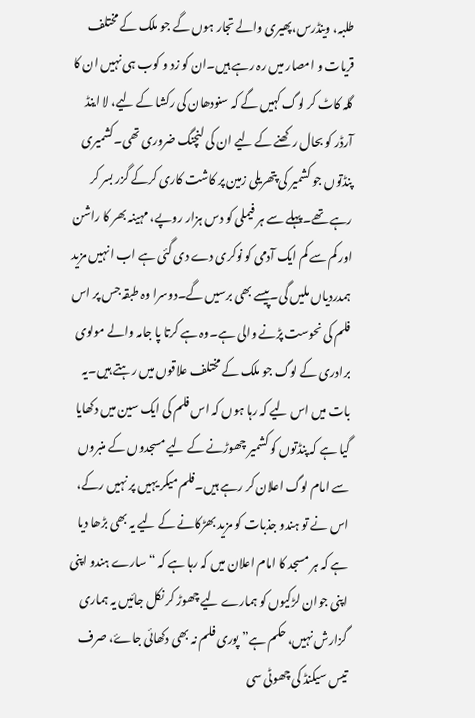طلبہ، وینڈرس،پھیری والے تجار ہوں گے جو ملک کے مختلف قریات و امصار میں رہ رہے ہیں۔ان کو زد و کوب ہی نہیں ان کا گلہ کاٹ کر لوگ کہیں گے کہ سنودھان کی رکشا کے لیے، لا اینڈ آرڈر کو بحال رکھنے کے لیے ان کی لنچنگ ضروری تھی۔کشمیری پنڈتوں جو کشمیر کی پتھریلی زمین پر کاشت کاری کرکے گزر بسر کر رہے تھے۔پہلے سے ہر فیملی کو دس ہزار روپے، مہینہ بھر کا راشن اور کم سے کم ایک آدمی کو نوکری دے دی گئی ہے اب انہیں مزید ہمدردیاں ملیں گی۔پیسے بھی برسیں گے۔دوسرا وہ طبقہ جس پر اس فلم کی نحوست پڑنے والی ہے۔وہ ہے کرتا پا جامہ والے مولوی برادری کے لوگ جو ملک کے مختلف علاقوں میں رہتے ہیں۔یہ بات میں اس لیے کہ رہا ہوں کہ اس فلم کی ایک سین میں دکھایا گیا ہے کہ پنڈتوں کو کشمیر چھوڑنے کے لیے مسجدوں کے منبروں سے امام لوگ اعلان کر رہے ہیں۔فلم میکر یہیں پر نہیں رکے، اس نے تو ہندو جذبات کو مزید بھڑکانے کے لیے یہ بھی بڑھا دیا ہے کہ ہر مسجد کا امام اعلان میں کہ رہا ہے کہ “سارے ہندو اپنی اپنی جوان لڑکیوں کو ہمارے لیے چھوڑ کر نکل جائیں یہ ہماری گزارش نہیں، حکم ہے”پوری فلم نہ بھی دکھائی جاۓ، صرف تیس سیکنڈ کی چھوٹی سی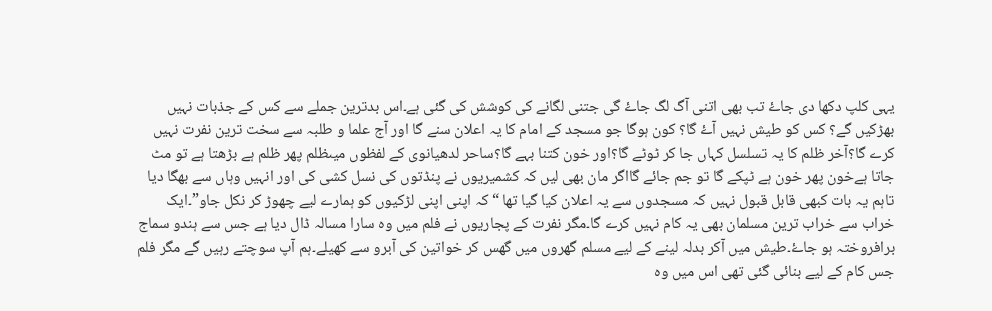یہی کلپ دکھا دی جاۓ تب بھی اتنی آگ لگ جاۓ گی جتنی لگانے کی کوشش کی گئی ہے۔اس بدترین جملے سے کس کے جذبات نہیں بھڑکیں گے؟ کس کو طیش نہیں آۓ گا؟ کون ہوگا جو مسجد کے امام کا یہ اعلان سنے گا اور آج علما و طلبہ سے سخت ترین نفرت نہیں کرے گا؟آخر ظلم کا یہ تسلسل کہاں جا کر ٹوٹے گا؟اور خون کتنا بہے گا؟ساحر لدھیانوی کے لفظوں میںظلم پھر ظلم ہے بڑھتا ہے تو مٹ جاتا ہےخون پھر خون ہے ٹپکے گا تو جم جائے گااگر مان بھی لیں کہ کشمیریوں نے پنڈتوں کی نسل کشی کی اور انہیں وہاں سے بھگا دیا تاہم یہ بات کبھی قابل قبول نہیں کہ مسجدوں سے یہ اعلان کیا گیا تھا “کہ اپنی اپنی لڑکیوں کو ہمارے لیے چھوڑ کر نکل جاو”۔ایک خراب سے خراب ترین مسلمان بھی یہ کام نہیں کرے گا۔مگر نفرت کے پجاریوں نے فلم میں وہ سارا مسالہ ڈال دیا ہے جس سے ہندو سماج برافروختہ ہو جاۓ۔طیش میں آکر بدلہ لینے کے لیے مسلم گھروں میں گھس کر خواتین کی آبرو سے کھیلے۔ہم آپ سوچتے رہیں گے مگر فلم جس کام کے لیے بنائی گئی تھی اس میں وہ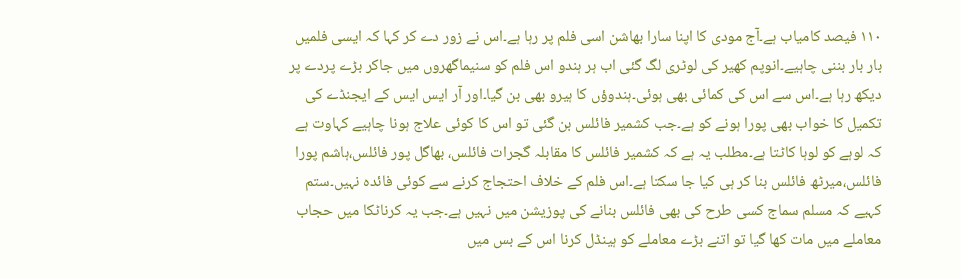۱۱۰ فیصد کامیاب ہے۔آج مودی کا اپنا سارا بھاشن اسی فلم پر رہا ہے۔اس نے زور دے کر کہا کہ ایسی فلمیں بار بار بننی چاہیے۔انوپم کھیر کی لوٹری لگ گئی اب ہر ہندو اس فلم کو سنیماگھروں میں جاکر بڑے پردے پر دیکھ رہا ہے۔اس سے اس کی کمائی بھی ہوئی۔ہندوؤں کا ہیرو بھی بن گیا۔اور آر ایس ایس کے ایجنڈے کی تکمیل کا خواب بھی پورا ہونے کو ہے۔جب کشمیر فائلس بن گئی تو اس کا کوئی علاج ہونا چاہیے کہاوت ہے کہ لوہے کو لوہا کاٹتا ہے۔مطلب یہ ہے کہ کشمیر فائلس کا مقابلہ گجرات فائلس، بھاگل پور فائلس،ہاشم پورا فائلس،میرٹھ فائلس بنا کر ہی کیا جا سکتا ہے۔اس فلم کے خلاف احتجاج کرنے سے کوئی فائدہ نہیں۔ستم کہیے کہ مسلم سماج کسی طرح کی بھی فائلس بنانے کی پوزیشن میں نہیں ہے۔جب یہ کرناٹکا میں حجاب معاملے میں مات کھا گیا تو اتنے بڑے معاملے کو ہینڈل کرنا اس کے بس میں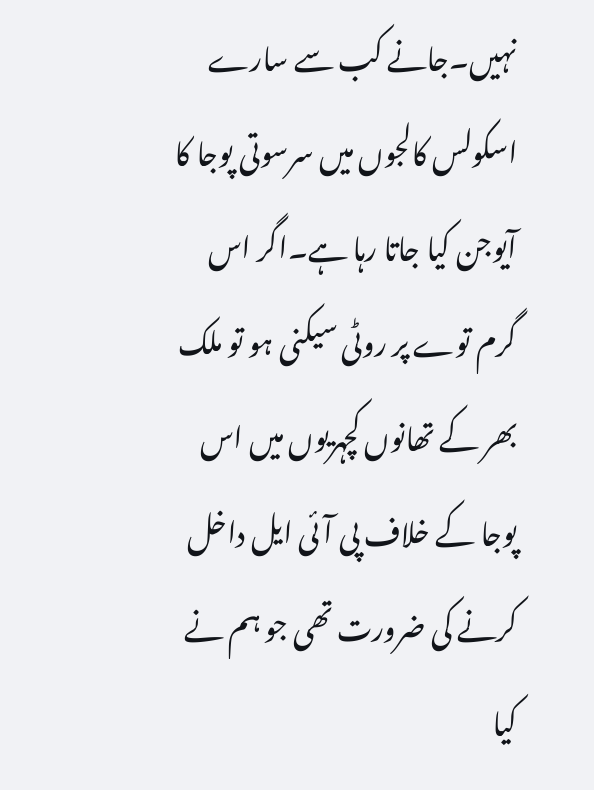نہیں۔جانے کب سے سارے اسکولس کالجوں میں سرسوتی پوجا کا آیوجن کیا جاتا رہا ہے۔اگر اس گرم توے پر روٹی سیکنی ہو تو ملک بھر کے تھانوں کچہریوں میں اس پوجا کے خلاف پی آئی ایل داخل کرنے کی ضرورت تھی جو ہم نے کیا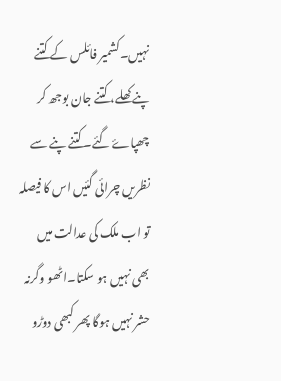نہیں۔کشمیر فائلس کے کتنے پنے کھلے، کتنے جان بوجھ کر چھپاۓ گئے۔کتنے پنے سے نظریں چرائی گئیں اس کا فیصلہ تو اب ملک کی عدالت میں بھی نہیں ہو سکتا۔اٹھو وگرنہ حشر نہیں ہوگا پھر کبھی دوڑو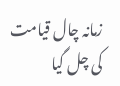زمانہ چال قیامت کی چل گیا